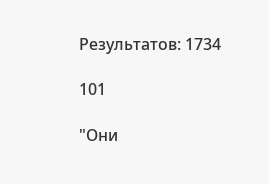Результатов: 1734

101

"Они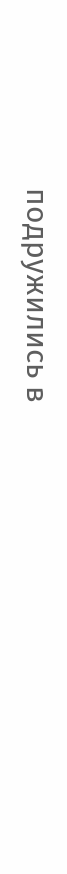подружились в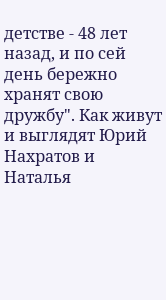детстве - 48 лет назад, и по сей день бережно хранят свою дружбу". Как живут и выглядят Юрий Нахратов и Наталья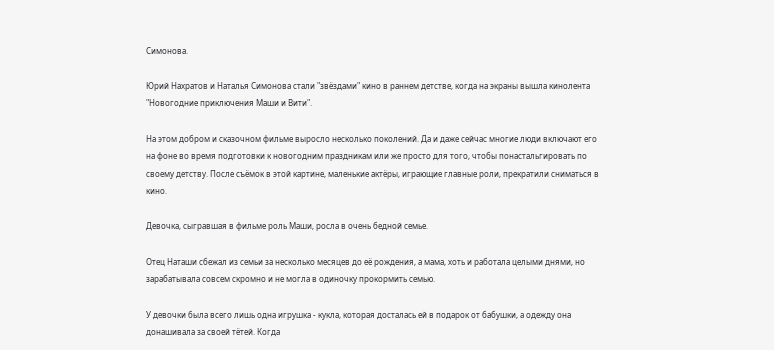Симонова.

Юрий Нахратов и Наталья Симонова стали "звёздами" кино в раннем детстве, когда на экраны вышла кинолента "Новогодние приключения Маши и Вити".

На этом добром и сказочном фильме выросло несколько поколений. Да и даже сейчас многие люди включают его на фоне во время подготовки к новогодним праздникам или же просто для того, чтобы понастальгировать по своему детству. После съёмок в этой картине, маленькие актёры, играющие главные роли, прекратили сниматься в кино.

Девочка, сыгравшая в фильме роль Маши, росла в очень бедной семье.

Отец Наташи сбежал из семьи за несколько месяцев до её рождения, а мама, хоть и работала целыми днями, но зарабатывала совсем скромно и не могла в одиночку прокормить семью.

У девочки была всего лишь одна игрушка - кукла, которая досталась ей в подарок от бабушки, а одежду она донашивала за своей тётей. Когда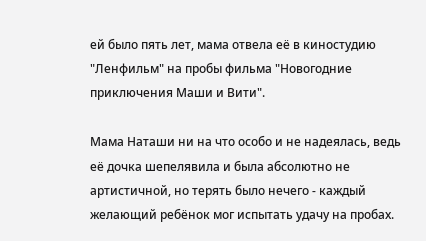ей было пять лет, мама отвела её в киностудию "Ленфильм" на пробы фильма "Новогодние приключения Маши и Вити".

Мама Наташи ни на что особо и не надеялась, ведь её дочка шепелявила и была абсолютно не артистичной, но терять было нечего - каждый желающий ребёнок мог испытать удачу на пробах.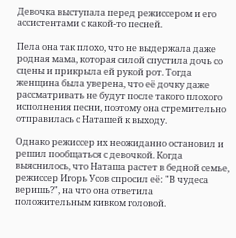Девочка выступала перед режиссером и его ассистентами с какой-то песней.

Пела она так плохо, что не выдержала даже родная мама, которая силой спустила дочь со сцены и прикрыла ей рукой рот. Тогда женщина была уверена, что её дочку даже рассматривать не будут после такого плохого исполнения песни, поэтому она стремительно отправилась с Наташей к выходу.

Однако режиссер их неожиданно остановил и решил пообщаться с девочкой. Когда выяснилось, что Наташа растет в бедной семье, режиссер Игорь Усов спросил её: "В чудеса веришь?", на что она ответила положительным кивком головой.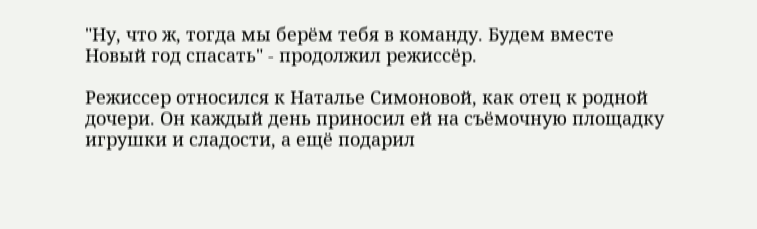"Ну, что ж, тогда мы берём тебя в команду. Будем вместе Новый год спасать" - продолжил режиссёр.

Режиссер относился к Наталье Симоновой, как отец к родной дочери. Он каждый день приносил ей на съёмочную площадку игрушки и сладости, а ещё подарил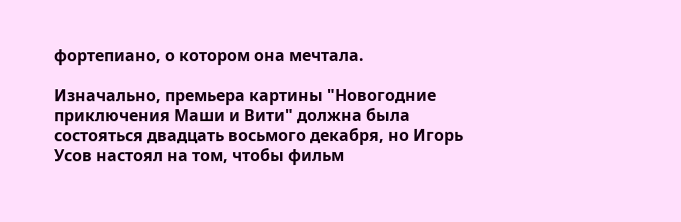фортепиано, о котором она мечтала.

Изначально, премьера картины "Новогодние приключения Маши и Вити" должна была состояться двадцать восьмого декабря, но Игорь Усов настоял на том, чтобы фильм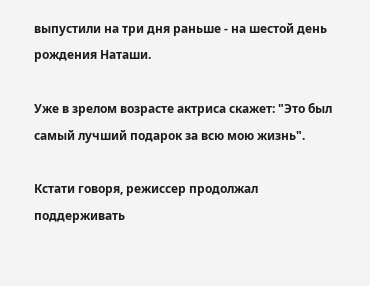выпустили на три дня раньше - на шестой день рождения Наташи.

Уже в зрелом возрасте актриса скажет: "Это был самый лучший подарок за всю мою жизнь".

Кстати говоря, режиссер продолжал поддерживать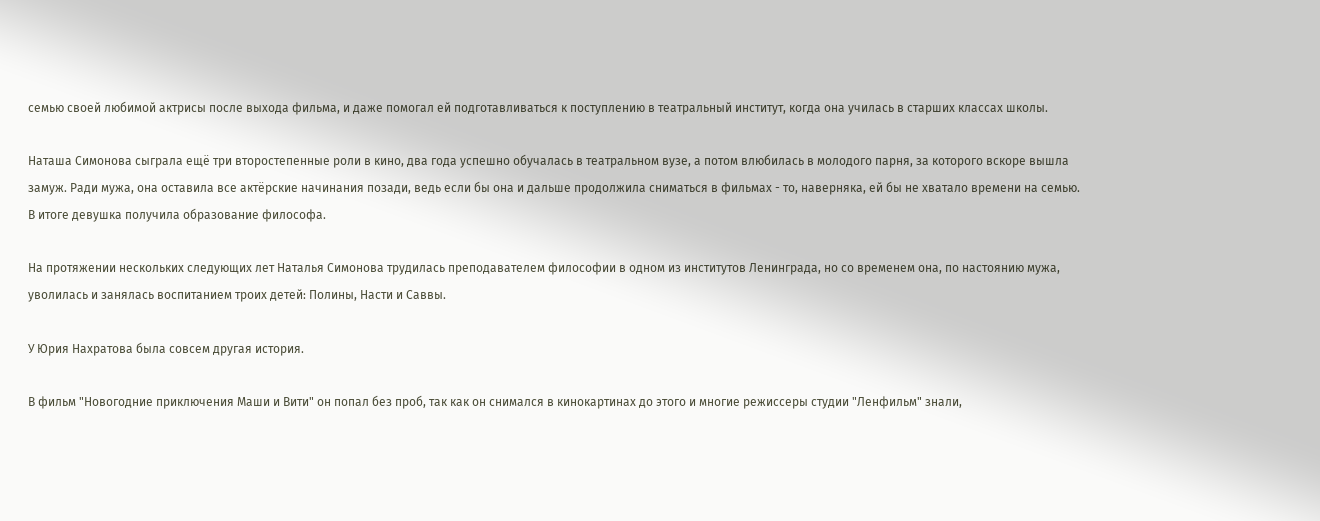семью своей любимой актрисы после выхода фильма, и даже помогал ей подготавливаться к поступлению в театральный институт, когда она училась в старших классах школы.

Наташа Симонова сыграла ещё три второстепенные роли в кино, два года успешно обучалась в театральном вузе, а потом влюбилась в молодого парня, за которого вскоре вышла замуж. Ради мужа, она оставила все актёрские начинания позади, ведь если бы она и дальше продолжила сниматься в фильмах - то, наверняка, ей бы не хватало времени на семью. В итоге девушка получила образование философа.

На протяжении нескольких следующих лет Наталья Симонова трудилась преподавателем философии в одном из институтов Ленинграда, но со временем она, по настоянию мужа, уволилась и занялась воспитанием троих детей: Полины, Насти и Саввы.

У Юрия Нахратова была совсем другая история.

В фильм "Новогодние приключения Маши и Вити" он попал без проб, так как он снимался в кинокартинах до этого и многие режиссеры студии "Ленфильм" знали,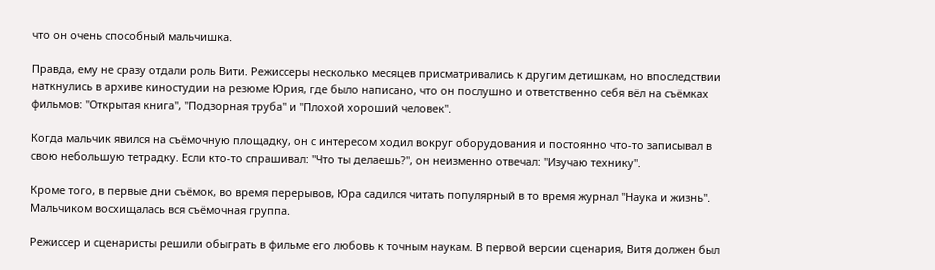что он очень способный мальчишка.

Правда, ему не сразу отдали роль Вити. Режиссеры несколько месяцев присматривались к другим детишкам, но впоследствии наткнулись в архиве киностудии на резюме Юрия, где было написано, что он послушно и ответственно себя вёл на съёмках фильмов: "Открытая книга", "Подзорная труба" и "Плохой хороший человек".

Когда мальчик явился на съёмочную площадку, он с интересом ходил вокруг оборудования и постоянно что-то записывал в свою небольшую тетрадку. Если кто-то спрашивал: "Что ты делаешь?", он неизменно отвечал: "Изучаю технику".

Кроме того, в первые дни съёмок, во время перерывов, Юра садился читать популярный в то время журнал "Наука и жизнь". Мальчиком восхищалась вся съёмочная группа.

Режиссер и сценаристы решили обыграть в фильме его любовь к точным наукам. В первой версии сценария, Витя должен был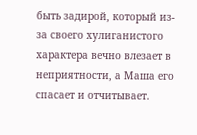быть задирой, который из-за своего хулиганистого характера вечно влезает в неприятности, а Маша его спасает и отчитывает.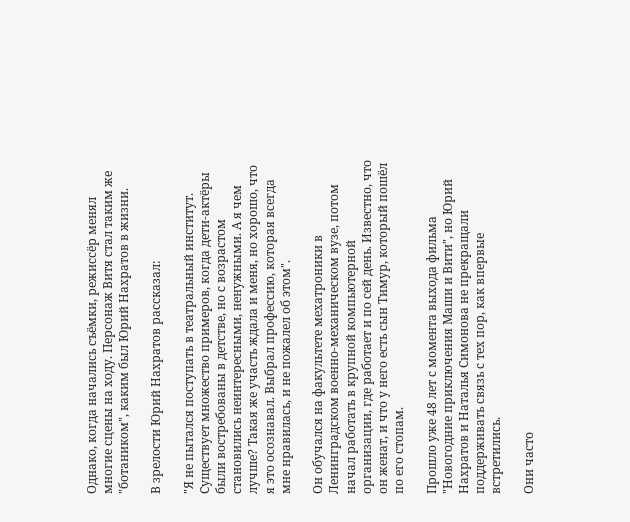Однако, когда начались съёмки, режиссёр менял многие сцены на ходу. Персонаж Витя стал таким же "ботаником", каким был Юрий Нахратов в жизни.

В зрелости Юрий Нахратов рассказал:

"Я не пытался поступать в театральный институт. Существует множество примеров, когда дети-актёры были востребованы в детстве, но с возрастом становились неинтересными, ненужными. А я чем лучше? Такая же участь ждала и меня, но хорошо, что я это осознавал. Выбрал профессию, которая всегда мне нравилась, и не пожалел об этом".

Он обучался на факультете мехатроники в Ленинградском военно-механическом вузе, потом начал работать в крупной компьютерной организации, где работает и по сей день. Известно, что он женат, и что у него есть сын Тимур, который пошёл по его стопам.

Прошло уже 48 лет с момента выхода фильма "Новогодние приключения Маши и Вити", но Юрий Нахратов и Наталья Симонова не прекращали поддерживать связь с тех пор, как впервые встретились.

Они часто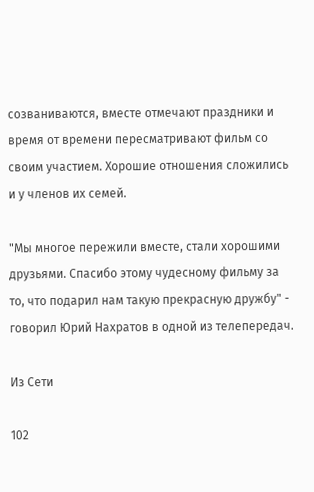созваниваются, вместе отмечают праздники и время от времени пересматривают фильм со своим участием. Хорошие отношения сложились и у членов их семей.

"Мы многое пережили вместе, стали хорошими друзьями. Спасибо этому чудесному фильму за то, что подарил нам такую прекрасную дружбу" - говорил Юрий Нахратов в одной из телепередач.

Из Сети

102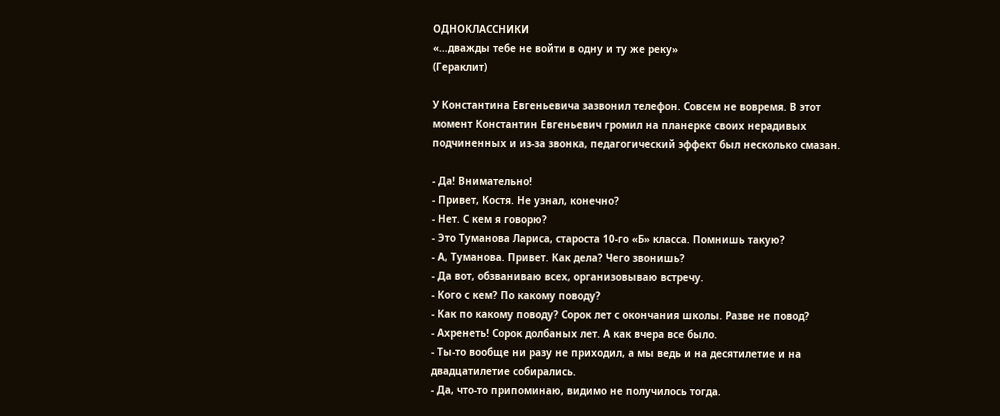ОДНОКЛАССНИКИ
«…дважды тебе не войти в одну и ту же реку»
(Гераклит)

У Константина Евгеньевича зазвонил телефон. Совсем не вовремя. В этот момент Константин Евгеньевич громил на планерке своих нерадивых подчиненных и из-за звонка, педагогический эффект был несколько смазан.

- Да! Внимательно!
- Привет, Костя. Не узнал, конечно?
- Нет. С кем я говорю?
- Это Туманова Лариса, староста 10-го «Б» класса. Помнишь такую?
- А, Туманова. Привет. Как дела? Чего звонишь?
- Да вот, обзваниваю всех, организовываю встречу.
- Кого с кем? По какому поводу?
- Как по какому поводу? Сорок лет с окончания школы. Разве не повод?
- Ахренеть! Сорок долбаных лет. А как вчера все было.
- Ты-то вообще ни разу не приходил, а мы ведь и на десятилетие и на двадцатилетие собирались.
- Да, что-то припоминаю, видимо не получилось тогда.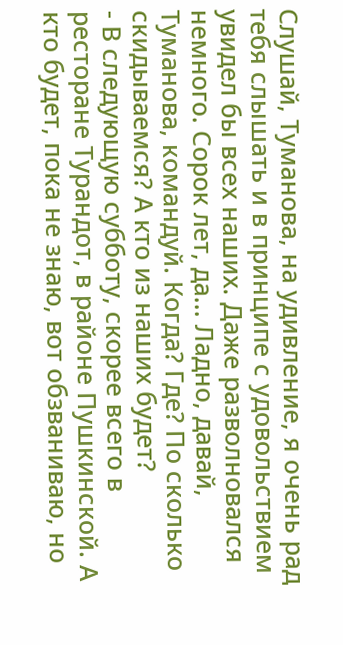Слушай, Туманова, на удивление, я очень рад тебя слышать и в принципе с удовольствием увидел бы всех наших. Даже разволновался немного. Сорок лет, да... Ладно, давай, Туманова, командуй. Когда? Где? По сколько скидываемся? А кто из наших будет?
- В следующую субботу, скорее всего в ресторане Турандот, в районе Пушкинской. А кто будет, пока не знаю, вот обзваниваю, но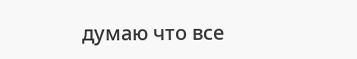думаю что все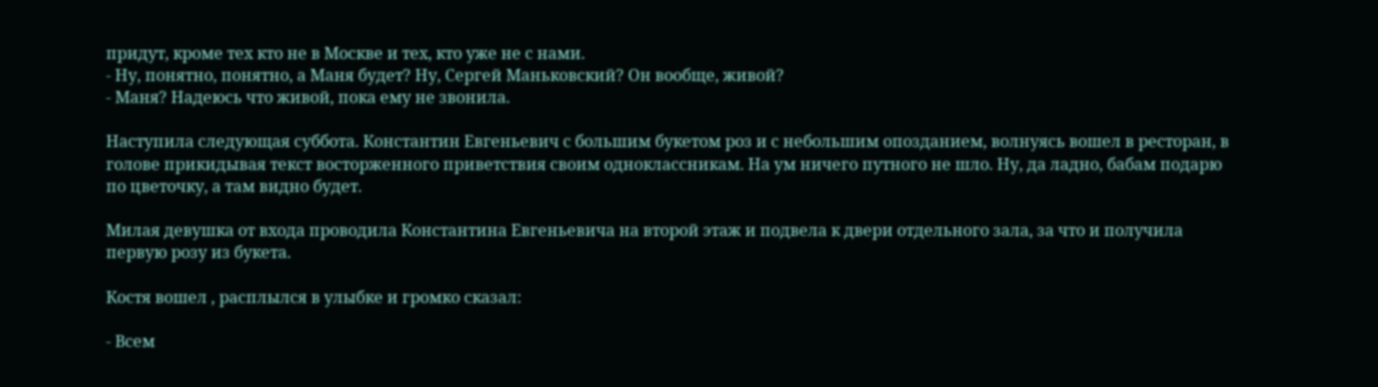придут, кроме тех кто не в Москве и тех, кто уже не с нами.
- Ну, понятно, понятно, а Маня будет? Ну, Сергей Маньковский? Он вообще, живой?
- Маня? Надеюсь что живой, пока ему не звонила.

Наступила следующая суббота. Константин Евгеньевич с большим букетом роз и с небольшим опозданием, волнуясь вошел в ресторан, в голове прикидывая текст восторженного приветствия своим одноклассникам. На ум ничего путного не шло. Ну, да ладно, бабам подарю по цветочку, а там видно будет.

Милая девушка от входа проводила Константина Евгеньевича на второй этаж и подвела к двери отдельного зала, за что и получила первую розу из букета.

Костя вошел , расплылся в улыбке и громко сказал:

- Всем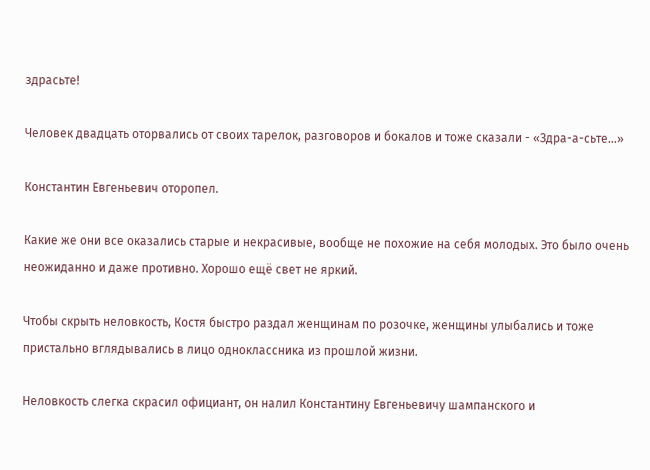здрасьте!

Человек двадцать оторвались от своих тарелок, разговоров и бокалов и тоже сказали - «Здра-а-сьте…»

Константин Евгеньевич оторопел.

Какие же они все оказались старые и некрасивые, вообще не похожие на себя молодых. Это было очень неожиданно и даже противно. Хорошо ещё свет не яркий.

Чтобы скрыть неловкость, Костя быстро раздал женщинам по розочке, женщины улыбались и тоже пристально вглядывались в лицо одноклассника из прошлой жизни.

Неловкость слегка скрасил официант, он налил Константину Евгеньевичу шампанского и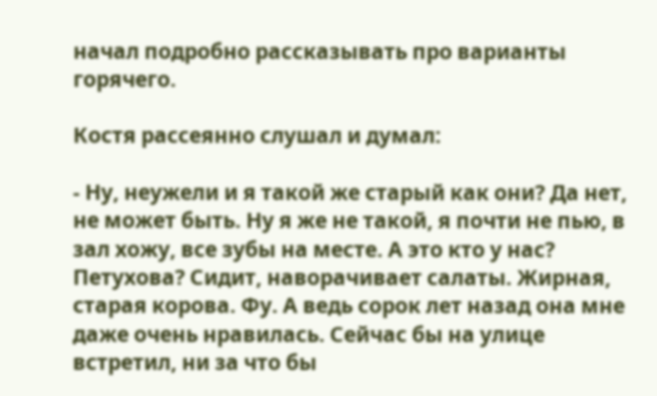начал подробно рассказывать про варианты горячего.

Костя рассеянно слушал и думал:

- Ну, неужели и я такой же старый как они? Да нет, не может быть. Ну я же не такой, я почти не пью, в зал хожу, все зубы на месте. А это кто у нас? Петухова? Сидит, наворачивает салаты. Жирная, старая корова. Фу. А ведь сорок лет назад она мне даже очень нравилась. Сейчас бы на улице встретил, ни за что бы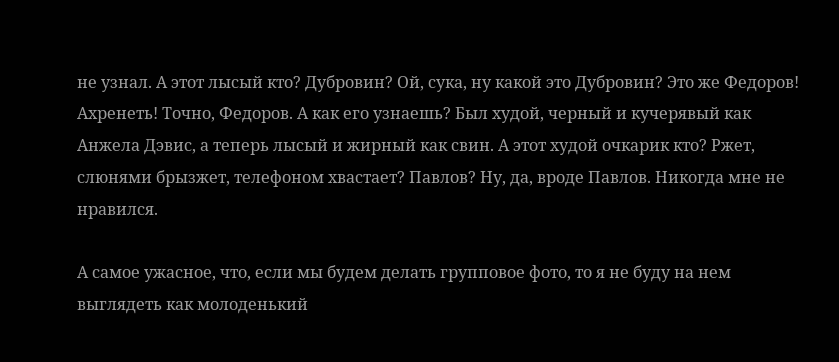не узнал. А этот лысый кто? Дубровин? Ой, сука, ну какой это Дубровин? Это же Федоров! Ахренеть! Точно, Федоров. А как его узнаешь? Был худой, черный и кучерявый как Анжела Дэвис, а теперь лысый и жирный как свин. А этот худой очкарик кто? Ржет, слюнями брызжет, телефоном хвастает? Павлов? Ну, да, вроде Павлов. Никогда мне не нравился.

А самое ужасное, что, если мы будем делать групповое фото, то я не буду на нем выглядеть как молоденький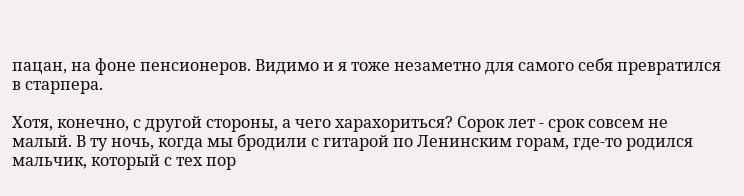пацан, на фоне пенсионеров. Видимо и я тоже незаметно для самого себя превратился в старпера.

Хотя, конечно, с другой стороны, а чего харахориться? Сорок лет - срок совсем не малый. В ту ночь, когда мы бродили с гитарой по Ленинским горам, где-то родился мальчик, который с тех пор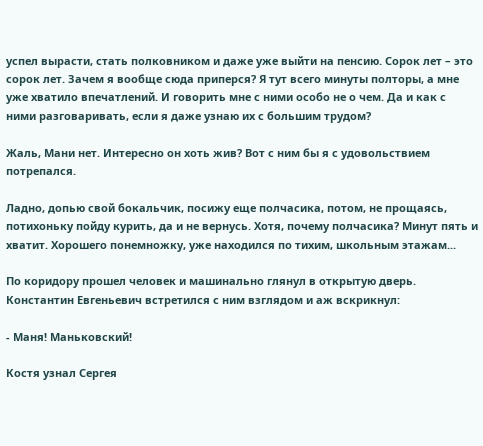успел вырасти, стать полковником и даже уже выйти на пенсию. Сорок лет – это сорок лет. Зачем я вообще сюда приперся? Я тут всего минуты полторы, а мне уже хватило впечатлений. И говорить мне с ними особо не о чем. Да и как с ними разговаривать, если я даже узнаю их с большим трудом?

Жаль, Мани нет. Интересно он хоть жив? Вот с ним бы я с удовольствием потрепался.

Ладно, допью свой бокальчик, посижу еще полчасика, потом, не прощаясь, потихоньку пойду курить, да и не вернусь. Хотя, почему полчасика? Минут пять и хватит. Хорошего понемножку, уже находился по тихим, школьным этажам...

По коридору прошел человек и машинально глянул в открытую дверь. Константин Евгеньевич встретился с ним взглядом и аж вскрикнул:

- Маня! Маньковский!

Костя узнал Сергея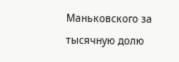Маньковского за тысячную долю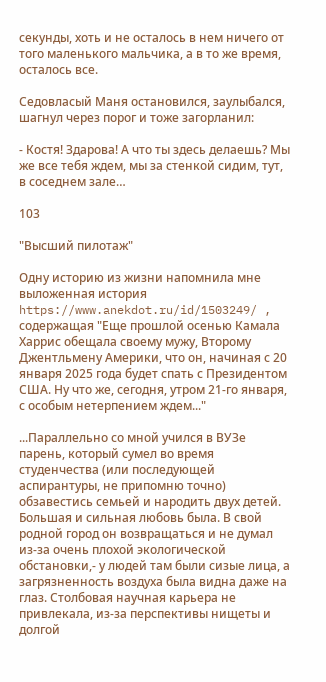секунды, хоть и не осталось в нем ничего от того маленького мальчика, а в то же время, осталось все.

Седовласый Маня остановился, заулыбался, шагнул через порог и тоже загорланил:

- Костя! Здарова! А что ты здесь делаешь? Мы же все тебя ждем, мы за стенкой сидим, тут, в соседнем зале…

103

"Высший пилотаж"

Одну историю из жизни напомнила мне выложенная история https://www.anekdot.ru/id/1503249/ , содержащая "Еще прошлой осенью Камала Харрис обещала своему мужу, Второму Джентльмену Америки, что он, начиная с 20 января 2025 года будет спать с Президентом США. Ну что же, сегодня, утром 21-го января, с особым нетерпением ждем..."

...Параллельно со мной учился в ВУЗе парень, который сумел во время студенчества (или последующей аспирантуры, не припомню точно) обзавестись семьей и народить двух детей. Большая и сильная любовь была. В свой родной город он возвращаться и не думал из-за очень плохой экологической обстановки,- у людей там были сизые лица, а загрязненность воздуха была видна даже на глаз. Столбовая научная карьера не привлекала, из-за перспективы нищеты и долгой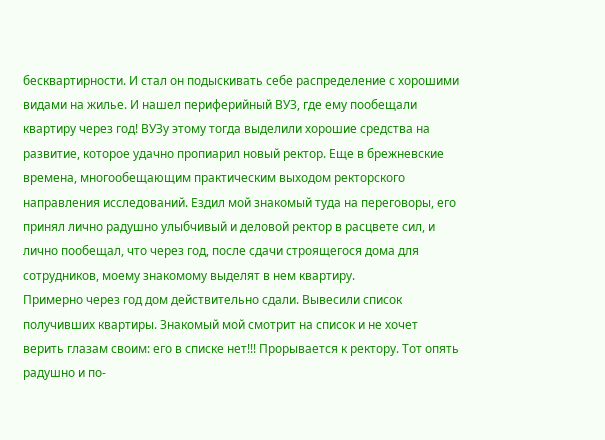бесквартирности. И стал он подыскивать себе распределение с хорошими видами на жилье. И нашел периферийный ВУЗ, где ему пообещали квартиру через год! ВУЗу этому тогда выделили хорошие средства на развитие, которое удачно пропиарил новый ректор. Еще в брежневские времена, многообещающим практическим выходом ректорского направления исследований. Ездил мой знакомый туда на переговоры, его принял лично радушно улыбчивый и деловой ректор в расцвете сил, и лично пообещал, что через год, после сдачи строящегося дома для сотрудников, моему знакомому выделят в нем квартиру.
Примерно через год дом действительно сдали. Вывесили список получивших квартиры. Знакомый мой смотрит на список и не хочет верить глазам своим: его в списке нет!!! Прорывается к ректору. Тот опять радушно и по-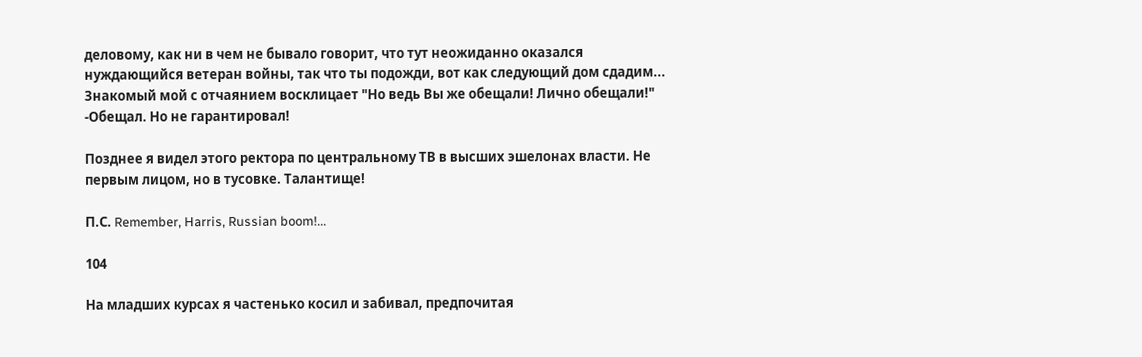деловому, как ни в чем не бывало говорит, что тут неожиданно оказался нуждающийся ветеран войны, так что ты подожди, вот как следующий дом сдадим...
Знакомый мой с отчаянием восклицает "Но ведь Вы же обещали! Лично обещали!"
-Обещал. Но не гарантировал!

Позднее я видел этого ректора по центральному ТВ в высших эшелонах власти. Не первым лицом, но в тусовке. Талантище!

П.С. Remember, Harris, Russian boom!...

104

На младших курсах я частенько косил и забивал, предпочитая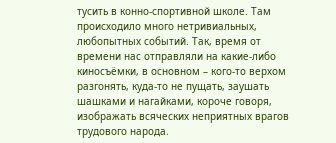тусить в конно-спортивной школе. Там происходило много нетривиальных, любопытных событий. Так, время от времени нас отправляли на какие-либо киносъёмки, в основном – кого-то верхом разгонять, куда-то не пущать, заушать шашками и нагайками, короче говоря, изображать всяческих неприятных врагов трудового народа.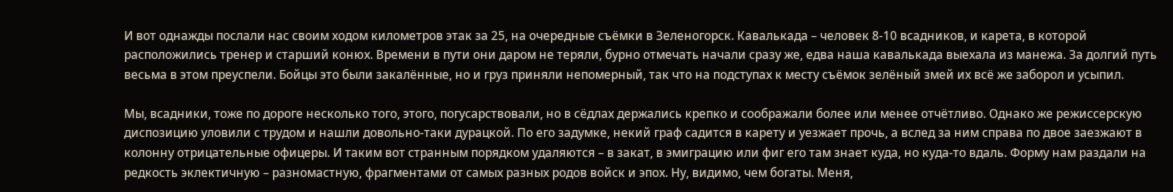И вот однажды послали нас своим ходом километров этак за 25, на очередные съёмки в Зеленогорск. Кавалькада – человек 8-10 всадников, и карета, в которой расположились тренер и старший конюх. Времени в пути они даром не теряли, бурно отмечать начали сразу же, едва наша кавалькада выехала из манежа. За долгий путь весьма в этом преуспели. Бойцы это были закалённые, но и груз приняли непомерный, так что на подступах к месту съёмок зелёный змей их всё же заборол и усыпил.

Мы, всадники, тоже по дороге несколько того, этого, погусарствовали, но в сёдлах держались крепко и соображали более или менее отчётливо. Однако же режиссерскую диспозицию уловили с трудом и нашли довольно-таки дурацкой. По его задумке, некий граф садится в карету и уезжает прочь, а вслед за ним справа по двое заезжают в колонну отрицательные офицеры. И таким вот странным порядком удаляются – в закат, в эмиграцию или фиг его там знает куда, но куда-то вдаль. Форму нам раздали на редкость эклектичную – разномастную, фрагментами от самых разных родов войск и эпох. Ну, видимо, чем богаты. Меня,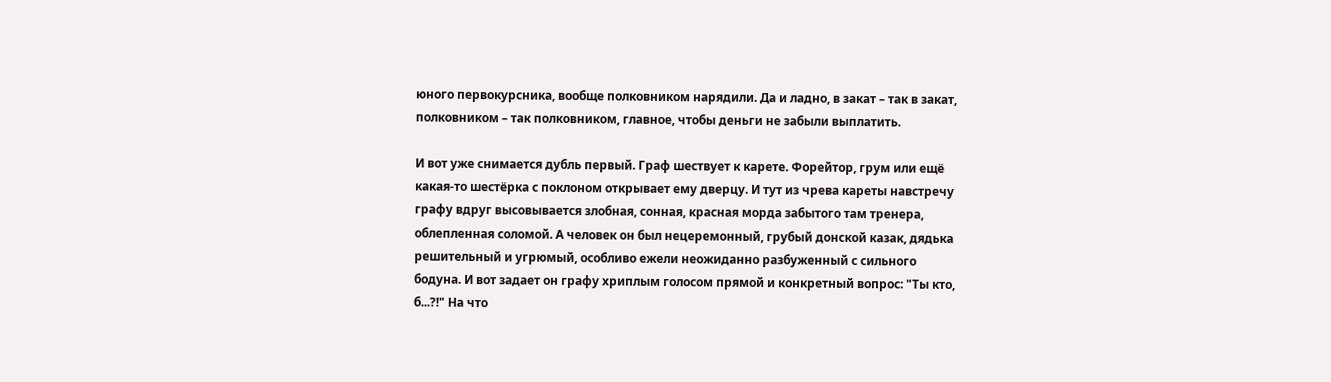юного первокурсника, вообще полковником нарядили. Да и ладно, в закат – так в закат, полковником – так полковником, главное, чтобы деньги не забыли выплатить.

И вот уже снимается дубль первый. Граф шествует к карете. Форейтор, грум или ещё какая-то шестёрка с поклоном открывает ему дверцу. И тут из чрева кареты навстречу графу вдруг высовывается злобная, сонная, красная морда забытого там тренера, облепленная соломой. А человек он был нецеремонный, грубый донской казак, дядька решительный и угрюмый, особливо ежели неожиданно разбуженный с сильного бодуна. И вот задает он графу хриплым голосом прямой и конкретный вопрос: "Ты кто, б...?!" На что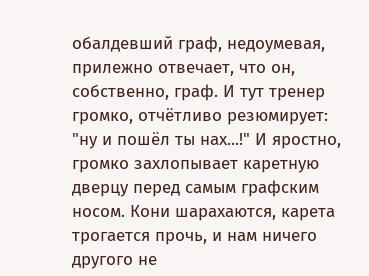обалдевший граф, недоумевая, прилежно отвечает, что он, собственно, граф. И тут тренер громко, отчётливо резюмирует: "ну и пошёл ты нах...!" И яростно, громко захлопывает каретную дверцу перед самым графским носом. Кони шарахаются, карета трогается прочь, и нам ничего другого не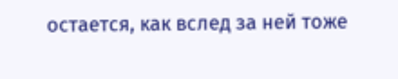остается, как вслед за ней тоже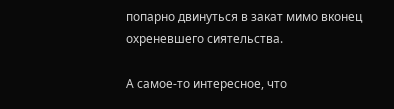попарно двинуться в закат мимо вконец охреневшего сиятельства.

А самое-то интересное, что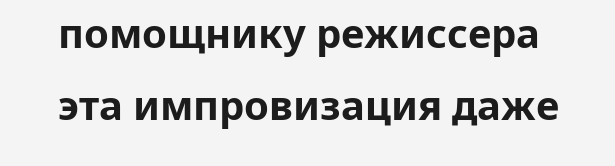помощнику режиссера эта импровизация даже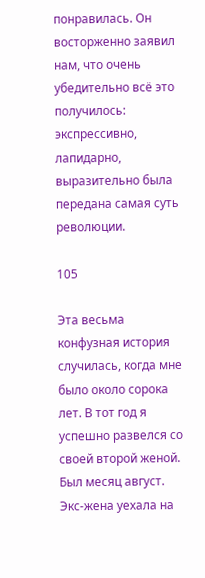понравилась. Он восторженно заявил нам, что очень убедительно всё это получилось: экспрессивно, лапидарно, выразительно была передана самая суть революции.

105

Эта весьма конфузная история случилась, когда мне было около сорока лет. В тот год я успешно развелся со своей второй женой. Был месяц август. Экс-жена уехала на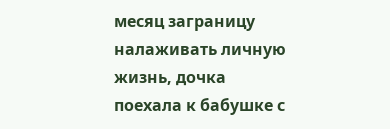месяц заграницу налаживать личную жизнь, дочка поехала к бабушке с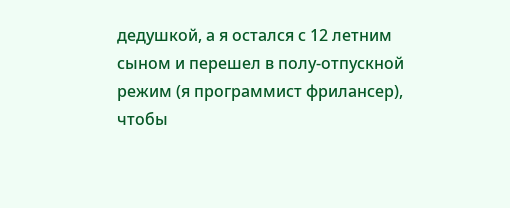дедушкой, а я остался с 12 летним сыном и перешел в полу-отпускной режим (я программист фрилансер), чтобы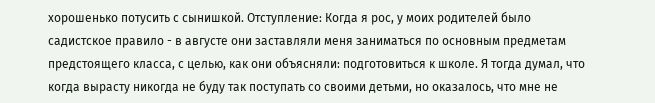хорошенько потусить с сынишкой. Отступление: Когда я рос, у моих родителей было садистское правило - в августе они заставляли меня заниматься по основным предметам предстоящего класса, с целью, как они объясняли: подготовиться к школе. Я тогда думал, что когда вырасту никогда не буду так поступать со своими детьми, но оказалось, что мне не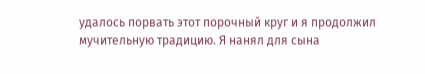удалось порвать этот порочный круг и я продолжил мучительную традицию. Я нанял для сына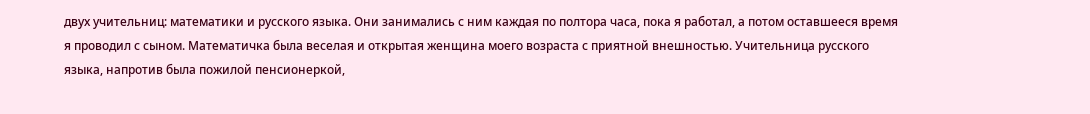двух учительниц: математики и русского языка. Они занимались с ним каждая по полтора часа, пока я работал, а потом оставшееся время я проводил с сыном. Математичка была веселая и открытая женщина моего возраста с приятной внешностью. Учительница русского языка, напротив была пожилой пенсионеркой,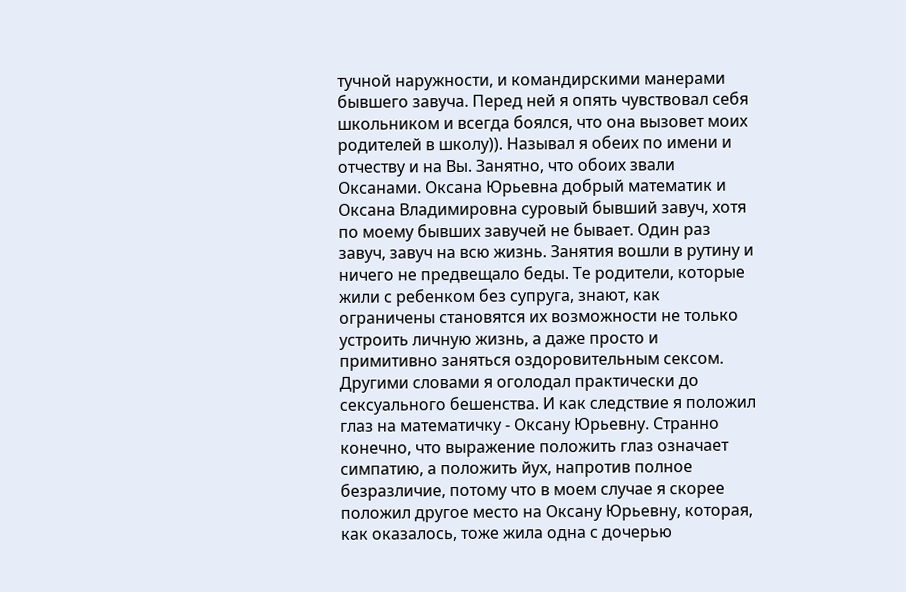тучной наружности, и командирскими манерами бывшего завуча. Перед ней я опять чувствовал себя школьником и всегда боялся, что она вызовет моих родителей в школу)). Называл я обеих по имени и отчеству и на Вы. Занятно, что обоих звали Оксанами. Оксана Юрьевна добрый математик и Оксана Владимировна суровый бывший завуч, хотя по моему бывших завучей не бывает. Один раз завуч, завуч на всю жизнь. Занятия вошли в рутину и ничего не предвещало беды. Те родители, которые жили с ребенком без супруга, знают, как ограничены становятся их возможности не только устроить личную жизнь, а даже просто и примитивно заняться оздоровительным сексом. Другими словами я оголодал практически до сексуального бешенства. И как следствие я положил глаз на математичку - Оксану Юрьевну. Странно конечно, что выражение положить глаз означает симпатию, а положить йух, напротив полное безразличие, потому что в моем случае я скорее положил другое место на Оксану Юрьевну, которая, как оказалось, тоже жила одна с дочерью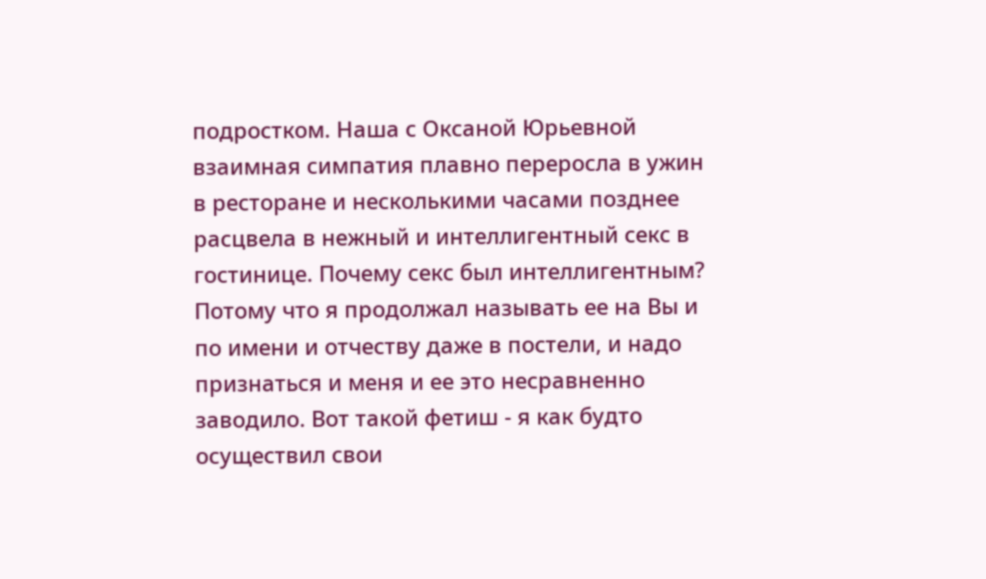подростком. Наша с Оксаной Юрьевной взаимная симпатия плавно переросла в ужин в ресторане и несколькими часами позднее расцвела в нежный и интеллигентный секс в гостинице. Почему секс был интеллигентным? Потому что я продолжал называть ее на Вы и по имени и отчеству даже в постели, и надо признаться и меня и ее это несравненно заводило. Вот такой фетиш - я как будто осуществил свои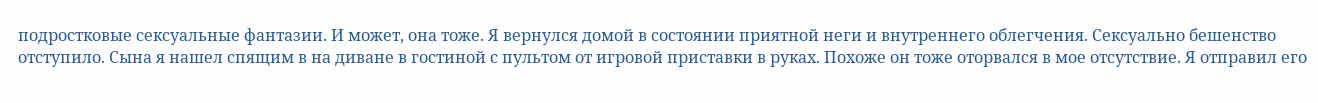подростковые сексуальные фантазии. И может, она тоже. Я вернулся домой в состоянии приятной неги и внутреннего облегчения. Сексуально бешенство отступило. Сына я нашел спящим в на диване в гостиной с пультом от игровой приставки в руках. Похоже он тоже оторвался в мое отсутствие. Я отправил его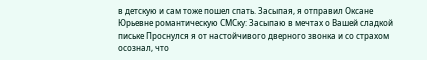в детскую и сам тоже пошел спать. Засыпая, я отправил Оксане Юрьевне романтическую СМСку: Засыпаю в мечтах о Вашей сладкой письке Проснулся я от настойчивого дверного звонка и со страхом осознал, что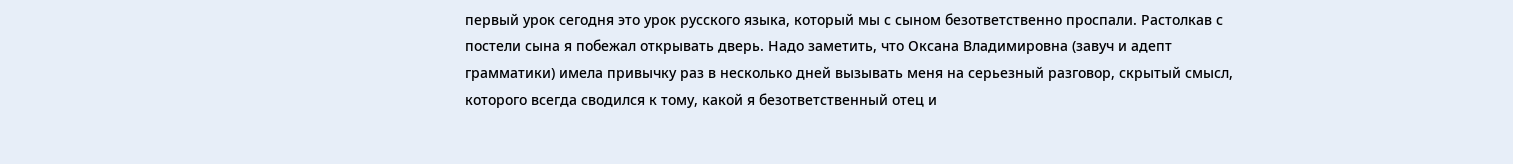первый урок сегодня это урок русского языка, который мы с сыном безответственно проспали. Растолкав с постели сына я побежал открывать дверь. Надо заметить, что Оксана Владимировна (завуч и адепт грамматики) имела привычку раз в несколько дней вызывать меня на серьезный разговор, скрытый смысл, которого всегда сводился к тому, какой я безответственный отец и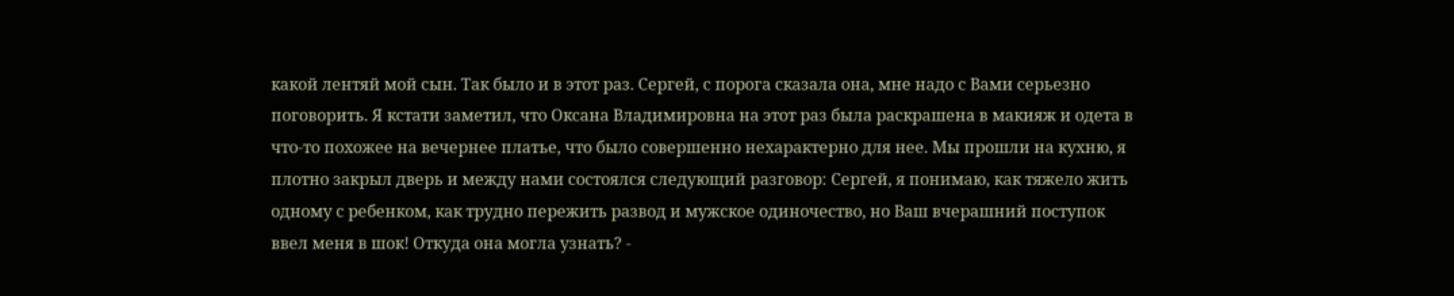какой лентяй мой сын. Так было и в этот раз. Сергей, с порога сказала она, мне надо с Вами серьезно поговорить. Я кстати заметил, что Оксана Владимировна на этот раз была раскрашена в макияж и одета в что-то похожее на вечернее платье, что было совершенно нехарактерно для нее. Мы прошли на кухню, я плотно закрыл дверь и между нами состоялся следующий разговор: Сергей, я понимаю, как тяжело жить одному с ребенком, как трудно пережить развод и мужское одиночество, но Ваш вчерашний поступок ввел меня в шок! Откуда она могла узнать? -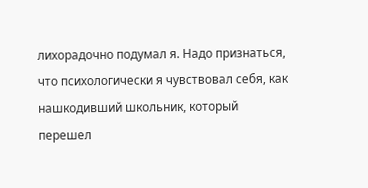лихорадочно подумал я. Надо признаться, что психологически я чувствовал себя, как нашкодивший школьник, который перешел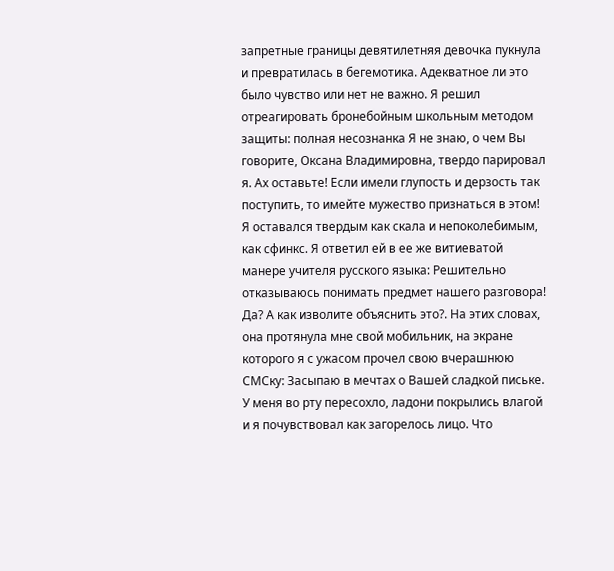запретные границы девятилетняя девочка пукнула и превратилась в бегемотика. Адекватное ли это было чувство или нет не важно. Я решил отреагировать бронебойным школьным методом защиты: полная несознанка Я не знаю, о чем Вы говорите, Оксана Владимировна, твердо парировал я. Ах оставьте! Если имели глупость и дерзость так поступить, то имейте мужество признаться в этом! Я оставался твердым как скала и непоколебимым, как сфинкс. Я ответил ей в ее же витиеватой манере учителя русского языка: Решительно отказываюсь понимать предмет нашего разговора! Да? А как изволите объяснить это?. На этих словах, она протянула мне свой мобильник, на экране которого я с ужасом прочел свою вчерашнюю СМСку: Засыпаю в мечтах о Вашей сладкой письке. У меня во рту пересохло, ладони покрылись влагой и я почувствовал как загорелось лицо. Что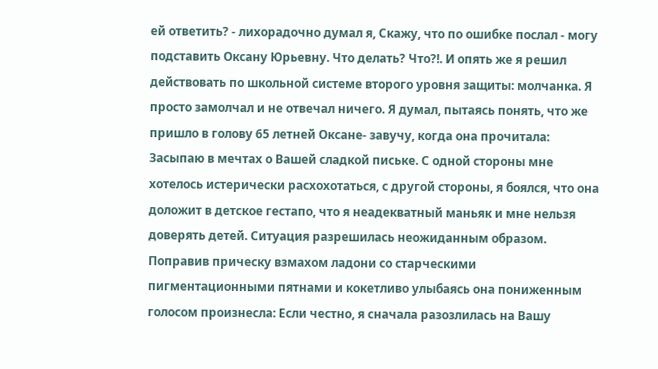ей ответить? - лихорадочно думал я, Скажу, что по ошибке послал - могу подставить Оксану Юрьевну. Что делать? Что?!. И опять же я решил действовать по школьной системе второго уровня защиты: молчанка. Я просто замолчал и не отвечал ничего. Я думал, пытаясь понять, что же пришло в голову 65 летней Оксане- завучу, когда она прочитала: Засыпаю в мечтах о Вашей сладкой письке. С одной стороны мне хотелось истерически расхохотаться, с другой стороны, я боялся, что она доложит в детское гестапо, что я неадекватный маньяк и мне нельзя доверять детей. Ситуация разрешилась неожиданным образом. Поправив прическу взмахом ладони со старческими пигментационными пятнами и кокетливо улыбаясь она пониженным голосом произнесла: Если честно, я сначала разозлилась на Вашу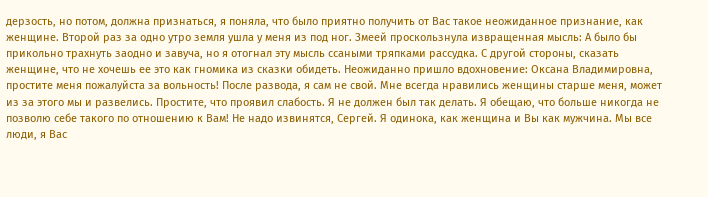дерзость, но потом, должна признаться, я поняла, что было приятно получить от Вас такое неожиданное признание, как женщине. Второй раз за одно утро земля ушла у меня из под ног. Змеей проскользнула извращенная мысль: А было бы прикольно трахнуть заодно и завуча, но я отогнал эту мысль ссаными тряпками рассудка. С другой стороны, сказать женщине, что не хочешь ее это как гномика из сказки обидеть. Неожиданно пришло вдохновение: Оксана Владимировна, простите меня пожалуйста за вольность! После развода, я сам не свой. Мне всегда нравились женщины старше меня, может из за этого мы и развелись. Простите, что проявил слабость. Я не должен был так делать. Я обещаю, что больше никогда не позволю себе такого по отношению к Вам! Не надо извинятся, Сергей. Я одинока, как женщина и Вы как мужчина. Мы все люди, я Вас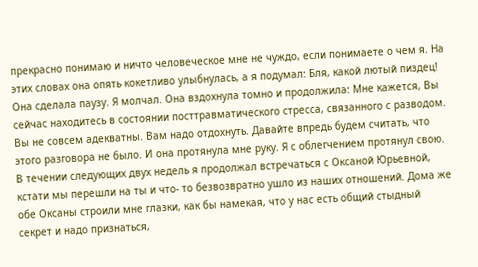прекрасно понимаю и ничто человеческое мне не чуждо, если понимаете о чем я. На этих словах она опять кокетливо улыбнулась, а я подумал: Бля, какой лютый пиздец! Она сделала паузу. Я молчал. Она вздохнула томно и продолжила: Мне кажется, Вы сейчас находитесь в состоянии посттравматического стресса, связанного с разводом. Вы не совсем адекватны. Вам надо отдохнуть. Давайте впредь будем считать, что этого разговора не было. И она протянула мне руку. Я с облегчением протянул свою. В течении следующих двух недель я продолжал встречаться с Оксаной Юрьевной, кстати мы перешли на ты и что- то безвозвратно ушло из наших отношений. Дома же обе Оксаны строили мне глазки, как бы намекая, что у нас есть общий стыдный секрет и надо признаться,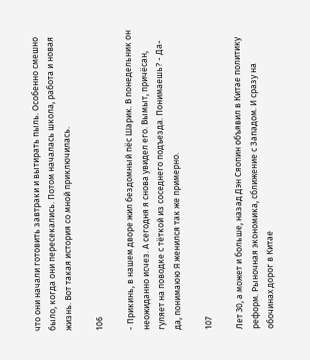что они начали готовить завтраки и вытирать пыль. Особенно смешно было, когда они пересекались. Потом началась школа, работа и новая жизнь. Вот такая история со мной приключилась.

106

- Прикинь, в нашем дворе жил бездомный пёс Шарик. В понедельник он неожиданно исчез. А сегодня я снова увидел его. Вымыт, причёсан, гуляет на поводке с тёткой из соседнего подъезда. Понимаешь? - Да-да, понимаюю Я женился так же примерно.

107

Лет 30, а может и больше, назад Дэн Сяопин объявил в Китае политику реформ. Рыночная экономика, сближение с Западом. И сразу на обочинах дорог в Китае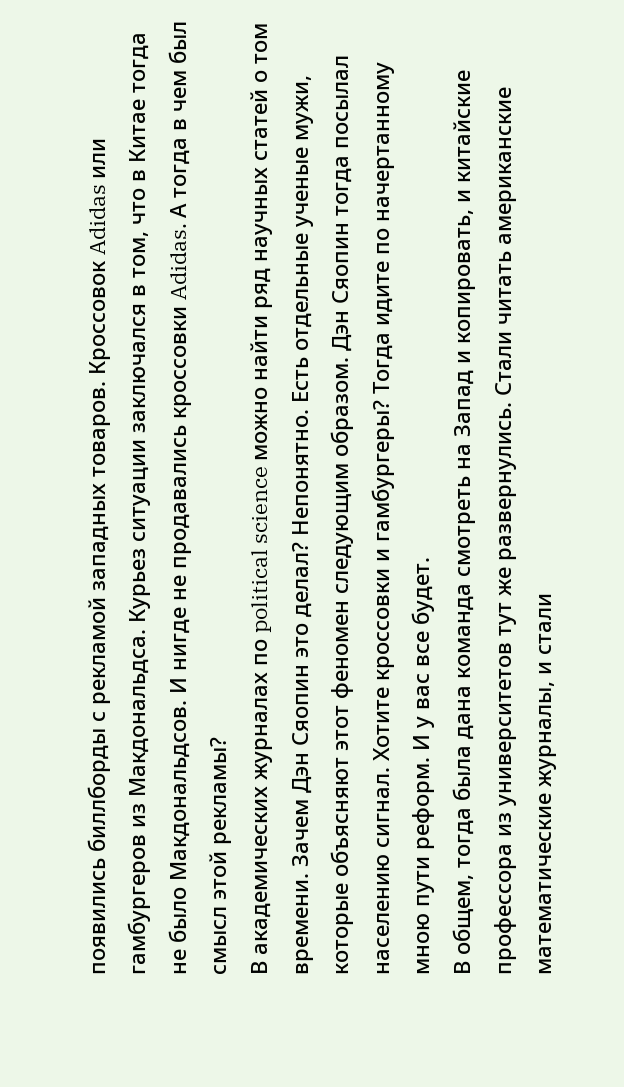появились биллборды с рекламой западных товаров. Кроссовок Adidas или гамбургеров из Макдональдса. Курьез ситуации заключался в том, что в Китае тогда не было Макдональдсов. И нигде не продавались кроссовки Adidas. А тогда в чем был смысл этой рекламы?
В академических журналах по political science можно найти ряд научных статей о том времени. Зачем Дэн Сяопин это делал? Непонятно. Есть отдельные ученые мужи, которые объясняют этот феномен следующим образом. Дэн Сяопин тогда посылал населению сигнал. Хотите кроссовки и гамбургеры? Тогда идите по начертанному мною пути реформ. И у вас все будет.
В общем, тогда была дана команда смотреть на Запад и копировать, и китайские профессора из университетов тут же развернулись. Стали читать американские математические журналы, и стали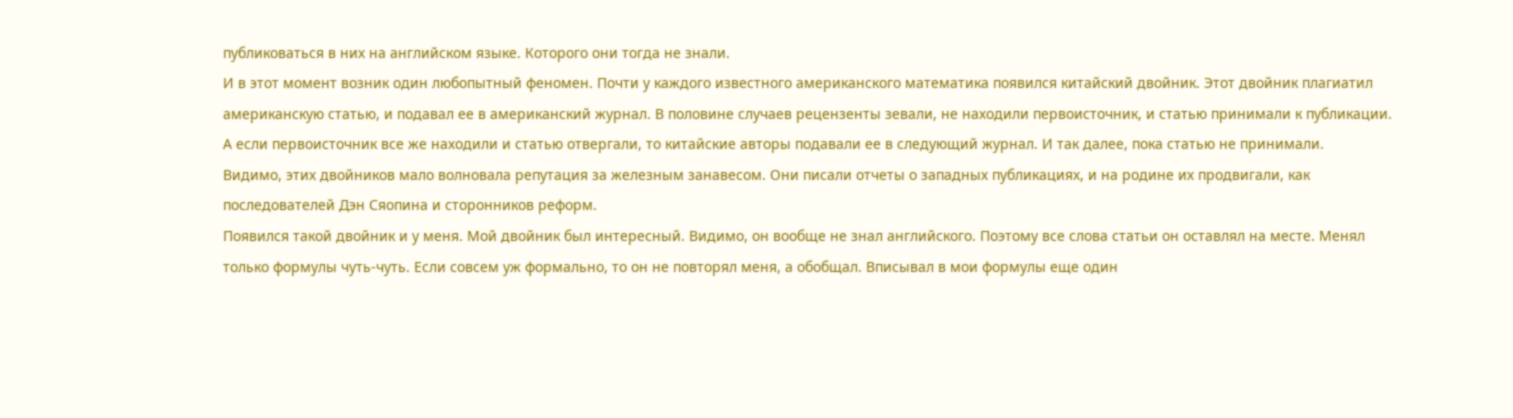публиковаться в них на английском языке. Которого они тогда не знали.
И в этот момент возник один любопытный феномен. Почти у каждого известного американского математика появился китайский двойник. Этот двойник плагиатил американскую статью, и подавал ее в американский журнал. В половине случаев рецензенты зевали, не находили первоисточник, и статью принимали к публикации. А если первоисточник все же находили и статью отвергали, то китайские авторы подавали ее в следующий журнал. И так далее, пока статью не принимали.
Видимо, этих двойников мало волновала репутация за железным занавесом. Они писали отчеты о западных публикациях, и на родине их продвигали, как последователей Дэн Сяопина и сторонников реформ.
Появился такой двойник и у меня. Мой двойник был интересный. Видимо, он вообще не знал английского. Поэтому все слова статьи он оставлял на месте. Менял только формулы чуть-чуть. Если совсем уж формально, то он не повторял меня, а обобщал. Вписывал в мои формулы еще один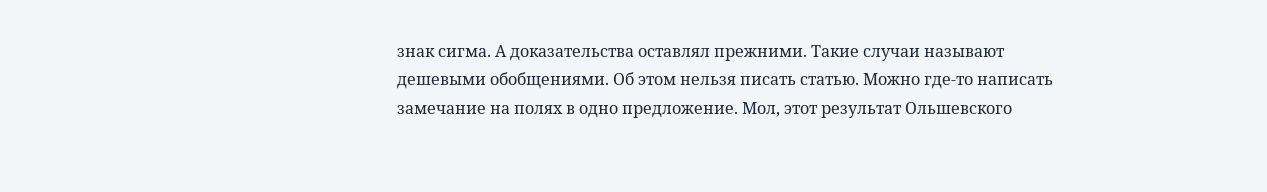знак сигма. А доказательства оставлял прежними. Такие случаи называют дешевыми обобщениями. Об этом нельзя писать статью. Можно где-то написать замечание на полях в одно предложение. Мол, этот результат Ольшевского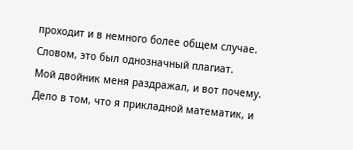проходит и в немного более общем случае. Словом, это был однозначный плагиат.
Мой двойник меня раздражал, и вот почему. Дело в том, что я прикладной математик, и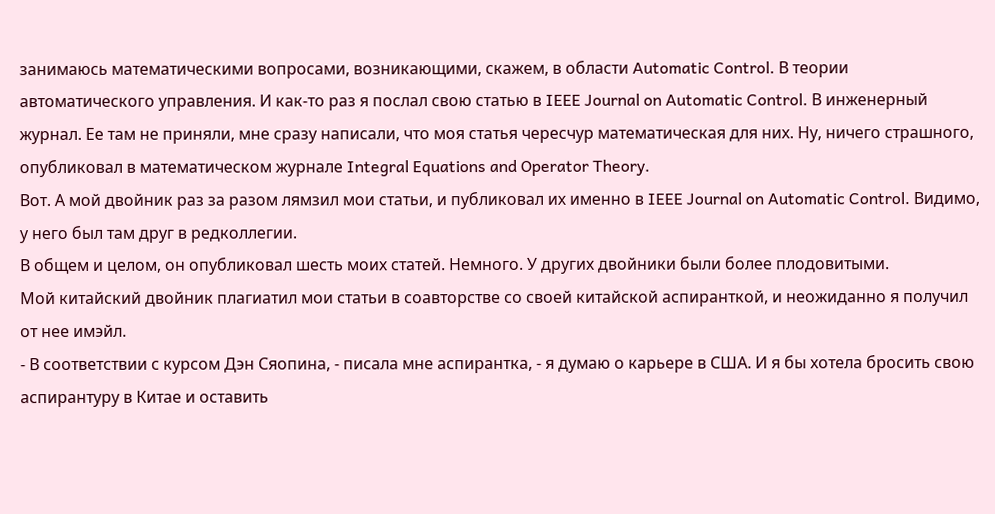занимаюсь математическими вопросами, возникающими, скажем, в области Automatic Control. В теории автоматического управления. И как-то раз я послал свою статью в IEEE Journal on Automatic Control. В инженерный журнал. Ее там не приняли, мне сразу написали, что моя статья чересчур математическая для них. Ну, ничего страшного, опубликовал в математическом журнале Integral Equations and Operator Theory.
Вот. А мой двойник раз за разом лямзил мои статьи, и публиковал их именно в IEEE Journal on Automatic Control. Видимо, у него был там друг в редколлегии.
В общем и целом, он опубликовал шесть моих статей. Немного. У других двойники были более плодовитыми.
Мой китайский двойник плагиатил мои статьи в соавторстве со своей китайской аспиранткой, и неожиданно я получил от нее имэйл.
- В соответствии с курсом Дэн Сяопина, - писала мне аспирантка, - я думаю о карьере в США. И я бы хотела бросить свою аспирантуру в Китае и оставить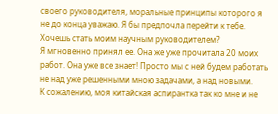своего руководителя, моральные принципы которого я не до конца уважаю. Я бы предпочла перейти к тебе. Хочешь стать моим научным руководителем?
Я мгновенно принял ее. Она же уже прочитала 20 моих работ. Она уже все знает! Просто мы с ней будем работать не над уже решенными мною задачами, а над новыми.
К сожалению, моя китайская аспирантка так ко мне и не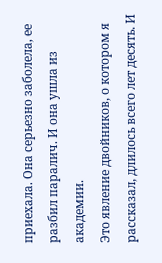приехала. Она серьезно заболела, ее разбил паралич. И она ушла из академии.
Это явление двойников, о котором я рассказал, длилось всего лет десять. И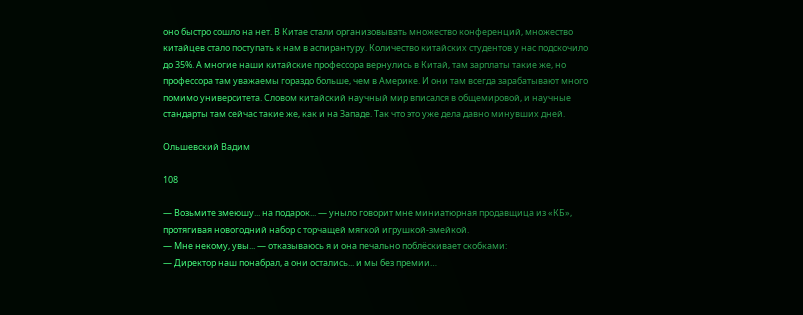оно быстро сошло на нет. В Китае стали организовывать множество конференций, множество китайцев стало поступать к нам в аспирантуру. Количество китайских студентов у нас подскочило до 35%. А многие наши китайские профессора вернулись в Китай, там зарплаты такие же, но профессора там уважаемы гораздо больше, чем в Америке. И они там всегда зарабатывают много помимо университета. Словом китайский научный мир вписался в общемировой, и научные стандарты там сейчас такие же, как и на Западе. Так что это уже дела давно минувших дней.

Ольшевский Вадим

108

— Возьмите змеюшу... на подарок... — уныло говорит мне миниатюрная продавщица из «КБ», протягивая новогодний набор с торчащей мягкой игрушкой-змейкой.
— Мне некому, увы... — отказываюсь я и она печально поблёскивает скобками:
— Директор наш понабрал, а они остались... и мы без премии…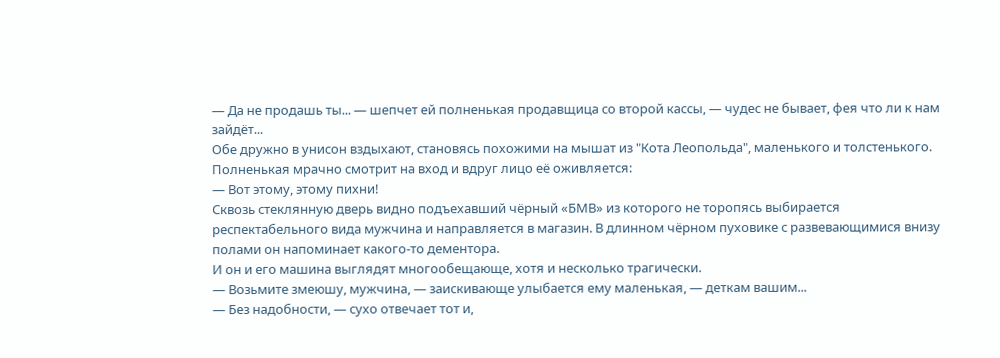— Да не продашь ты... — шепчет ей полненькая продавщица со второй кассы, — чудес не бывает, фея что ли к нам зайдёт...
Обе дружно в унисон вздыхают, становясь похожими на мышат из "Кота Леопольда", маленького и толстенького.
Полненькая мрачно смотрит на вход и вдруг лицо её оживляется:
— Вот этому, этому пихни!
Сквозь стеклянную дверь видно подъехавший чёрный «БМВ» из которого не торопясь выбирается респектабельного вида мужчина и направляется в магазин. В длинном чёрном пуховике с развевающимися внизу полами он напоминает какого-то дементора.
И он и его машина выглядят многообещающе, хотя и несколько трагически.
— Возьмите змеюшу, мужчина, — заискивающе улыбается ему маленькая, — деткам вашим...
— Без надобности, — сухо отвечает тот и,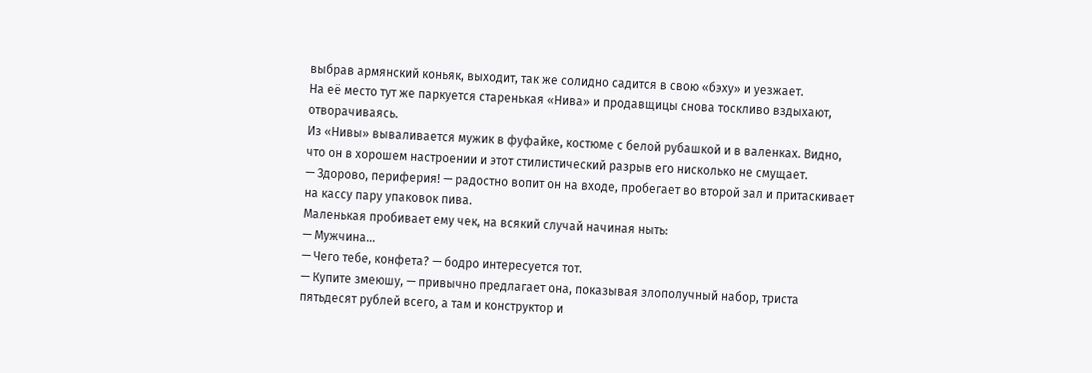выбрав армянский коньяк, выходит, так же солидно садится в свою «бэху» и уезжает.
На её место тут же паркуется старенькая «Нива» и продавщицы снова тоскливо вздыхают, отворачиваясь.
Из «Нивы» вываливается мужик в фуфайке, костюме с белой рубашкой и в валенках. Видно, что он в хорошем настроении и этот стилистический разрыв его нисколько не смущает.
— Здорово, периферия! — радостно вопит он на входе, пробегает во второй зал и притаскивает на кассу пару упаковок пива.
Маленькая пробивает ему чек, на всякий случай начиная ныть:
— Мужчина...
— Чего тебе, конфета? — бодро интересуется тот.
— Купите змеюшу, — привычно предлагает она, показывая злополучный набор, триста пятьдесят рублей всего, а там и конструктор и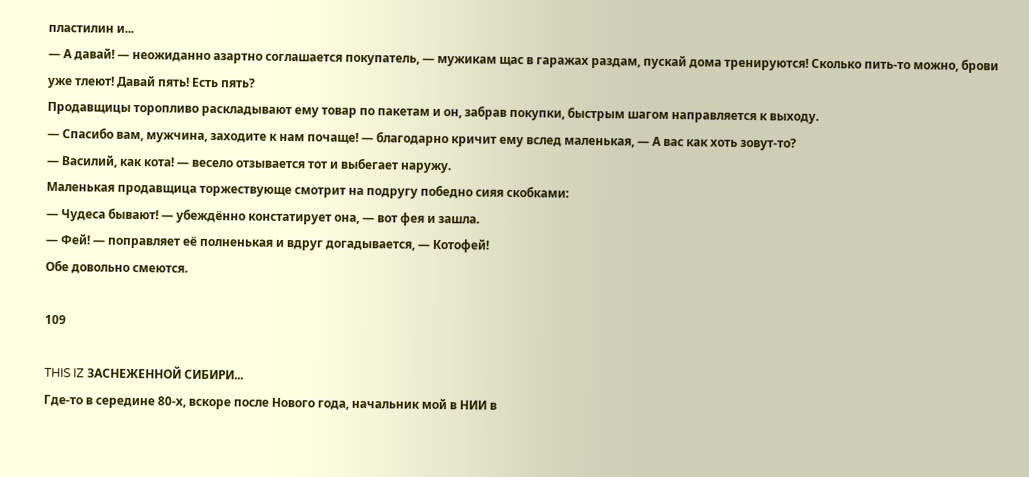пластилин и...
— А давай! — неожиданно азартно соглашается покупатель, — мужикам щас в гаражах раздам, пускай дома тренируются! Сколько пить-то можно, брови уже тлеют! Давай пять! Есть пять?
Продавщицы торопливо раскладывают ему товар по пакетам и он, забрав покупки, быстрым шагом направляется к выходу.
— Спасибо вам, мужчина, заходите к нам почаще! — благодарно кричит ему вслед маленькая, — А вас как хоть зовут-то?
— Василий, как кота! — весело отзывается тот и выбегает наружу.
Маленькая продавщица торжествующе смотрит на подругу победно сияя скобками:
— Чудеса бывают! — убеждённо констатирует она, — вот фея и зашла.
— Фей! — поправляет её полненькая и вдруг догадывается, — Котофей!
Обе довольно смеются.

109

THIS IZ ЗАСНЕЖЕННОЙ СИБИРИ...
Где-то в середине 80-х, вскоре после Нового года, начальник мой в НИИ в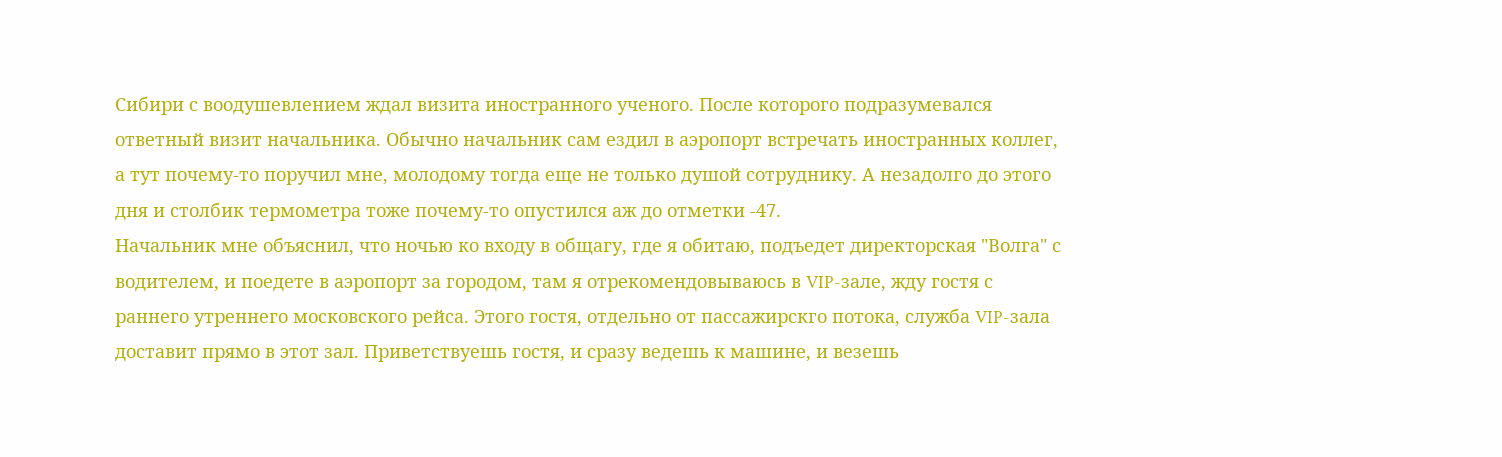Сибири с воодушевлением ждал визита иностранного ученого. После которого подразумевался ответный визит начальника. Обычно начальник сам ездил в аэропорт встречать иностранных коллег, а тут почему-то поручил мне, молодому тогда еще не только душой сотруднику. А незадолго до этого дня и столбик термометра тоже почему-то опустился аж до отметки -47.
Начальник мне объяснил, что ночью ко входу в общагу, где я обитаю, подъедет директорская "Волга" с водителем, и поедете в аэропорт за городом, там я отрекомендовываюсь в VIP-зале, жду гостя с раннего утреннего московского рейса. Этого гостя, отдельно от пассажирскго потока, служба VIP-зала доставит прямо в этот зал. Приветствуешь гостя, и сразу ведешь к машине, и везешь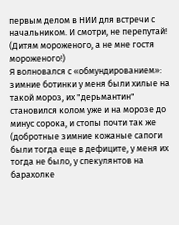первым делом в НИИ для встречи с начальником. И смотри, не перепутай! (Дитям мороженого, а не мне гостя мороженого!)
Я волновался с «обмундированием»: зимние ботинки у меня были хилые на такой мороз, их "дерьмантин" становился колом уже и на морозе до минус сорока, и стопы почти так же (добротные зимние кожаные сапоги были тогда еще в дефиците, у меня их тогда не было, у спекулянтов на барахолке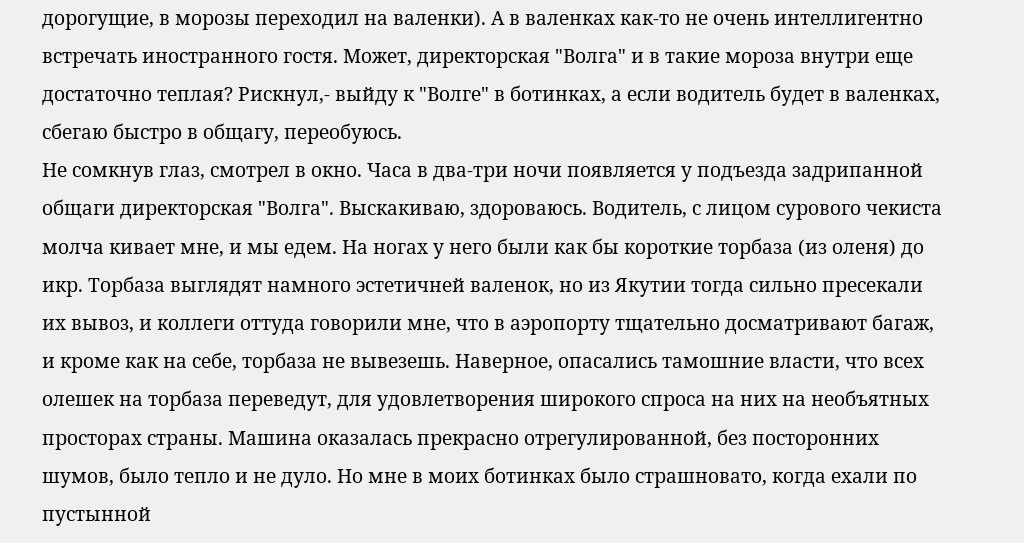дорогущие, в морозы переходил на валенки). А в валенках как-то не очень интеллигентно встречать иностранного гостя. Может, директорская "Волга" и в такие мороза внутри еще достаточно теплая? Рискнул,- выйду к "Волге" в ботинках, а если водитель будет в валенках, сбегаю быстро в общагу, переобуюсь.
Не сомкнув глаз, смотрел в окно. Часа в два-три ночи появляется у подъезда задрипанной общаги директорская "Волга". Выскакиваю, здороваюсь. Водитель, с лицом сурового чекиста молча кивает мне, и мы едем. На ногах у него были как бы короткие торбаза (из оленя) до икр. Торбаза выглядят намного эстетичней валенок, но из Якутии тогда сильно пресекали их вывоз, и коллеги оттуда говорили мне, что в аэропорту тщательно досматривают багаж, и кроме как на себе, торбаза не вывезешь. Наверное, опасались тамошние власти, что всех олешек на торбаза переведут, для удовлетворения широкого спроса на них на необъятных просторах страны. Машина оказалась прекрасно отрегулированной, без посторонних шумов, было тепло и не дуло. Но мне в моих ботинках было страшновато, когда ехали по пустынной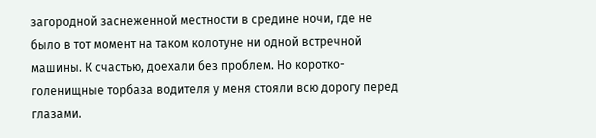загородной заснеженной местности в средине ночи, где не было в тот момент на таком колотуне ни одной встречной машины. К счастью, доехали без проблем. Но коротко-голенищные торбаза водителя у меня стояли всю дорогу перед глазами.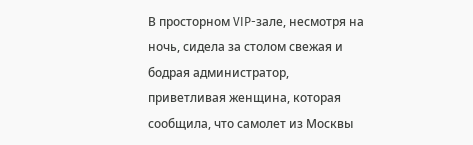В просторном VIP-зале, несмотря на ночь, сидела за столом свежая и бодрая администратор, приветливая женщина, которая сообщила, что самолет из Москвы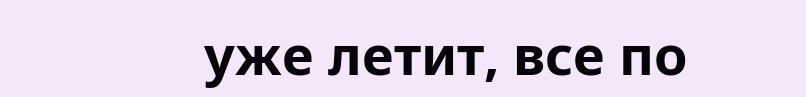уже летит, все по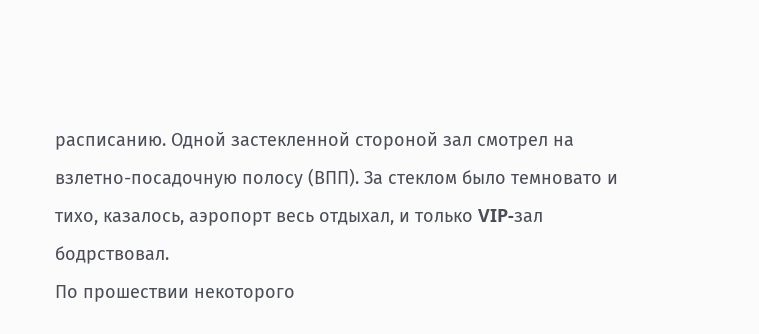расписанию. Одной застекленной стороной зал смотрел на взлетно-посадочную полосу (ВПП). За стеклом было темновато и тихо, казалось, аэропорт весь отдыхал, и только VIP-зал бодрствовал.
По прошествии некоторого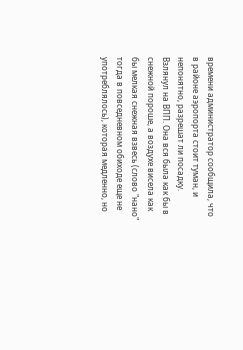времени администратор сообщила, что в районе аэропорта стоит туман, и непонятно, разрешат ли посадку. Взлянул на ВПП. Она вся была как бы в снежной пороше, а воздухе висела как бы мелкая снежная взвесь (слово "нано" тогда в повседневном обиходе еще не употреблялось), которая медленно, но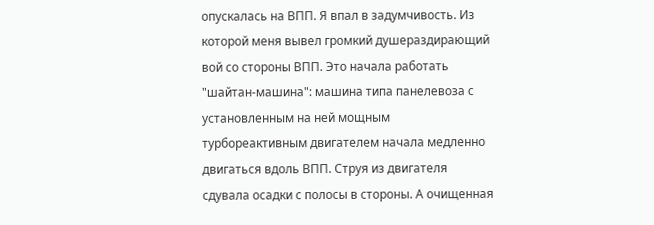опускалась на ВПП. Я впал в задумчивость. Из которой меня вывел громкий душераздирающий вой со стороны ВПП. Это начала работать "шайтан-машина": машина типа панелевоза с установленным на ней мощным турбореактивным двигателем начала медленно двигаться вдоль ВПП. Струя из двигателя сдувала осадки с полосы в стороны. А очищенная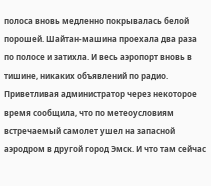полоса вновь медленно покрывалась белой порошей. Шайтан-машина проехала два раза по полосе и затихла. И весь аэропорт вновь в тишине, никаких объявлений по радио.
Приветливая администратор через некоторое время сообщила, что по метеоусловиям встречаемый самолет ушел на запасной аэродром в другой город Эмск. И что там сейчас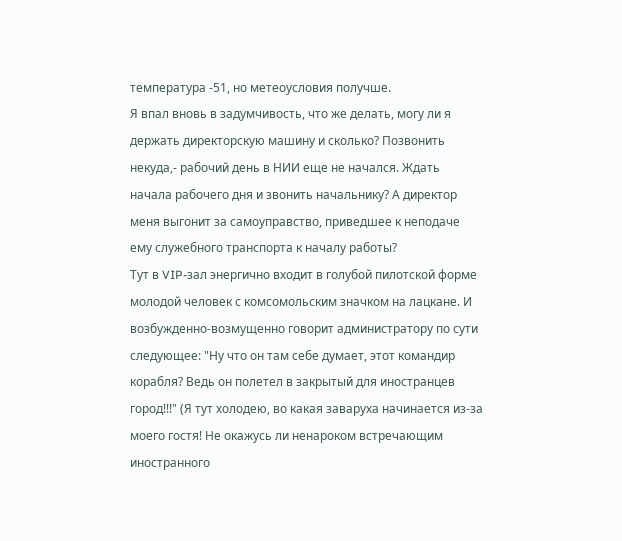температура -51, но метеоусловия получше.
Я впал вновь в задумчивость, что же делать, могу ли я держать директорскую машину и сколько? Позвонить некуда,- рабочий день в НИИ еще не начался. Ждать начала рабочего дня и звонить начальнику? А директор меня выгонит за самоуправство, приведшее к неподаче ему служебного транспорта к началу работы?
Тут в VIP-зал энергично входит в голубой пилотской форме молодой человек с комсомольским значком на лацкане. И возбужденно-возмущенно говорит администратору по сути следующее: "Ну что он там себе думает, этот командир корабля? Ведь он полетел в закрытый для иностранцев город!!!" (Я тут холодею, во какая заваруха начинается из-за моего гостя! Не окажусь ли ненароком встречающим иностранного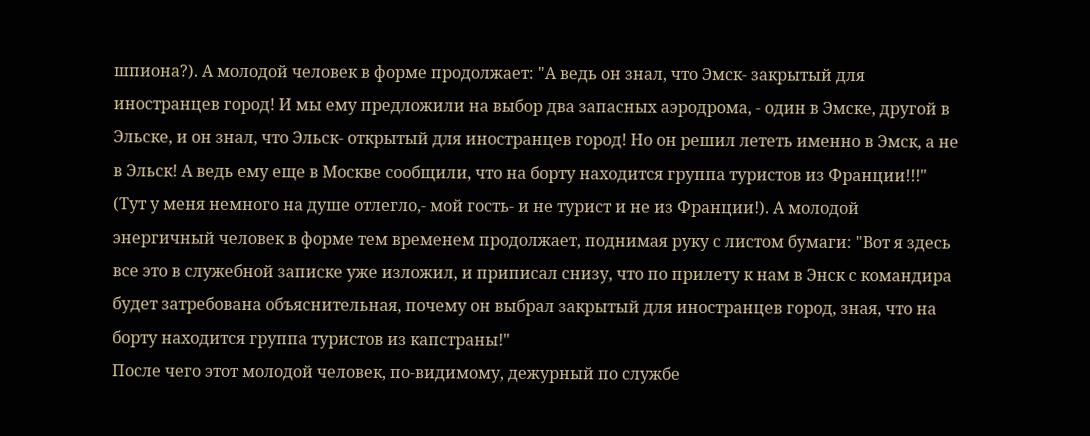шпиона?). А молодой человек в форме продолжает: "А ведь он знал, что Эмск- закрытый для иностранцев город! И мы ему предложили на выбор два запасных аэродрома, - один в Эмске, другой в Эльске, и он знал, что Эльск- открытый для иностранцев город! Но он решил лететь именно в Эмск, а не в Эльск! А ведь ему еще в Москве сообщили, что на борту находится группа туристов из Франции!!!" (Тут у меня немного на душе отлегло,- мой гость- и не турист и не из Франции!). А молодой энергичный человек в форме тем временем продолжает, поднимая руку с листом бумаги: "Вот я здесь все это в служебной записке уже изложил, и приписал снизу, что по прилету к нам в Энск с командира будет затребована объяснительная, почему он выбрал закрытый для иностранцев город, зная, что на борту находится группа туристов из капстраны!"
После чего этот молодой человек, по-видимому, дежурный по службе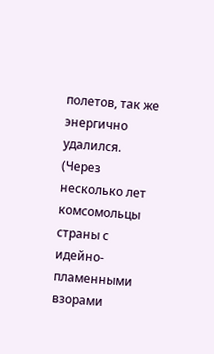полетов, так же энергично удалился. (Через несколько лет комсомольцы страны с идейно-пламенными взорами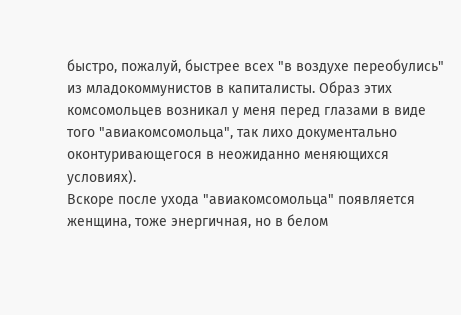быстро, пожалуй, быстрее всех "в воздухе переобулись" из младокоммунистов в капиталисты. Образ этих комсомольцев возникал у меня перед глазами в виде того "авиакомсомольца", так лихо документально оконтуривающегося в неожиданно меняющихся условиях).
Вскоре после ухода "авиакомсомольца" появляется женщина, тоже энергичная, но в белом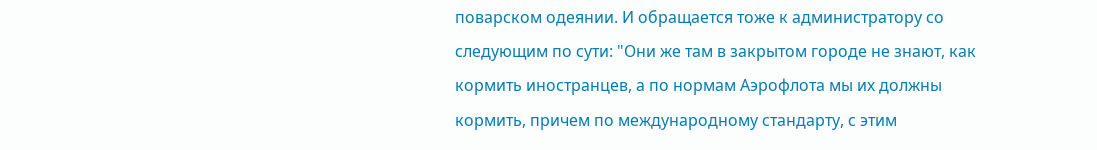поварском одеянии. И обращается тоже к администратору со следующим по сути: "Они же там в закрытом городе не знают, как кормить иностранцев, а по нормам Аэрофлота мы их должны кормить, причем по международному стандарту, с этим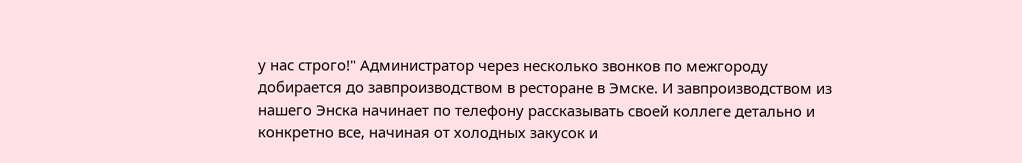у нас строго!" Администратор через несколько звонков по межгороду добирается до завпроизводством в ресторане в Эмске. И завпроизводством из нашего Энска начинает по телефону рассказывать своей коллеге детально и конкретно все, начиная от холодных закусок и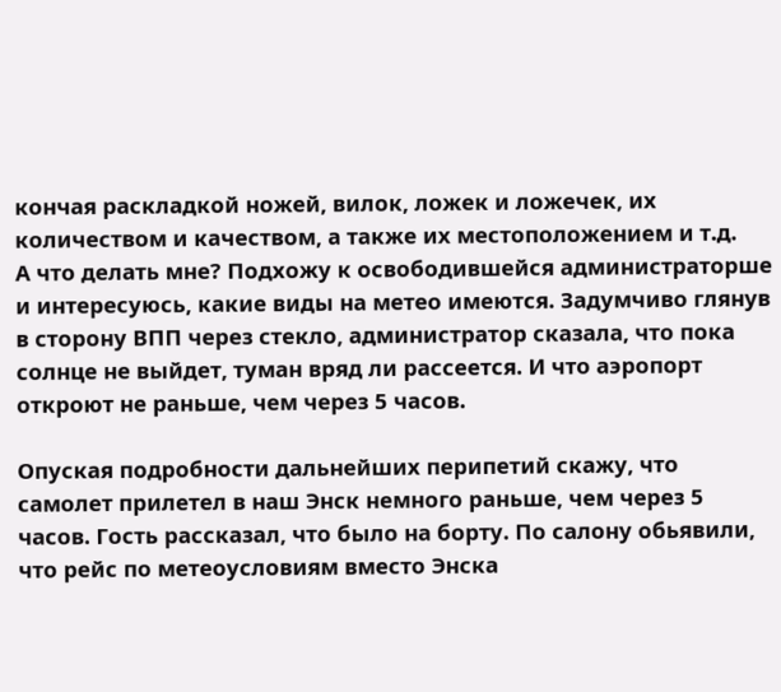кончая раскладкой ножей, вилок, ложек и ложечек, их количеством и качеством, а также их местоположением и т.д.
А что делать мне? Подхожу к освободившейся администраторше и интересуюсь, какие виды на метео имеются. Задумчиво глянув в сторону ВПП через стекло, администратор сказала, что пока солнце не выйдет, туман вряд ли рассеется. И что аэропорт откроют не раньше, чем через 5 часов.

Опуская подробности дальнейших перипетий скажу, что самолет прилетел в наш Энск немного раньше, чем через 5 часов. Гость рассказал, что было на борту. По салону обьявили, что рейс по метеоусловиям вместо Энска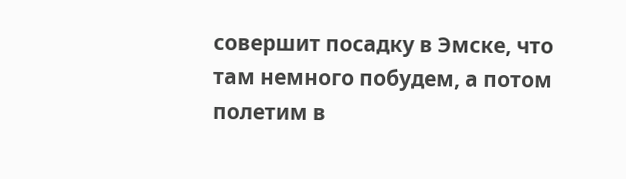совершит посадку в Эмске, что там немного побудем, а потом полетим в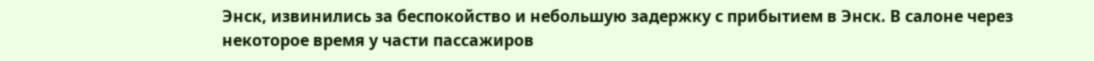Энск, извинились за беспокойство и небольшую задержку с прибытием в Энск. В салоне через некоторое время у части пассажиров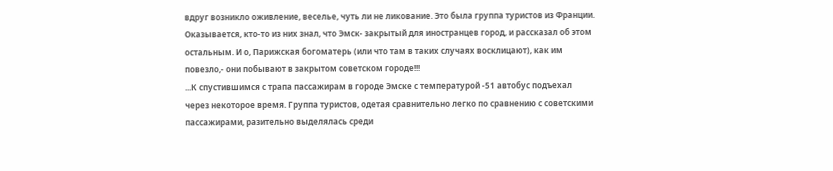вдруг возникло оживление, веселье, чуть ли не ликование. Это была группа туристов из Франции. Оказывается, кто-то из них знал, что Эмск- закрытый для иностранцев город, и рассказал об этом остальным. И о, Парижская богоматерь (или что там в таких случаях восклицают), как им повезло,- они побывают в закрытом советском городе!!!
...К спустившимся с трапа пассажирам в городе Эмске с температурой -51 автобус подъехал через некоторое время. Группа туристов, одетая сравнительно легко по сравнению с советскими пассажирами, разительно выделялась среди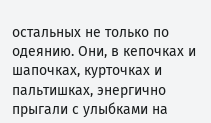остальных не только по одеянию. Они, в кепочках и шапочках, курточках и пальтишках, энергично прыгали с улыбками на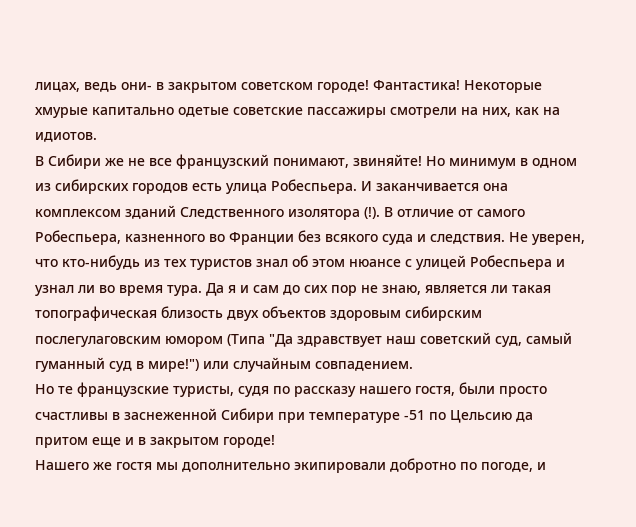лицах, ведь они- в закрытом советском городе! Фантастика! Некоторые хмурые капитально одетые советские пассажиры смотрели на них, как на идиотов.
В Сибири же не все французский понимают, звиняйте! Но минимум в одном из сибирских городов есть улица Робеспьера. И заканчивается она комплексом зданий Следственного изолятора (!). В отличие от самого Робеспьера, казненного во Франции без всякого суда и следствия. Не уверен, что кто-нибудь из тех туристов знал об этом нюансе с улицей Робеспьера и узнал ли во время тура. Да я и сам до сих пор не знаю, является ли такая топографическая близость двух объектов здоровым сибирским послегулаговским юмором (Типа "Да здравствует наш советский суд, самый гуманный суд в мире!") или случайным совпадением.
Но те французские туристы, судя по рассказу нашего гостя, были просто счастливы в заснеженной Сибири при температуре -51 по Цельсию да притом еще и в закрытом городе!
Нашего же гостя мы дополнительно экипировали добротно по погоде, и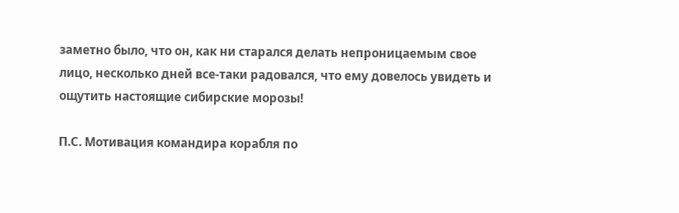заметно было, что он, как ни старался делать непроницаемым свое лицо, несколько дней все-таки радовался, что ему довелось увидеть и ощутить настоящие сибирские морозы!

П.С. Мотивация командира корабля по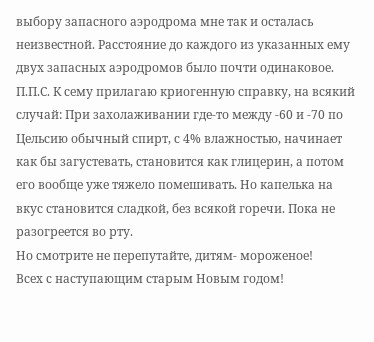выбору запасного аэродрома мне так и осталась неизвестной. Расстояние до каждого из указанных ему двух запасных аэродромов было почти одинаковое.
П.П.С. К сему прилагаю криогенную справку, на всякий случай: При захолаживании где-то между -60 и -70 по Цельсию обычный спирт, с 4% влажностью, начинает как бы загустевать, становится как глицерин, а потом его вообще уже тяжело помешивать. Но капелька на вкус становится сладкой, без всякой горечи. Пока не разогреется во рту.
Но смотрите не перепутайте, дитям- мороженое!
Всех с наступающим старым Новым годом!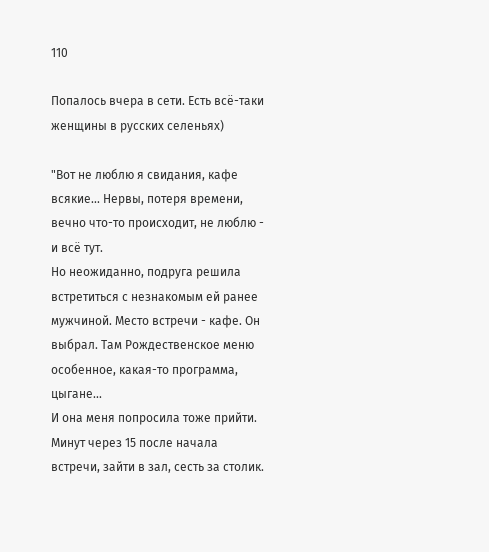110

Попалось вчера в сети. Есть всё-таки женщины в русских селеньях)

"Вот не люблю я свидания, кафе всякие... Нервы, потеря времени, вечно что-то происходит, не люблю - и всё тут.
Но неожиданно, подруга решила встретиться с незнакомым ей ранее мужчиной. Место встречи - кафе. Он выбрал. Там Рождественское меню особенное, какая-то программа, цыгане...
И она меня попросила тоже прийти. Минут через 15 после начала встречи, зайти в зал, сесть за столик.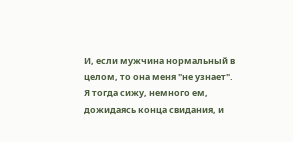И, если мужчина нормальный в целом, то она меня "не узнает". Я тогда сижу, немного ем, дожидаясь конца свидания, и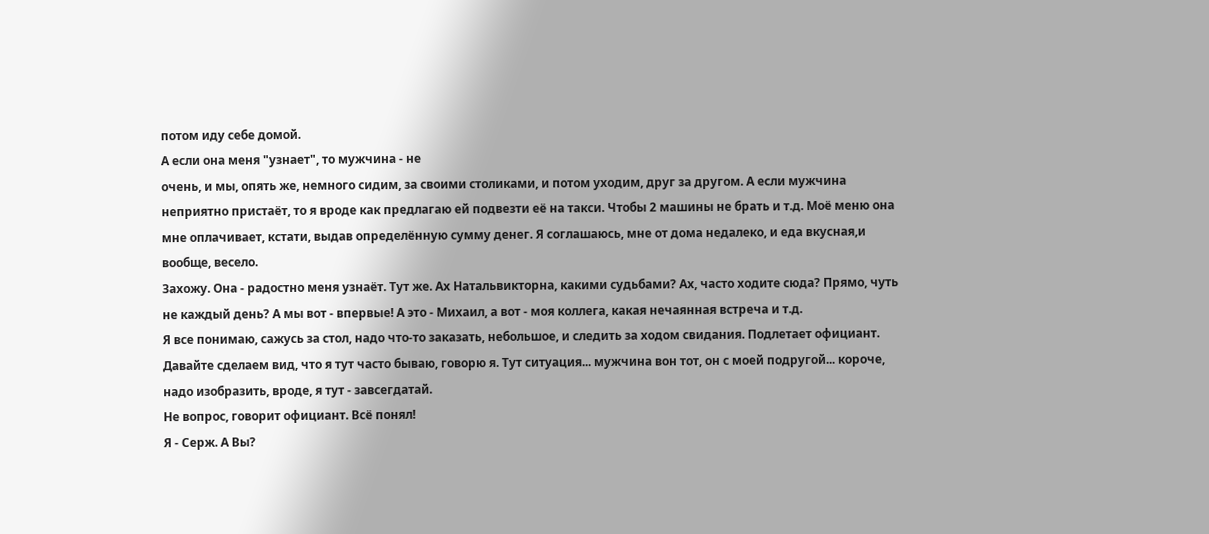потом иду себе домой.
А если она меня "узнает", то мужчина - не
очень, и мы, опять же, немного сидим, за своими столиками, и потом уходим, друг за другом. А если мужчина неприятно пристаёт, то я вроде как предлагаю ей подвезти её на такси. Чтобы 2 машины не брать и т.д. Моё меню она мне оплачивает, кстати, выдав определённую сумму денег. Я соглашаюсь, мне от дома недалеко, и еда вкусная,и вообще, весело.
Захожу. Она - радостно меня узнаёт. Тут же. Ах Натальвикторна, какими судьбами? Ах, часто ходите сюда? Прямо, чуть не каждый день? А мы вот - впервые! А это - Михаил, а вот - моя коллега, какая нечаянная встреча и т.д.
Я все понимаю, сажусь за стол, надо что-то заказать, небольшое, и следить за ходом свидания. Подлетает официант. Давайте сделаем вид, что я тут часто бываю, говорю я. Тут ситуация... мужчина вон тот, он с моей подругой... короче, надо изобразить, вроде, я тут - завсегдатай.
Не вопрос, говорит официант. Всё понял!
Я - Серж. А Вы?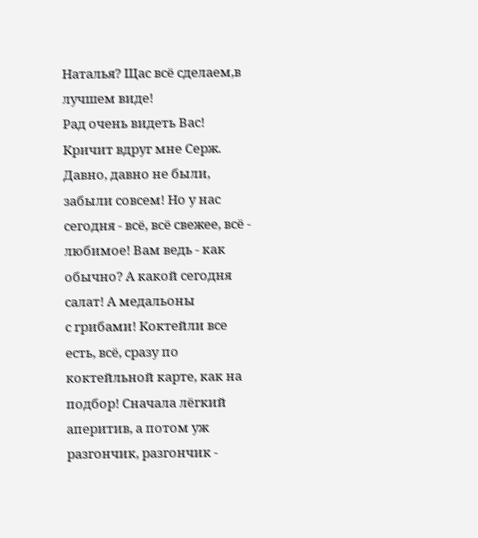Наталья? Щас всё сделаем,в лучшем виде!
Рад очень видеть Вас! Кричит вдруг мне Серж. Давно, давно не были, забыли совсем! Но у нас сегодня - всё, всё свежее, всё - любимое! Вам ведь - как обычно? А какой сегодня салат! А медальоны
с грибами! Коктейли все есть, всё, сразу по коктейльной карте, как на подбор! Сначала лёгкий аперитив, а потом уж разгончик, разгончик -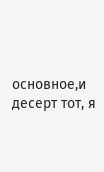основное,и десерт тот, я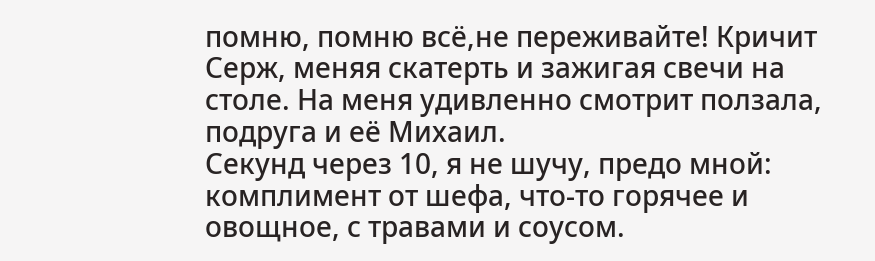помню, помню всё,не переживайте! Кричит Серж, меняя скатерть и зажигая свечи на столе. На меня удивленно смотрит ползала,
подруга и её Михаил.
Секунд через 10, я не шучу, предо мной: комплимент от шефа, что-то горячее и овощное, с травами и соусом.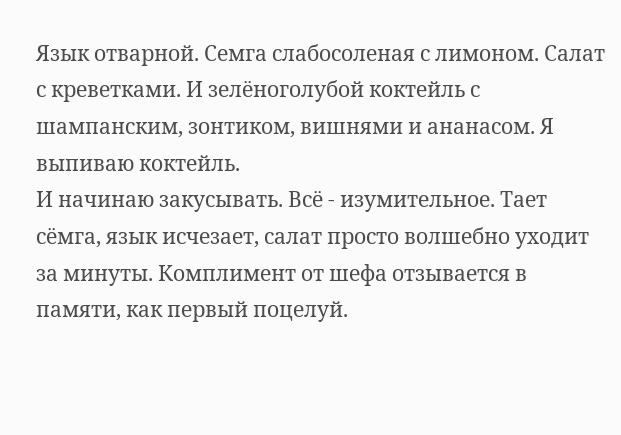Язык отварной. Семга слабосоленая с лимоном. Салат с креветками. И зелёноголубой коктейль с шампанским, зонтиком, вишнями и ананасом. Я выпиваю коктейль.
И начинаю закусывать. Всё - изумительное. Тает сёмга, язык исчезает, салат просто волшебно уходит за минуты. Комплимент от шефа отзывается в памяти, как первый поцелуй.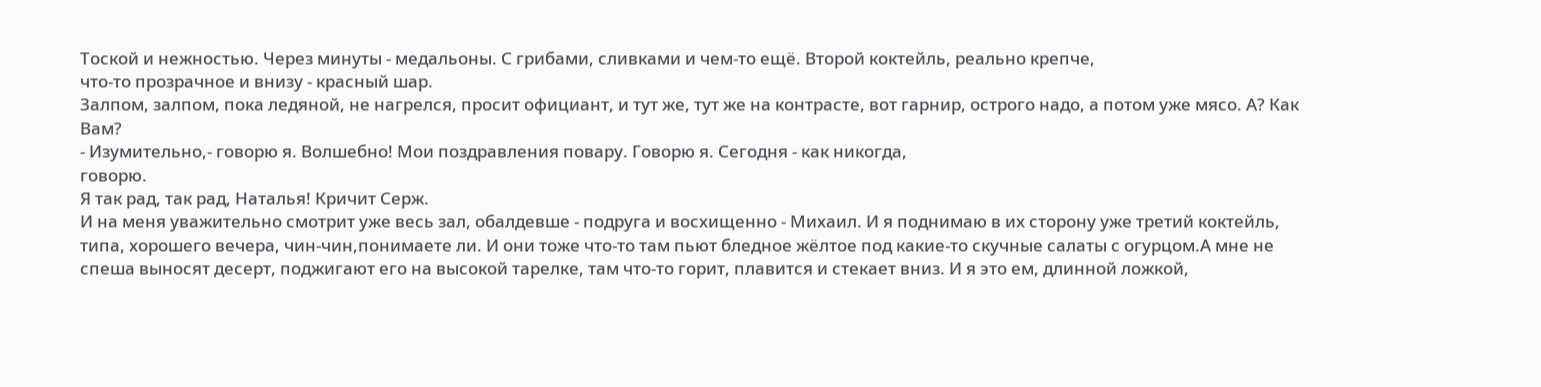Тоской и нежностью. Через минуты - медальоны. С грибами, сливками и чем-то ещё. Второй коктейль, реально крепче,
что-то прозрачное и внизу - красный шар.
Залпом, залпом, пока ледяной, не нагрелся, просит официант, и тут же, тут же на контрасте, вот гарнир, острого надо, а потом уже мясо. А? Как Вам?
- Изумительно,- говорю я. Волшебно! Мои поздравления повару. Говорю я. Сегодня - как никогда,
говорю.
Я так рад, так рад, Наталья! Кричит Серж.
И на меня уважительно смотрит уже весь зал, обалдевше - подруга и восхищенно - Михаил. И я поднимаю в их сторону уже третий коктейль, типа, хорошего вечера, чин-чин,понимаете ли. И они тоже что-то там пьют бледное жёлтое под какие-то скучные салаты с огурцом.А мне не спеша выносят десерт, поджигают его на высокой тарелке, там что-то горит, плавится и стекает вниз. И я это ем, длинной ложкой,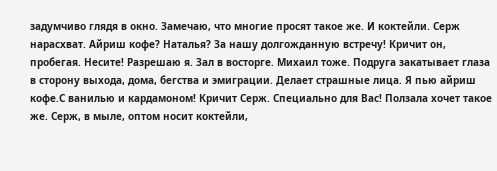задумчиво глядя в окно. Замечаю, что многие просят такое же. И коктейли. Серж нарасхват. Айриш кофе? Наталья? За нашу долгожданную встречу! Кричит он, пробегая. Несите! Разрешаю я. Зал в восторге. Михаил тоже. Подруга закатывает глаза в сторону выхода, дома, бегства и эмиграции. Делает страшные лица. Я пью айриш кофе.С ванилью и кардамоном! Кричит Серж. Специально для Вас! Ползала хочет такое же. Серж, в мыле, оптом носит коктейли,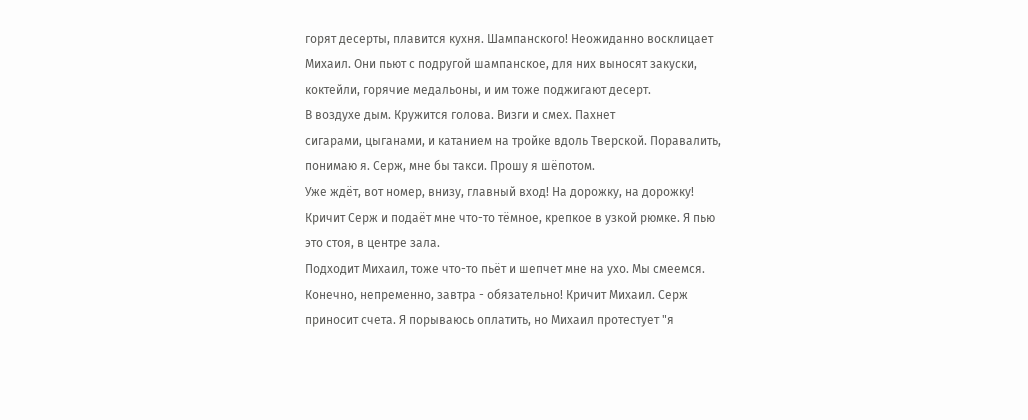горят десерты, плавится кухня. Шампанского! Неожиданно восклицает Михаил. Они пьют с подругой шампанское, для них выносят закуски, коктейли, горячие медальоны, и им тоже поджигают десерт.
В воздухе дым. Кружится голова. Визги и смех. Пахнет
сигарами, цыганами, и катанием на тройке вдоль Тверской. Поравалить, понимаю я. Серж, мне бы такси. Прошу я шёпотом.
Уже ждёт, вот номер, внизу, главный вход! На дорожку, на дорожку! Кричит Серж и подаёт мне что-то тёмное, крепкое в узкой рюмке. Я пью это стоя, в центре зала.
Подходит Михаил, тоже что-то пьёт и шепчет мне на ухо. Мы смеемся. Конечно, непременно, завтра - обязательно! Кричит Михаил. Серж приносит счета. Я порываюсь оплатить, но Михаил протестует "я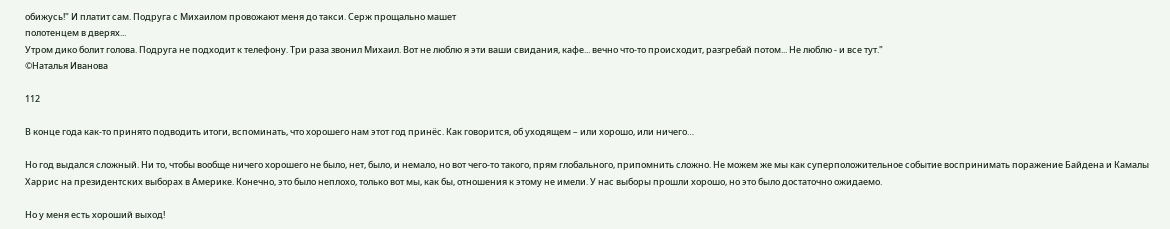обижусь!" И платит сам. Подруга с Михаилом провожают меня до такси. Серж прощально машет
полотенцем в дверях...
Утром дико болит голова. Подруга не подходит к телефону. Три раза звонил Михаил. Вот не люблю я эти ваши свидания, кафе... вечно что-то происходит, разгребай потом... Не люблю - и все тут."
©Наталья Иванова

112

В конце года как-то принято подводить итоги, вспоминать, что хорошего нам этот год принёс. Как говорится, об уходящем – или хорошо, или ничего…

Но год выдался сложный. Ни то, чтобы вообще ничего хорошего не было, нет, было, и немало, но вот чего-то такого, прям глобального, припомнить сложно. Не можем же мы как суперположительное событие воспринимать поражение Байдена и Камалы Харрис на президентских выборах в Америке. Конечно, это было неплохо, только вот мы, как бы, отношения к этому не имели. У нас выборы прошли хорошо, но это было достаточно ожидаемо.

Но у меня есть хороший выход!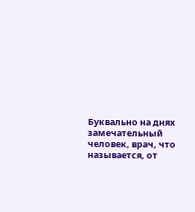Буквально на днях замечательный человек, врач, что называется, от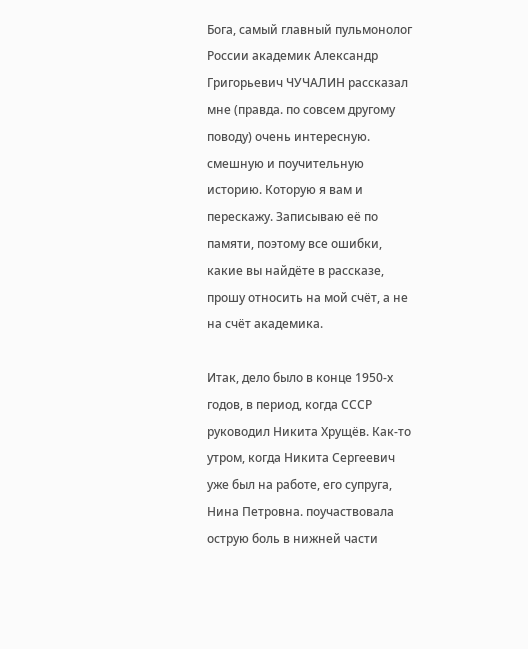Бога, самый главный пульмонолог России академик Александр Григорьевич ЧУЧАЛИН рассказал мне (правда. по совсем другому поводу) очень интересную. смешную и поучительную историю. Которую я вам и перескажу. Записываю её по памяти, поэтому все ошибки, какие вы найдёте в рассказе, прошу относить на мой счёт, а не на счёт академика.

Итак, дело было в конце 1950-х годов, в период, когда СССР руководил Никита Хрущёв. Как-то утром, когда Никита Сергеевич уже был на работе, его супруга, Нина Петровна. поучаствовала острую боль в нижней части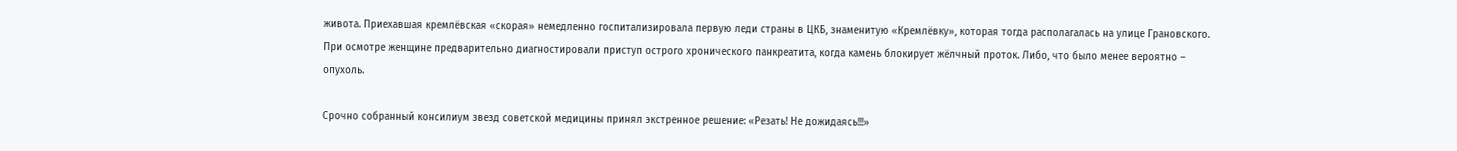живота. Приехавшая кремлёвская «скорая» немедленно госпитализировала первую леди страны в ЦКБ, знаменитую «Кремлёвку», которая тогда располагалась на улице Грановского. При осмотре женщине предварительно диагностировали приступ острого хронического панкреатита, когда камень блокирует жёлчный проток. Либо, что было менее вероятно – опухоль.

Срочно собранный консилиум звезд советской медицины принял экстренное решение: «Резать! Не дожидаясь!!!»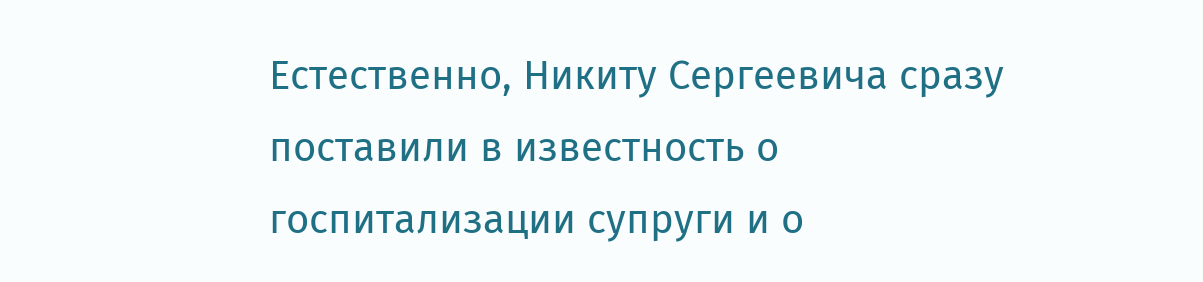Естественно, Никиту Сергеевича сразу поставили в известность о госпитализации супруги и о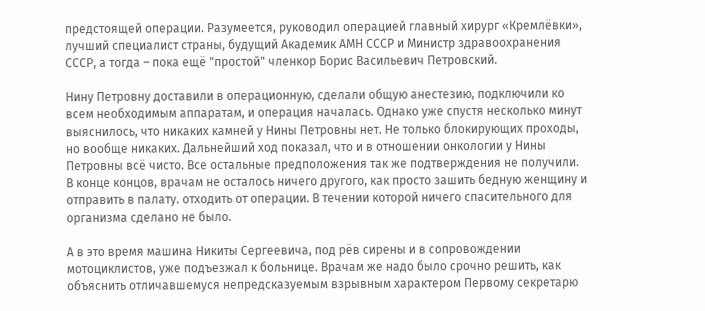предстоящей операции. Разумеется, руководил операцией главный хирург «Кремлёвки», лучший специалист страны, будущий Академик АМН СССР и Министр здравоохранения СССР, а тогда – пока ещё "простой" членкор Борис Васильевич Петровский.

Нину Петровну доставили в операционную, сделали общую анестезию, подключили ко всем необходимым аппаратам, и операция началась. Однако уже спустя несколько минут выяснилось, что никаких камней у Нины Петровны нет. Не только блокирующих проходы, но вообще никаких. Дальнейший ход показал, что и в отношении онкологии у Нины Петровны всё чисто. Все остальные предположения так же подтверждения не получили. В конце концов, врачам не осталось ничего другого, как просто зашить бедную женщину и отправить в палату. отходить от операции. В течении которой ничего спасительного для организма сделано не было.

А в это время машина Никиты Сергеевича, под рёв сирены и в сопровождении мотоциклистов, уже подъезжал к больнице. Врачам же надо было срочно решить, как объяснить отличавшемуся непредсказуемым взрывным характером Первому секретарю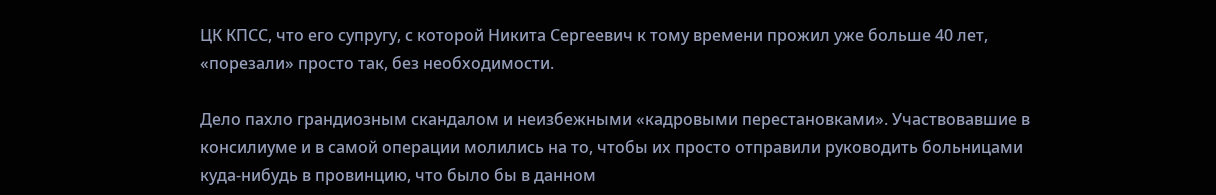ЦК КПСС, что его супругу, с которой Никита Сергеевич к тому времени прожил уже больше 40 лет, «порезали» просто так, без необходимости.

Дело пахло грандиозным скандалом и неизбежными «кадровыми перестановками». Участвовавшие в консилиуме и в самой операции молились на то, чтобы их просто отправили руководить больницами куда-нибудь в провинцию, что было бы в данном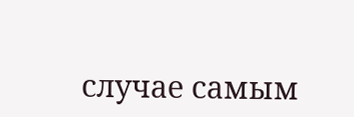случае самым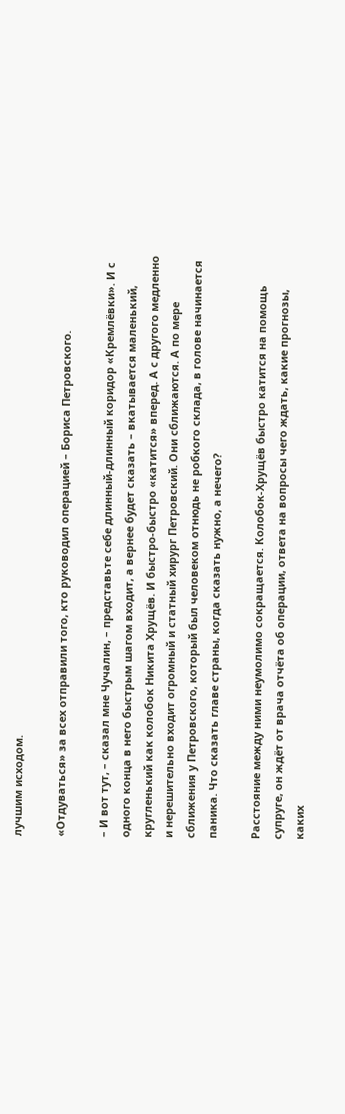лучшим исходом.

«Отдуваться» за всех отправили того, кто руководил операцией – Бориса Петровского.

– И вот тут, – сказал мне Чучалин, – представьте себе длинный-длинный коридор «Кремлёвки». И с одного конца в него быстрым шагом входит, а вернее будет сказать – вкатывается маленький, кругленький как колобок Никита Хрущёв. И быстро-быстро «катится» вперед. А с другого медленно и нерешительно входит огромный и статный хирург Петровский. Они сближаются. А по мере сближения у Петровского, который был человеком отнюдь не робкого склада, в голове начинается паника. Что сказать главе страны, когда сказать нужно, а нечего?

Расстояние между ними неумолимо сокращается. Колобок-Хрущёв быстро катится на помощь супруге, он ждёт от врача отчёта об операции, ответа на вопросы чего ждать, какие прогнозы, каких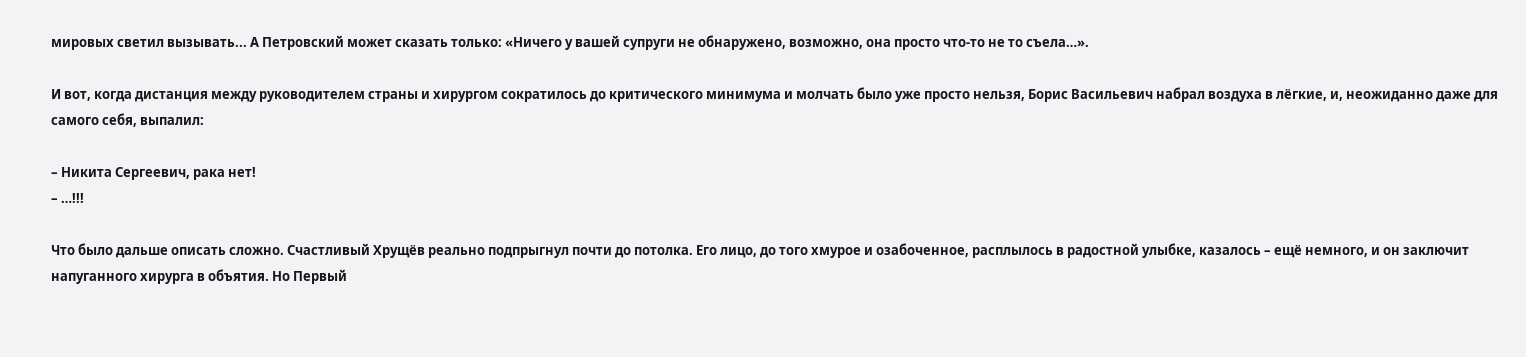мировых светил вызывать... А Петровский может сказать только: «Ничего у вашей супруги не обнаружено, возможно, она просто что-то не то съела…».

И вот, когда дистанция между руководителем страны и хирургом сократилось до критического минимума и молчать было уже просто нельзя, Борис Васильевич набрал воздуха в лёгкие, и, неожиданно даже для самого себя, выпалил:

– Никита Сергеевич, рака нет!
– …!!!

Что было дальше описать сложно. Счастливый Хрущёв реально подпрыгнул почти до потолка. Его лицо, до того хмурое и озабоченное, расплылось в радостной улыбке, казалось – ещё немного, и он заключит напуганного хирурга в объятия. Но Первый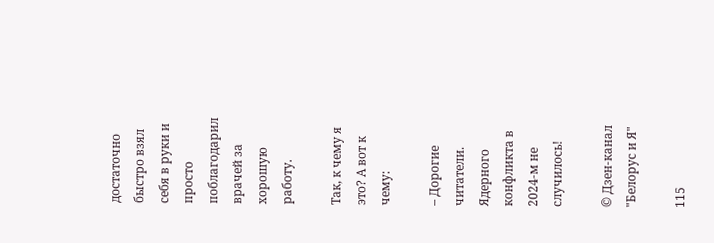достаточно быстро взял себя в руки и просто поблагодарил врачей за хорошую работу.

Так, к чему я это? А вот к чему:

– Дорогие читатели. Ядерного конфликта в 2024-м не случилось!

© Дзен-канал "Белорус и Я"

115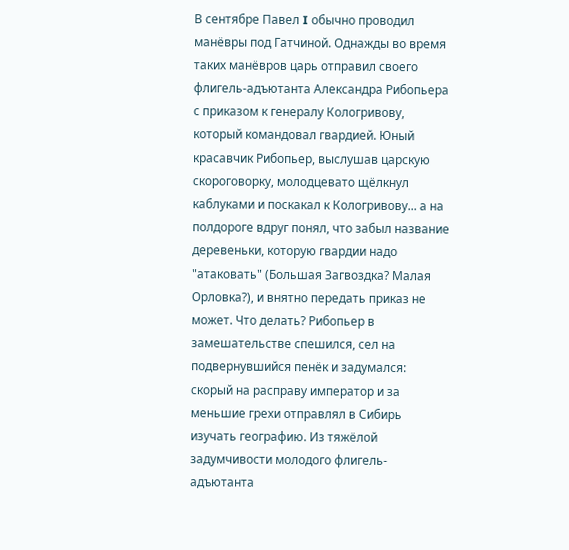В сентябре Павел I обычно проводил манёвры под Гатчиной. Однажды во время таких манёвров царь отправил своего флигель-адъютанта Александра Рибопьера с приказом к генералу Кологривову, который командовал гвардией. Юный красавчик Рибопьер, выслушав царскую скороговорку, молодцевато щёлкнул каблуками и поскакал к Кологривову... а на полдороге вдруг понял, что забыл название деревеньки, которую гвардии надо "атаковать" (Большая Загвоздка? Малая Орловка?), и внятно передать приказ не может. Что делать? Рибопьер в замешательстве спешился, сел на подвернувшийся пенёк и задумался: скорый на расправу император и за меньшие грехи отправлял в Сибирь изучать географию. Из тяжёлой задумчивости молодого флигель-адъютанта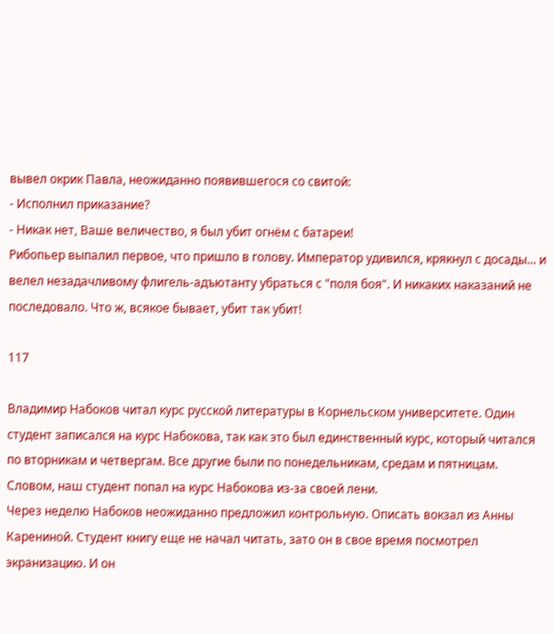вывел окрик Павла, неожиданно появившегося со свитой:
- Исполнил приказание?
- Никак нет, Ваше величество, я был убит огнём с батареи!
Рибопьер выпалил первое, что пришло в голову. Император удивился, крякнул с досады... и велел незадачливому флигель-адъютанту убраться с "поля боя". И никаких наказаний не последовало. Что ж, всякое бывает, убит так убит!

117

Владимир Набоков читал курс русской литературы в Корнельском университете. Один студент записался на курс Набокова, так как это был единственный курс, который читался по вторникам и четвергам. Все другие были по понедельникам, средам и пятницам. Словом, наш студент попал на курс Набокова из-за своей лени.
Через неделю Набоков неожиданно предложил контрольную. Описать вокзал из Анны Карениной. Студент книгу еще не начал читать, зато он в свое время посмотрел экранизацию. И он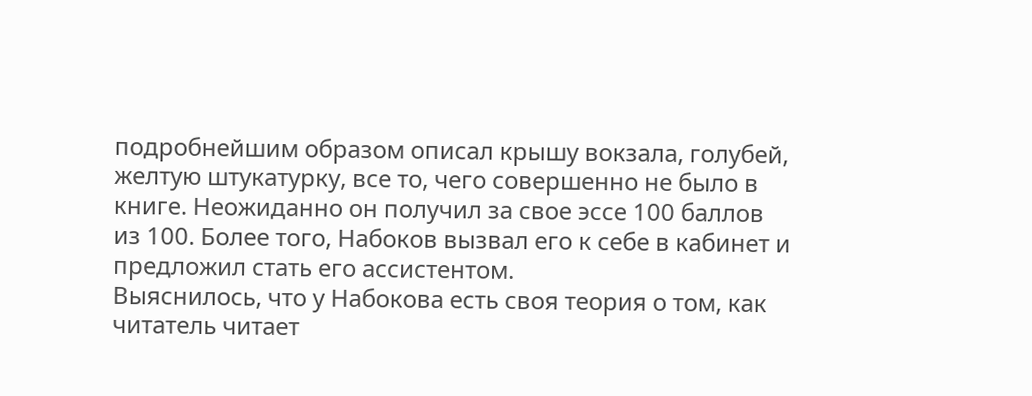подробнейшим образом описал крышу вокзала, голубей, желтую штукатурку, все то, чего совершенно не было в книге. Неожиданно он получил за свое эссе 100 баллов из 100. Более того, Набоков вызвал его к себе в кабинет и предложил стать его ассистентом.
Выяснилось, что у Набокова есть своя теория о том, как читатель читает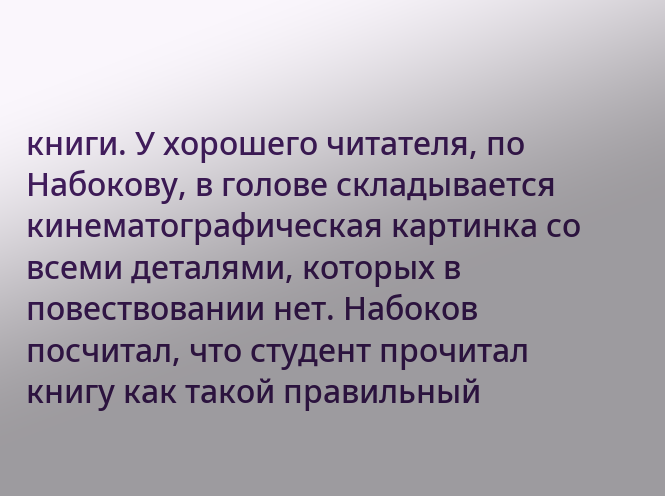книги. У хорошего читателя, по Набокову, в голове складывается кинематографическая картинка со всеми деталями, которых в повествовании нет. Набоков посчитал, что студент прочитал книгу как такой правильный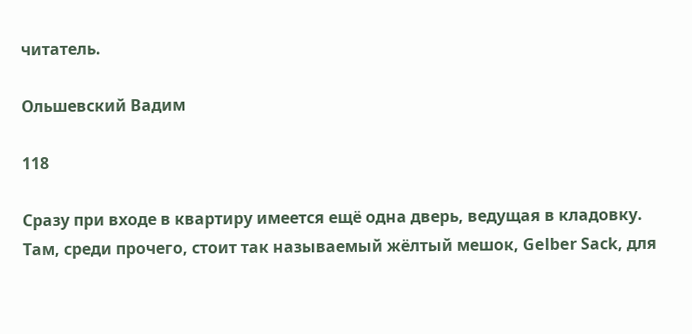читатель.

Ольшевский Вадим

118

Сразу при входе в квартиру имеется ещё одна дверь, ведущая в кладовку.
Там, среди прочего, стоит так называемый жёлтый мешок, Gelber Sack, для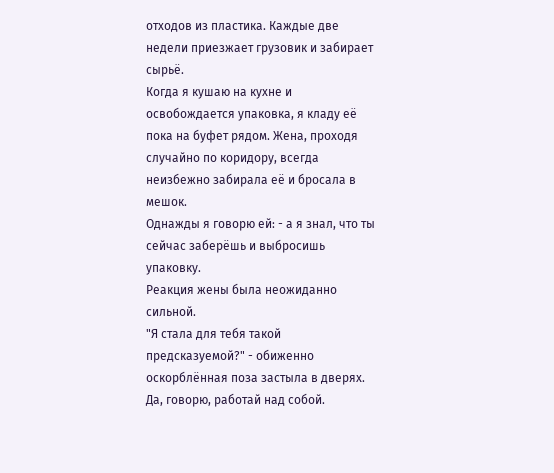отходов из пластика. Каждые две недели приезжает грузовик и забирает сырьё.
Когда я кушаю на кухне и освобождается упаковка, я кладу её пока на буфет рядом. Жена, проходя случайно по коридору, всегда неизбежно забирала её и бросала в мешок.
Однажды я говорю ей: - а я знал, что ты сейчас заберёшь и выбросишь упаковку.
Реакция жены была неожиданно сильной.
"Я стала для тебя такой предсказуемой?" - обиженно оскорблённая поза застыла в дверях.
Да, говорю, работай над собой.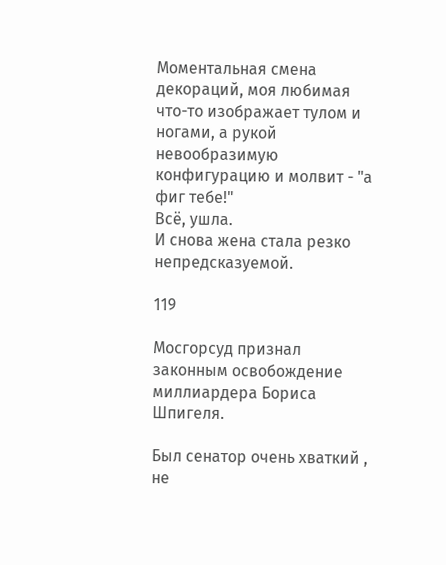Моментальная смена декораций, моя любимая что-то изображает тулом и ногами, а рукой невообразимую конфигурацию и молвит - "а фиг тебе!"
Всё, ушла.
И снова жена стала резко непредсказуемой.

119

Мосгорсуд признал законным освобождение миллиардера Бориса Шпигеля.

Был сенатор очень хваткий ,
не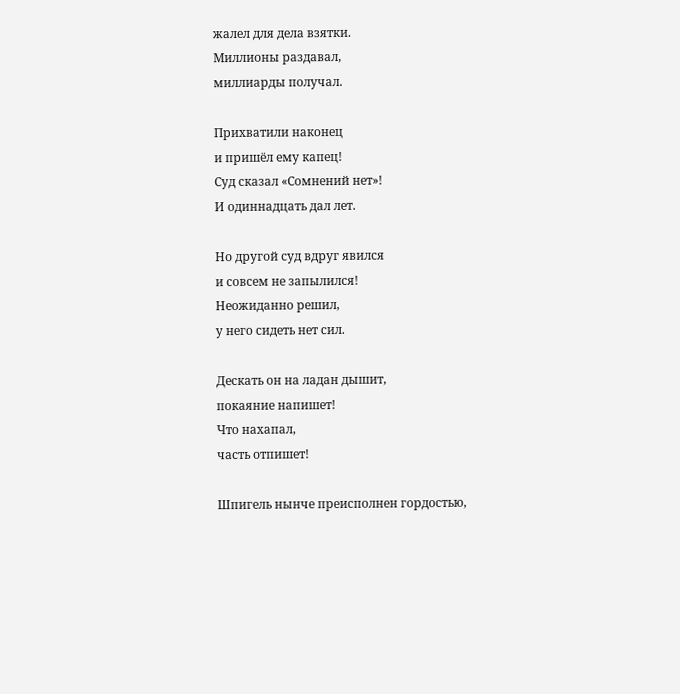жалел для дела взятки.
Миллионы раздавал,
миллиарды получал.

Прихватили наконец
и пришёл ему капец!
Суд сказал «Сомнений нет»!
И одиннадцать дал лет.

Но другой суд вдруг явился
и совсем не запылился!
Неожиданно решил,
у него сидеть нет сил.

Дескать он на ладан дышит,
покаяние напишет!
Что нахапал,
часть отпишет!

Шпигель нынче преисполнен гордостью,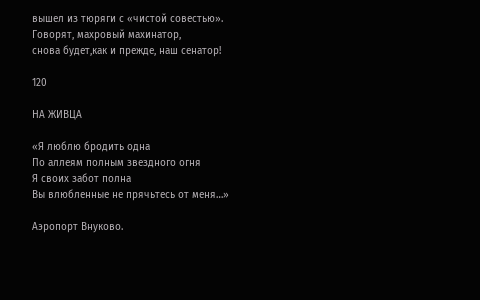вышел из тюряги с «чистой совестью».
Говорят, махровый махинатор,
снова будет,как и прежде, наш сенатор!

120

НА ЖИВЦА

«Я люблю бродить одна
По аллеям полным звездного огня
Я своих забот полна
Вы влюбленные не прячьтесь от меня…»

Аэропорт Внуково.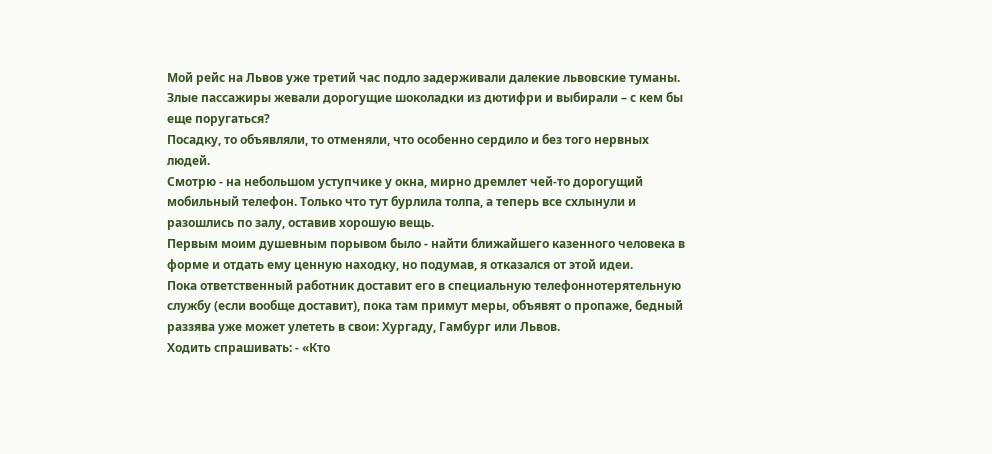Мой рейс на Львов уже третий час подло задерживали далекие львовские туманы.
Злые пассажиры жевали дорогущие шоколадки из дютифри и выбирали – с кем бы еще поругаться?
Посадку, то объявляли, то отменяли, что особенно сердило и без того нервных людей.
Смотрю - на небольшом уступчике у окна, мирно дремлет чей-то дорогущий мобильный телефон. Только что тут бурлила толпа, а теперь все схлынули и разошлись по залу, оставив хорошую вещь.
Первым моим душевным порывом было - найти ближайшего казенного человека в форме и отдать ему ценную находку, но подумав, я отказался от этой идеи.
Пока ответственный работник доставит его в специальную телефоннотерятельную службу (если вообще доставит), пока там примут меры, объявят о пропаже, бедный раззява уже может улететь в свои: Хургаду, Гамбург или Львов.
Ходить спрашивать: - «Кто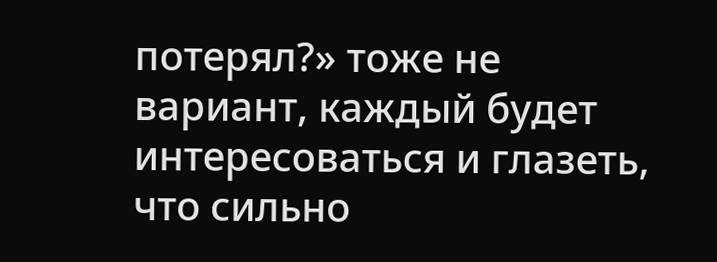потерял?» тоже не вариант, каждый будет интересоваться и глазеть, что сильно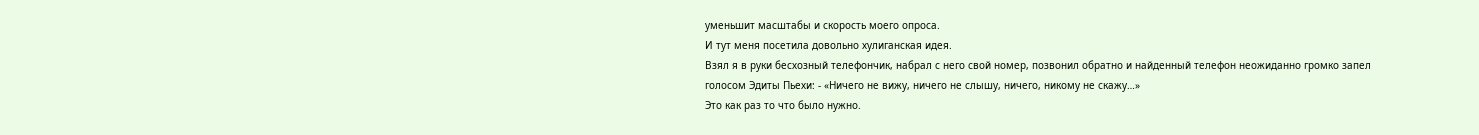уменьшит масштабы и скорость моего опроса.
И тут меня посетила довольно хулиганская идея.
Взял я в руки бесхозный телефончик, набрал с него свой номер, позвонил обратно и найденный телефон неожиданно громко запел голосом Эдиты Пьехи: - «Ничего не вижу, ничего не слышу, ничего, никому не скажу…»
Это как раз то что было нужно.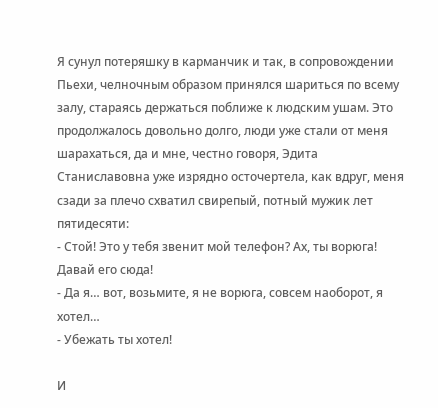Я сунул потеряшку в карманчик и так, в сопровождении Пьехи, челночным образом принялся шариться по всему залу, стараясь держаться поближе к людским ушам. Это продолжалось довольно долго, люди уже стали от меня шарахаться, да и мне, честно говоря, Эдита Станиславовна уже изрядно осточертела, как вдруг, меня сзади за плечо схватил свирепый, потный мужик лет пятидесяти:
- Стой! Это у тебя звенит мой телефон? Ах, ты ворюга! Давай его сюда!
- Да я… вот, возьмите, я не ворюга, совсем наоборот, я хотел…
- Убежать ты хотел!

И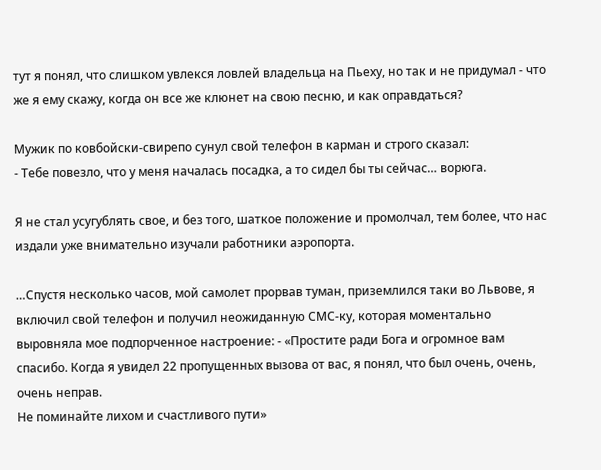тут я понял, что слишком увлекся ловлей владельца на Пьеху, но так и не придумал - что же я ему скажу, когда он все же клюнет на свою песню, и как оправдаться?

Мужик по ковбойски-свирепо сунул свой телефон в карман и строго сказал:
- Тебе повезло, что у меня началась посадка, а то сидел бы ты сейчас… ворюга.

Я не стал усугублять свое, и без того, шаткое положение и промолчал, тем более, что нас издали уже внимательно изучали работники аэропорта.

…Спустя несколько часов, мой самолет прорвав туман, приземлился таки во Львове, я включил свой телефон и получил неожиданную СМС-ку, которая моментально выровняла мое подпорченное настроение: - «Простите ради Бога и огромное вам спасибо. Когда я увидел 22 пропущенных вызова от вас, я понял, что был очень, очень, очень неправ.
Не поминайте лихом и счастливого пути»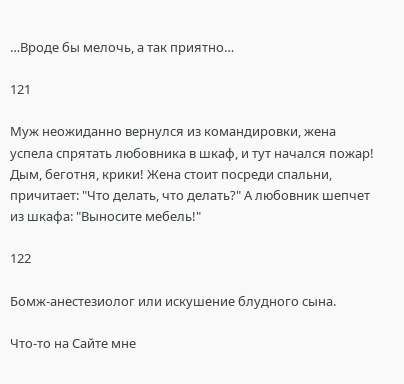…Вроде бы мелочь, а так приятно…

121

Муж неожиданно вернулся из командировки, жена успела спрятать любовника в шкаф, и тут начался пожар! Дым, беготня, крики! Жена стоит посреди спальни, причитает: "Что делать, что делать?" А любовник шепчет из шкафа: "Выносите мебель!"

122

Бомж-анестезиолог или искушение блудного сына.

Что-то на Сайте мне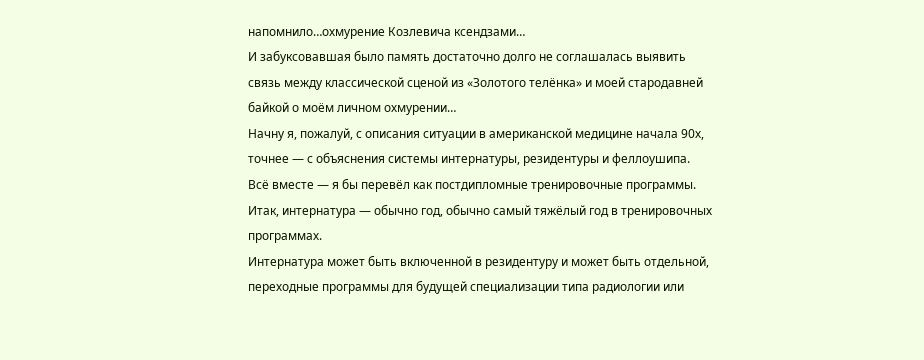напомнило…охмурение Козлевича ксендзами…
И забуксовавшая было память достаточно долго не соглашалась выявить связь между классической сценой из «Золотого телёнка» и моей стародавней байкой о моём личном охмурении…
Начну я, пожалуй, с описания ситуации в американской медицине начала 90х, точнее — с объяснения системы интернатуры, резидентуры и феллоушипа.
Всё вместе — я бы перевёл как постдипломные тренировочные программы.
Итак, интернатура — обычно год, обычно самый тяжёлый год в тренировочных программах.
Интернатура может быть включенной в резидентуру и может быть отдельной, переходные программы для будущей специализации типа радиологии или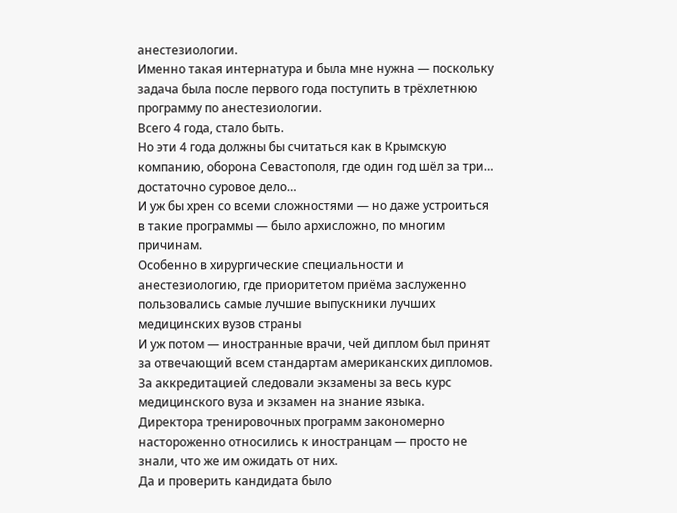анестезиологии.
Именно такая интернатура и была мне нужна — поскольку задача была после первого года поступить в трёхлетнюю программу по анестезиологии.
Всего 4 года, стало быть.
Но эти 4 года должны бы считаться как в Крымскую компанию, оборона Севастополя, где один год шёл за три… достаточно суровое дело…
И уж бы хрен со всеми сложностями — но даже устроиться в такие программы — было архисложно, по многим причинам.
Особенно в хирургические специальности и анестезиологию, где приоритетом приёма заслуженно пользовались самые лучшие выпускники лучших медицинских вузов страны
И уж потом — иностранные врачи, чей диплом был принят за отвечающий всем стандартам американских дипломов.
За аккредитацией следовали экзамены за весь курс медицинского вуза и экзамен на знание языка.
Директора тренировочных программ закономерно настороженно относились к иностранцам — просто не знали, что же им ожидать от них.
Да и проверить кандидата было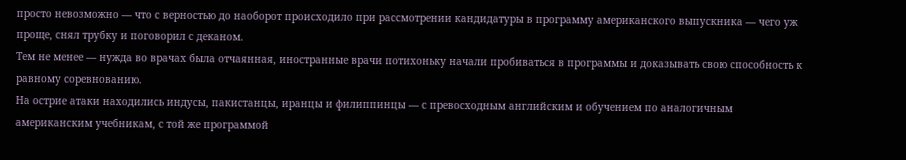просто невозможно — что с верностью до наоборот происходило при рассмотрении кандидатуры в программу американского выпускника — чего уж проще, снял трубку и поговорил с деканом.
Тем не менее — нужда во врачах была отчаянная, иностранные врачи потихоньку начали пробиваться в программы и доказывать свою способность к равному соревнованию.
На острие атаки находились индусы, пакистанцы, иранцы и филиппинцы — с превосходным английским и обучением по аналогичным американским учебникам, с той же программой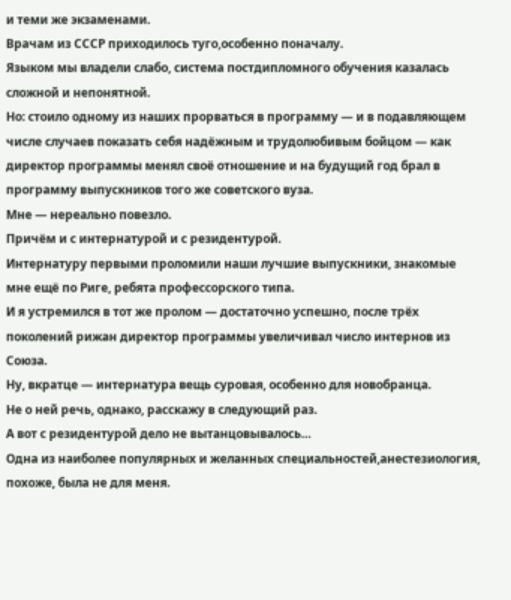и теми же экзаменами.
Врачам из СССР приходилось туго,особенно поначалу.
Языком мы владели слабо, система постдипломного обучения казалась сложной и непонятной.
Но: стоило одному из наших прорваться в программу — и в подавляющем числе случаев показать себя надёжным и трудолюбивым бойцом — как директор программы менял своё отношение и на будущий год брал в программу выпускников того же советского вуза.
Мне — нереально повезло.
Причём и с интернатурой и с резидентурой.
Интернатуру первыми проломили наши лучшие выпускники, знакомые мне ещё по Риге, ребята профессорского типа.
И я устремился в тот же пролом — достаточно успешно, после трёх поколений рижан директор программы увеличивал число интернов из Союза.
Ну, вкратце — интернатура вещь суровая, особенно для новобранца.
Не о ней речь, однако, расскажу в следующий раз.
А вот с резидентурой дело не вытанцовывалось…
Одна из наиболее популярных и желанных специальностей,анестезиология, похоже, была не для меня.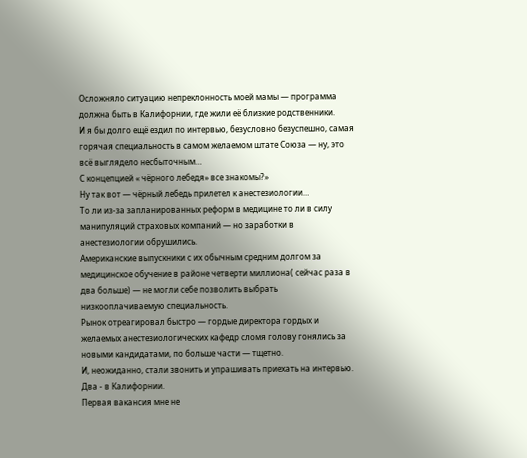Осложняло ситуацию непреклонность моей мамы — программа должна быть в Калифорнии, где жили её близкие родственники.
И я бы долго ещё ездил по интервью, безусловно безуспешно, самая горячая специальность в самом желаемом штате Союза — ну, это всё выглядело несбыточным…
С концепцией « чёрного лебедя» все знакомы?»
Ну так вот — чёрный лебедь прилетел к анестезиологии…
То ли из-за запланированных реформ в медицине то ли в силу манипуляций страховых компаний — но заработки в анестезиологии обрушились.
Американские выпускники с их обычным средним долгом за медицинское обучение в районе четверти миллиона( сейчас раза в два больше) — не могли себе позволить выбрать низкооплачиваемую специальность.
Рынок отреагировал быстро — гордые директора гордых и желаемых анестезиологических кафедр сломя голову гонялись за новыми кандидатами, по больше части — тщетно.
И, неожиданно, стали звонить и упрашивать приехать на интервью.
Два - в Калифорнии.
Первая вакансия мне не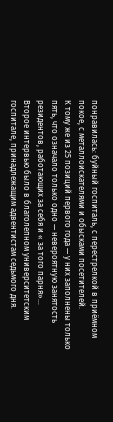понравилась: буйный госпиталь, с перестрелкой в приёмном покое, с металлоискателями и обысками посетителей.
К тому же из 25 позиций первого года — у них заполнены только пять, что означало только одно — невероятную занятость резидентов, работающих за себя и « за того парня»…
Второе интервью было в благолепном университетским госпитале, принадлежащим адвентистам седьмого дня.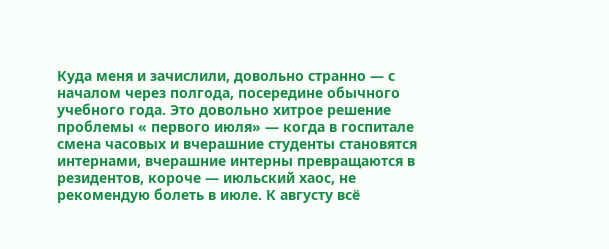Куда меня и зачислили, довольно странно — с началом через полгода, посередине обычного учебного года. Это довольно хитрое решение проблемы « первого июля» — когда в госпитале смена часовых и вчерашние студенты становятся интернами, вчерашние интерны превращаются в резидентов, короче — июльский хаос, не рекомендую болеть в июле. К августу всё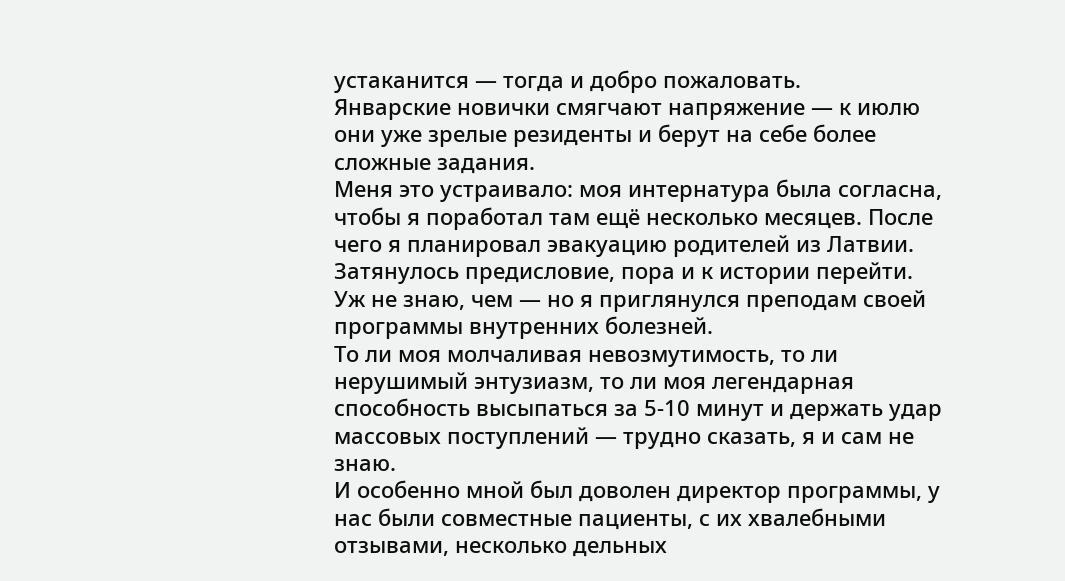устаканится — тогда и добро пожаловать.
Январские новички смягчают напряжение — к июлю они уже зрелые резиденты и берут на себе более сложные задания.
Меня это устраивало: моя интернатура была согласна, чтобы я поработал там ещё несколько месяцев. После чего я планировал эвакуацию родителей из Латвии.
Затянулось предисловие, пора и к истории перейти.
Уж не знаю, чем — но я приглянулся преподам своей программы внутренних болезней.
То ли моя молчаливая невозмутимость, то ли нерушимый энтузиазм, то ли моя легендарная способность высыпаться за 5-10 минут и держать удар массовых поступлений — трудно сказать, я и сам не знаю.
И особенно мной был доволен директор программы, у нас были совместные пациенты, с их хвалебными отзывами, несколько дельных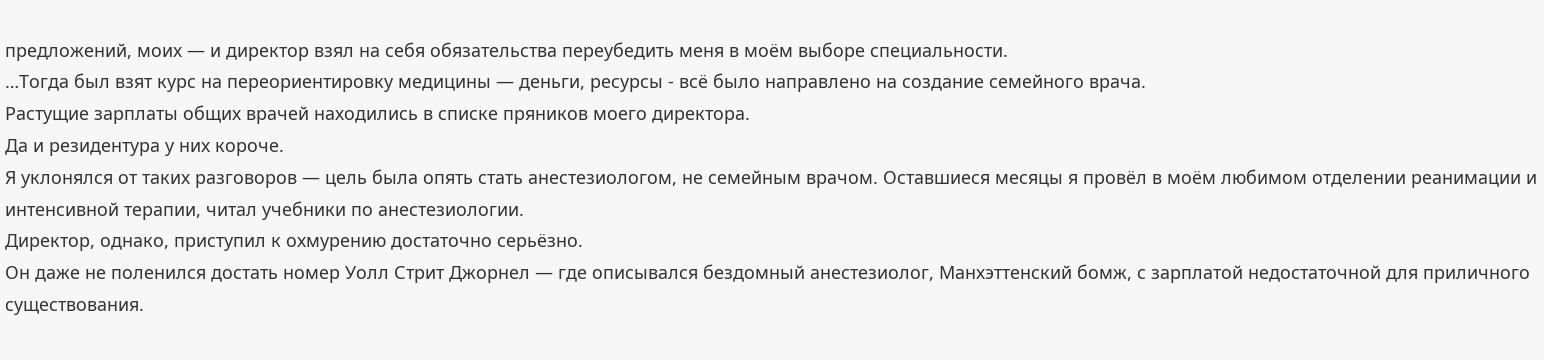предложений, моих — и директор взял на себя обязательства переубедить меня в моём выборе специальности.
…Тогда был взят курс на переориентировку медицины — деньги, ресурсы - всё было направлено на создание семейного врача.
Растущие зарплаты общих врачей находились в списке пряников моего директора.
Да и резидентура у них короче.
Я уклонялся от таких разговоров — цель была опять стать анестезиологом, не семейным врачом. Оставшиеся месяцы я провёл в моём любимом отделении реанимации и интенсивной терапии, читал учебники по анестезиологии.
Директор, однако, приступил к охмурению достаточно серьёзно.
Он даже не поленился достать номер Уолл Стрит Джорнел — где описывался бездомный анестезиолог, Манхэттенский бомж, с зарплатой недостаточной для приличного существования.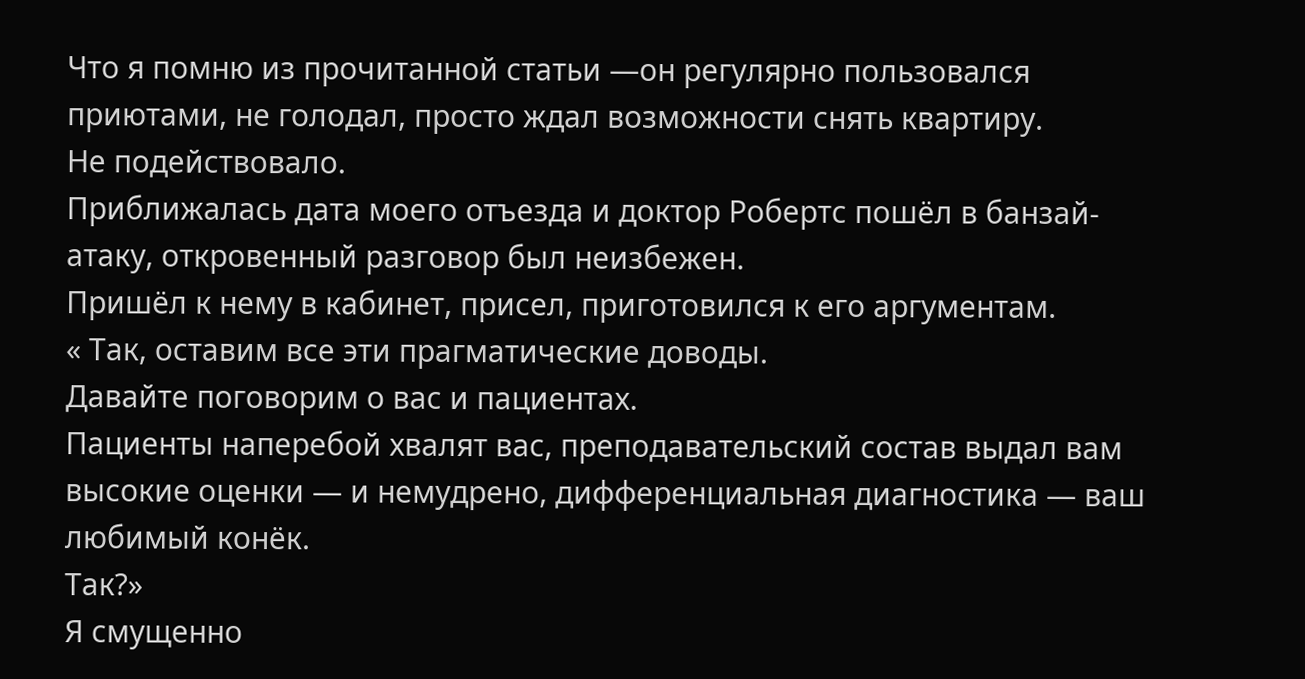Что я помню из прочитанной статьи —он регулярно пользовался приютами, не голодал, просто ждал возможности снять квартиру.
Не подействовало.
Приближалась дата моего отъезда и доктор Робертс пошёл в банзай-атаку, откровенный разговор был неизбежен.
Пришёл к нему в кабинет, присел, приготовился к его аргументам.
« Так, оставим все эти прагматические доводы.
Давайте поговорим о вас и пациентах.
Пациенты наперебой хвалят вас, преподавательский состав выдал вам высокие оценки — и немудрено, дифференциальная диагностика — ваш любимый конёк.
Так?»
Я смущенно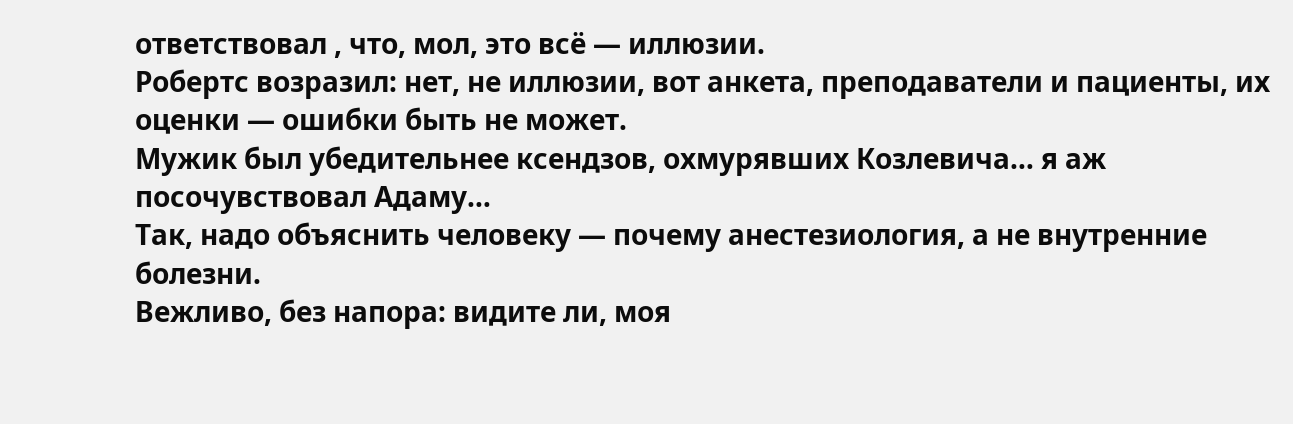ответствовал , что, мол, это всё — иллюзии.
Робертс возразил: нет, не иллюзии, вот анкета, преподаватели и пациенты, их оценки — ошибки быть не может.
Мужик был убедительнее ксендзов, охмурявших Козлевича… я аж посочувствовал Адаму…
Так, надо объяснить человеку — почему анестезиология, а не внутренние болезни.
Вежливо, без напора: видите ли, моя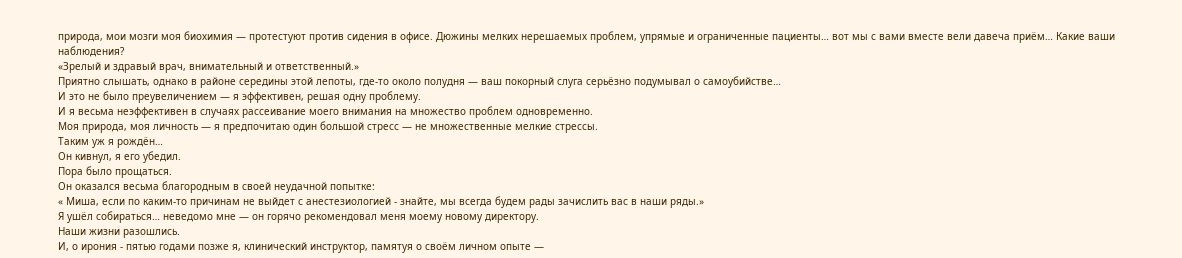природа, мои мозги моя биохимия — протестуют против сидения в офисе. Дюжины мелких нерешаемых проблем, упрямые и ограниченные пациенты… вот мы с вами вместе вели давеча приём… Какие ваши наблюдения?
«Зрелый и здравый врач, внимательный и ответственный.»
Приятно слышать, однако в районе середины этой лепоты, где-то около полудня — ваш покорный слуга серьёзно подумывал о самоубийстве…
И это не было преувеличением — я эффективен, решая одну проблему.
И я весьма неэффективен в случаях рассеивание моего внимания на множество проблем одновременно.
Моя природа, моя личность — я предпочитаю один большой стресс — не множественные мелкие стрессы.
Таким уж я рождён…
Он кивнул, я его убедил.
Пора было прощаться.
Он оказался весьма благородным в своей неудачной попытке:
« Миша, если по каким-то причинам не выйдет с анестезиологией - знайте, мы всегда будем рады зачислить вас в наши ряды.»
Я ушёл собираться… неведомо мне — он горячо рекомендовал меня моему новому директору.
Наши жизни разошлись.
И, о ирония - пятью годами позже я, клинический инструктор, памятуя о своём личном опыте —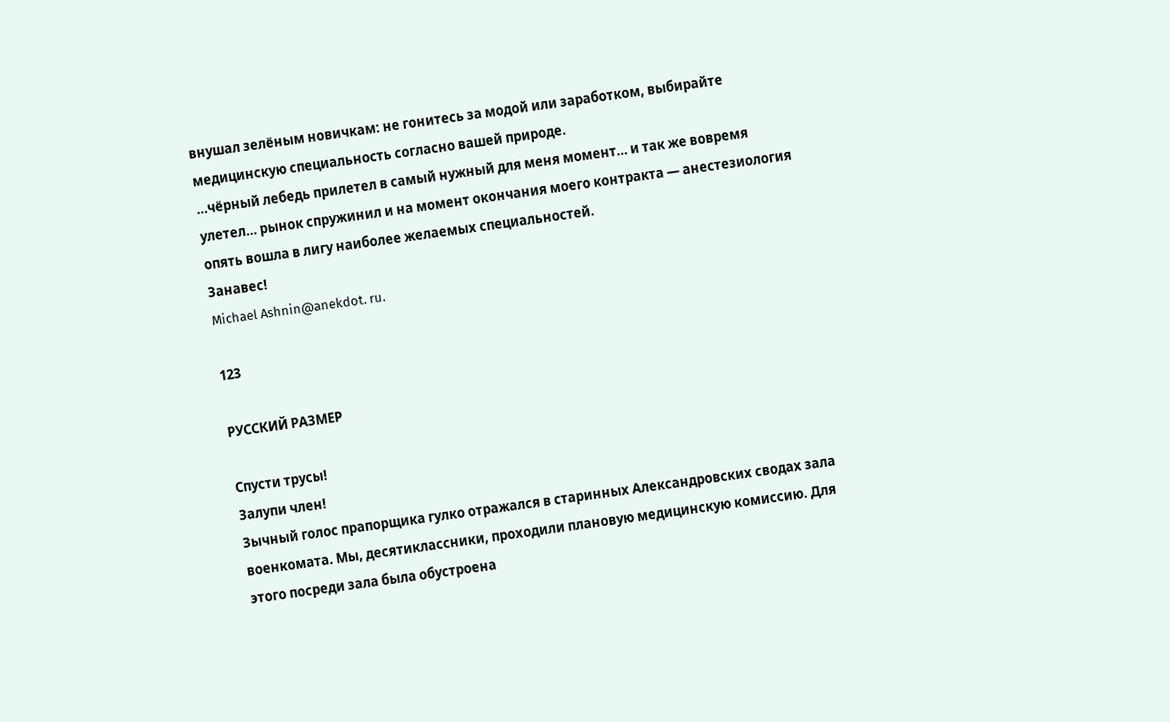внушал зелёным новичкам: не гонитесь за модой или заработком, выбирайте медицинскую специальность согласно вашей природе.
…чёрный лебедь прилетел в самый нужный для меня момент… и так же вовремя улетел… рынок спружинил и на момент окончания моего контракта — анестезиология опять вошла в лигу наиболее желаемых специальностей.
Занавес!
Michael Ashnin@anekdot. ru.

123

РУССКИЙ РАЗМЕР

Спусти трусы!
Залупи член!
Зычный голос прапорщика гулко отражался в старинных Александровских сводах зала военкомата. Мы, десятиклассники, проходили плановую медицинскую комиссию. Для этого посреди зала была обустроена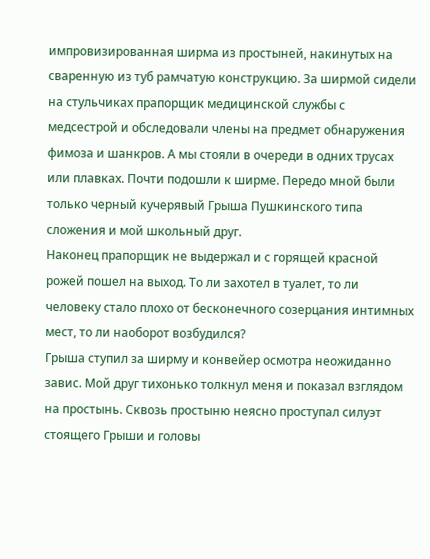импровизированная ширма из простыней, накинутых на сваренную из туб рамчатую конструкцию. За ширмой сидели на стульчиках прапорщик медицинской службы с медсестрой и обследовали члены на предмет обнаружения фимоза и шанкров. А мы стояли в очереди в одних трусах или плавках. Почти подошли к ширме. Передо мной были только черный кучерявый Грыша Пушкинского типа сложения и мой школьный друг.
Наконец прапорщик не выдержал и с горящей красной рожей пошел на выход. То ли захотел в туалет, то ли человеку стало плохо от бесконечного созерцания интимных мест, то ли наоборот возбудился?
Грыша ступил за ширму и конвейер осмотра неожиданно завис. Мой друг тихонько толкнул меня и показал взглядом на простынь. Сквозь простыню неясно проступал силуэт стоящего Грыши и головы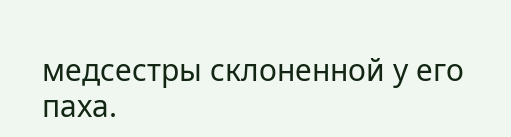медсестры склоненной у его паха.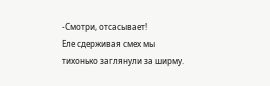-Смотри, отсасывает!
Еле сдерживая смех мы тихонько заглянули за ширму.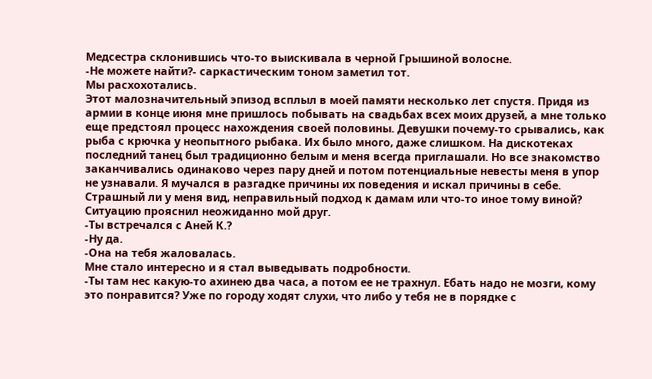Медсестра склонившись что-то выискивала в черной Грышиной волосне.
-Не можете найти?- саркастическим тоном заметил тот.
Мы расхохотались.
Этот малозначительный эпизод всплыл в моей памяти несколько лет спустя. Придя из армии в конце июня мне пришлось побывать на свадьбах всех моих друзей, а мне только еще предстоял процесс нахождения своей половины. Девушки почему-то срывались, как рыба с крючка у неопытного рыбака. Их было много, даже слишком. На дискотеках последний танец был традиционно белым и меня всегда приглашали. Но все знакомство заканчивались одинаково через пару дней и потом потенциальные невесты меня в упор не узнавали. Я мучался в разгадке причины их поведения и искал причины в себе. Страшный ли у меня вид, неправильный подход к дамам или что-то иное тому виной?
Ситуацию прояснил неожиданно мой друг.
-Ты встречался с Аней К.?
-Ну да.
-Она на тебя жаловалась.
Мне стало интересно и я стал выведывать подробности.
-Ты там нес какую-то ахинею два часа, а потом ее не трахнул. Ебать надо не мозги, кому это понравится? Уже по городу ходят слухи, что либо у тебя не в порядке с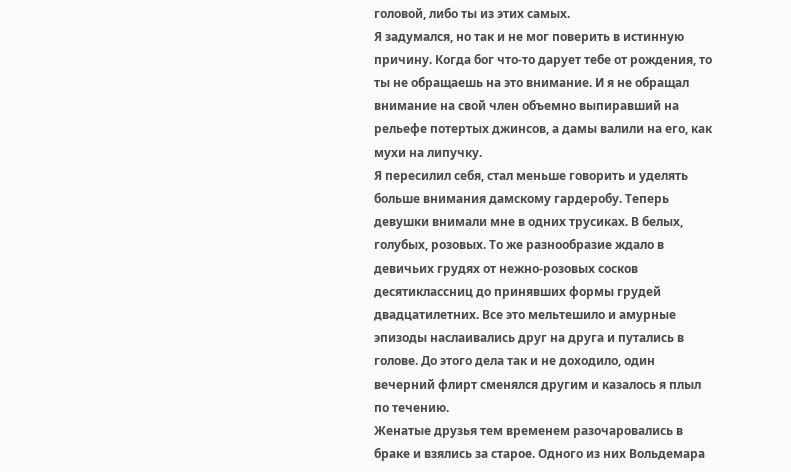головой, либо ты из этих самых.
Я задумался, но так и не мог поверить в истинную причину. Когда бог что-то дарует тебе от рождения, то ты не обращаешь на это внимание. И я не обращал внимание на свой член объемно выпиравший на рельефе потертых джинсов, а дамы валили на его, как мухи на липучку.
Я пересилил себя, стал меньше говорить и уделять больше внимания дамскому гардеробу. Теперь девушки внимали мне в одних трусиках. В белых, голубых, розовых. То же разнообразие ждало в девичьих грудях от нежно-розовых сосков десятиклассниц до принявших формы грудей двадцатилетних. Все это мельтешило и амурные эпизоды наслаивались друг на друга и путались в голове. До этого дела так и не доходило, один вечерний флирт сменялся другим и казалось я плыл по течению.
Женатые друзья тем временем разочаровались в браке и взялись за старое. Одного из них Вольдемара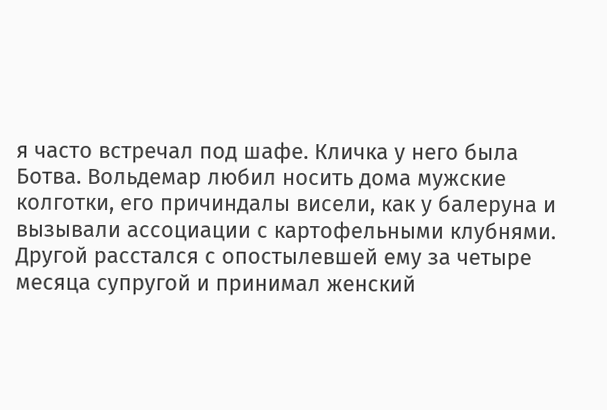я часто встречал под шафе. Кличка у него была Ботва. Вольдемар любил носить дома мужские колготки, его причиндалы висели, как у балеруна и вызывали ассоциации с картофельными клубнями.
Другой расстался с опостылевшей ему за четыре месяца супругой и принимал женский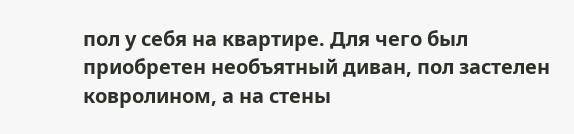пол у себя на квартире. Для чего был приобретен необъятный диван, пол застелен ковролином, а на стены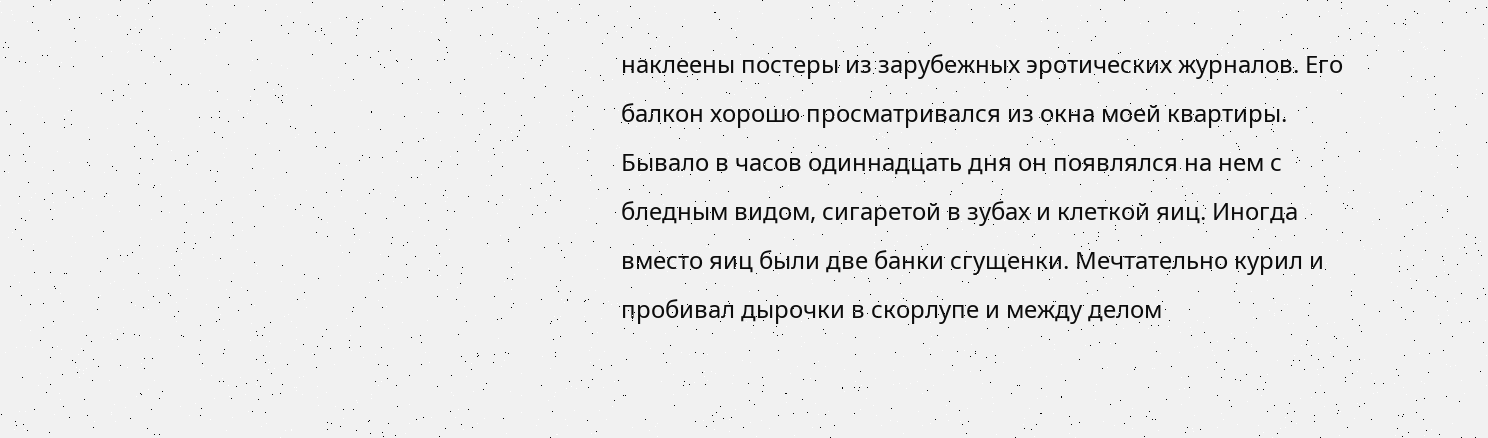наклеены постеры из зарубежных эротических журналов. Его балкон хорошо просматривался из окна моей квартиры. Бывало в часов одиннадцать дня он появлялся на нем с бледным видом, сигаретой в зубах и клеткой яиц. Иногда вместо яиц были две банки сгущенки. Мечтательно курил и пробивал дырочки в скорлупе и между делом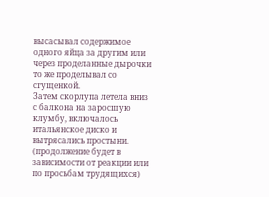высасывал содержимое одного яйца за другим или через проделанные дырочки то же проделывал со сгущенкой.
Затем скорлупа летела вниз с балкона на заросшую клумбу, включалось итальянское диско и вытрясались простыни.
(продолжение будет в зависимости от реакции или по просьбам трудящихся)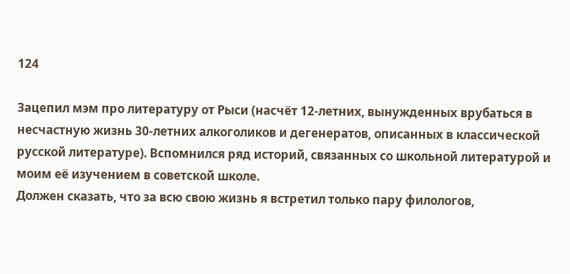124

Зацепил мэм про литературу от Рыси (насчёт 12-летних, вынужденных врубаться в несчастную жизнь 30-летних алкоголиков и дегенератов, описанных в классической русской литературе). Вспомнился ряд историй, связанных со школьной литературой и моим её изучением в советской школе.
Должен сказать, что за всю свою жизнь я встретил только пару филологов,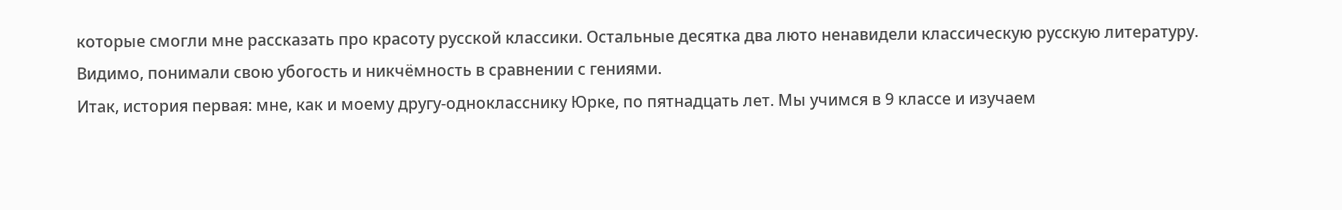которые смогли мне рассказать про красоту русской классики. Остальные десятка два люто ненавидели классическую русскую литературу. Видимо, понимали свою убогость и никчёмность в сравнении с гениями.
Итак, история первая: мне, как и моему другу-однокласснику Юрке, по пятнадцать лет. Мы учимся в 9 классе и изучаем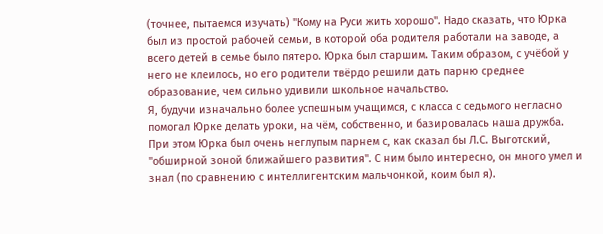(точнее, пытаемся изучать) "Кому на Руси жить хорошо". Надо сказать, что Юрка был из простой рабочей семьи, в которой оба родителя работали на заводе, а всего детей в семье было пятеро. Юрка был старшим. Таким образом, с учёбой у него не клеилось, но его родители твёрдо решили дать парню среднее образование, чем сильно удивили школьное начальство.
Я, будучи изначально более успешным учащимся, с класса с седьмого негласно помогал Юрке делать уроки, на чём, собственно, и базировалась наша дружба. При этом Юрка был очень неглупым парнем с, как сказал бы Л.С. Выготский, "обширной зоной ближайшего развития". С ним было интересно, он много умел и знал (по сравнению с интеллигентским мальчонкой, коим был я).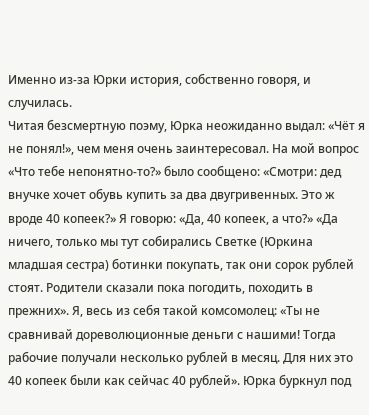Именно из-за Юрки история, собственно говоря, и случилась.
Читая безсмертную поэму, Юрка неожиданно выдал: «Чёт я не понял!», чем меня очень заинтересовал. На мой вопрос «Что тебе непонятно-то?» было сообщено: «Смотри: дед внучке хочет обувь купить за два двугривенных. Это ж вроде 40 копеек?» Я говорю: «Да, 40 копеек, а что?» «Да ничего, только мы тут собирались Светке (Юркина младшая сестра) ботинки покупать, так они сорок рублей стоят. Родители сказали пока погодить, походить в прежних». Я, весь из себя такой комсомолец: «Ты не сравнивай дореволюционные деньги с нашими! Тогда рабочие получали несколько рублей в месяц. Для них это 40 копеек были как сейчас 40 рублей». Юрка буркнул под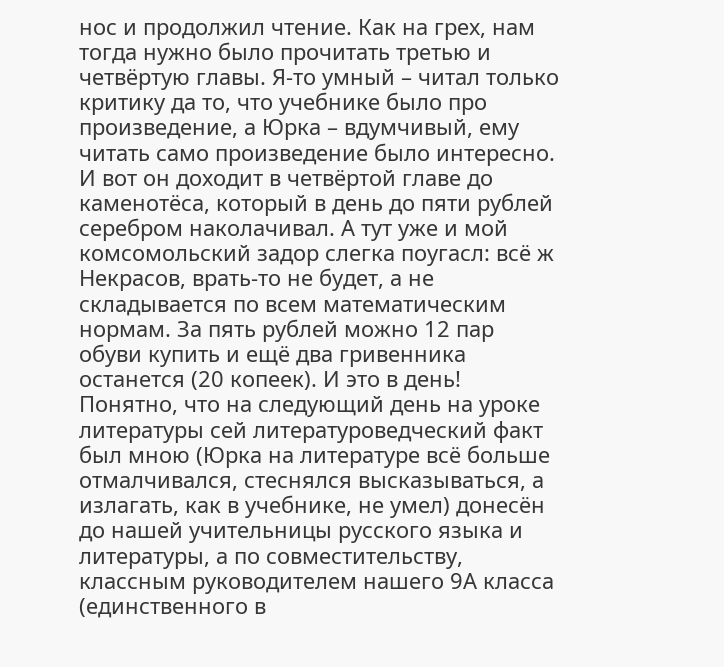нос и продолжил чтение. Как на грех, нам тогда нужно было прочитать третью и четвёртую главы. Я-то умный – читал только критику да то, что учебнике было про произведение, а Юрка – вдумчивый, ему читать само произведение было интересно. И вот он доходит в четвёртой главе до каменотёса, который в день до пяти рублей серебром наколачивал. А тут уже и мой комсомольский задор слегка поугасл: всё ж Некрасов, врать-то не будет, а не складывается по всем математическим нормам. За пять рублей можно 12 пар обуви купить и ещё два гривенника останется (20 копеек). И это в день!
Понятно, что на следующий день на уроке литературы сей литературоведческий факт был мною (Юрка на литературе всё больше отмалчивался, стеснялся высказываться, а излагать, как в учебнике, не умел) донесён до нашей учительницы русского языка и литературы, а по совместительству, классным руководителем нашего 9А класса (единственного в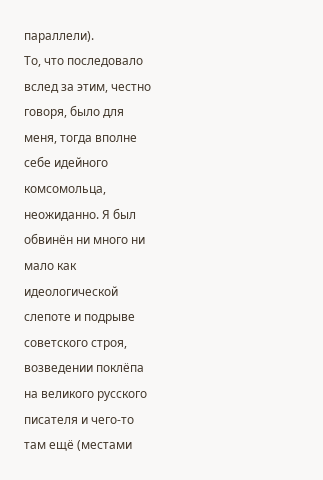параллели).
То, что последовало вслед за этим, честно говоря, было для меня, тогда вполне себе идейного комсомольца, неожиданно. Я был обвинён ни много ни мало как идеологической слепоте и подрыве советского строя, возведении поклёпа на великого русского писателя и чего-то там ещё (местами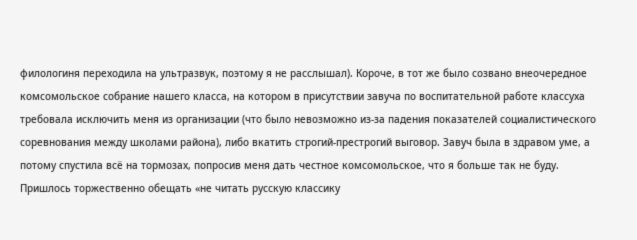филологиня переходила на ультразвук, поэтому я не расслышал). Короче, в тот же было созвано внеочередное комсомольское собрание нашего класса, на котором в присутствии завуча по воспитательной работе классуха требовала исключить меня из организации (что было невозможно из-за падения показателей социалистического соревнования между школами района), либо вкатить строгий-престрогий выговор. Завуч была в здравом уме, а потому спустила всё на тормозах, попросив меня дать честное комсомольское, что я больше так не буду. Пришлось торжественно обещать «не читать русскую классику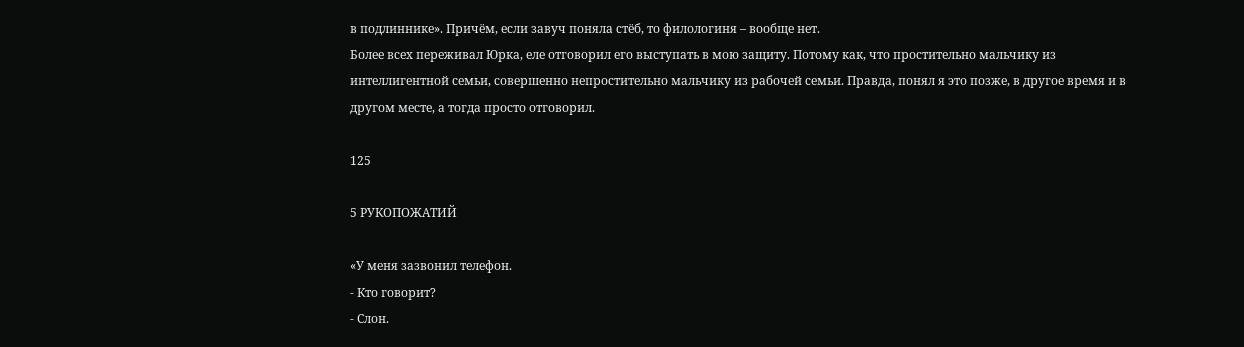в подлиннике». Причём, если завуч поняла стёб, то филологиня – вообще нет.
Более всех переживал Юрка, еле отговорил его выступать в мою защиту. Потому как, что простительно мальчику из интеллигентной семьи, совершенно непростительно мальчику из рабочей семьи. Правда, понял я это позже, в другое время и в другом месте, а тогда просто отговорил.

125

5 РУКОПОЖАТИЙ

«У меня зазвонил телефон.
- Кто говорит?
- Слон.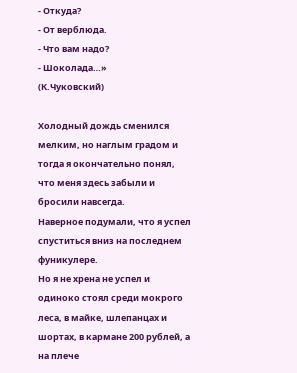- Откуда?
- От верблюда.
- Что вам надо?
- Шоколада…»
(К.Чуковский)

Холодный дождь сменился мелким, но наглым градом и тогда я окончательно понял, что меня здесь забыли и бросили навсегда.
Наверное подумали, что я успел спуститься вниз на последнем фуникулере.
Но я не хрена не успел и одиноко стоял среди мокрого леса, в майке, шлепанцах и шортах, в кармане 200 рублей, а на плече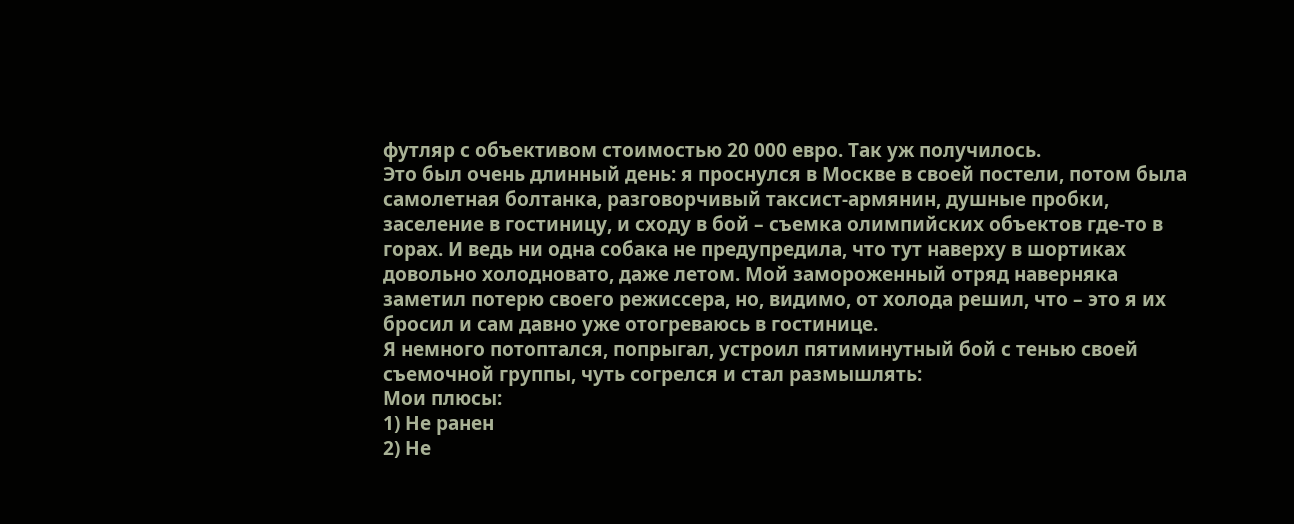футляр с объективом стоимостью 20 000 евро. Так уж получилось.
Это был очень длинный день: я проснулся в Москве в своей постели, потом была самолетная болтанка, разговорчивый таксист-армянин, душные пробки, заселение в гостиницу, и сходу в бой – съемка олимпийских объектов где-то в горах. И ведь ни одна собака не предупредила, что тут наверху в шортиках довольно холодновато, даже летом. Мой замороженный отряд наверняка заметил потерю своего режиссера, но, видимо, от холода решил, что – это я их бросил и сам давно уже отогреваюсь в гостинице.
Я немного потоптался, попрыгал, устроил пятиминутный бой с тенью своей съемочной группы, чуть согрелся и стал размышлять:
Мои плюсы:
1) Не ранен
2) Не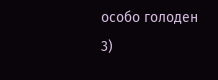особо голоден
3)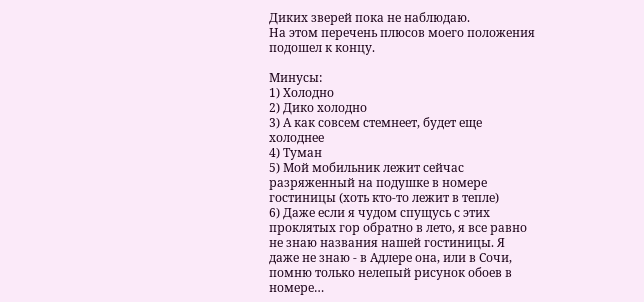Диких зверей пока не наблюдаю.
На этом перечень плюсов моего положения подошел к концу.

Минусы:
1) Холодно
2) Дико холодно
3) А как совсем стемнеет, будет еще холоднее
4) Туман
5) Мой мобильник лежит сейчас разряженный на подушке в номере гостиницы (хоть кто-то лежит в тепле)
6) Даже если я чудом спущусь с этих проклятых гор обратно в лето, я все равно не знаю названия нашей гостиницы. Я даже не знаю - в Адлере она, или в Сочи, помню только нелепый рисунок обоев в номере…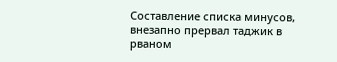Составление списка минусов, внезапно прервал таджик в рваном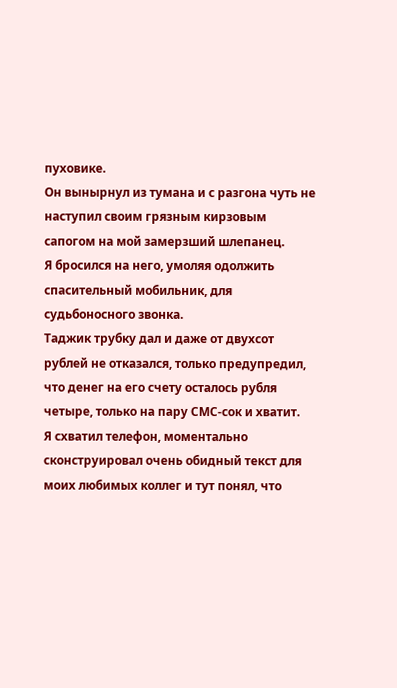пуховике.
Он вынырнул из тумана и с разгона чуть не наступил своим грязным кирзовым сапогом на мой замерзший шлепанец.
Я бросился на него, умоляя одолжить спасительный мобильник, для судьбоносного звонка.
Таджик трубку дал и даже от двухсот рублей не отказался, только предупредил, что денег на его счету осталось рубля четыре, только на пару СМС-сок и хватит.
Я схватил телефон, моментально сконструировал очень обидный текст для моих любимых коллег и тут понял, что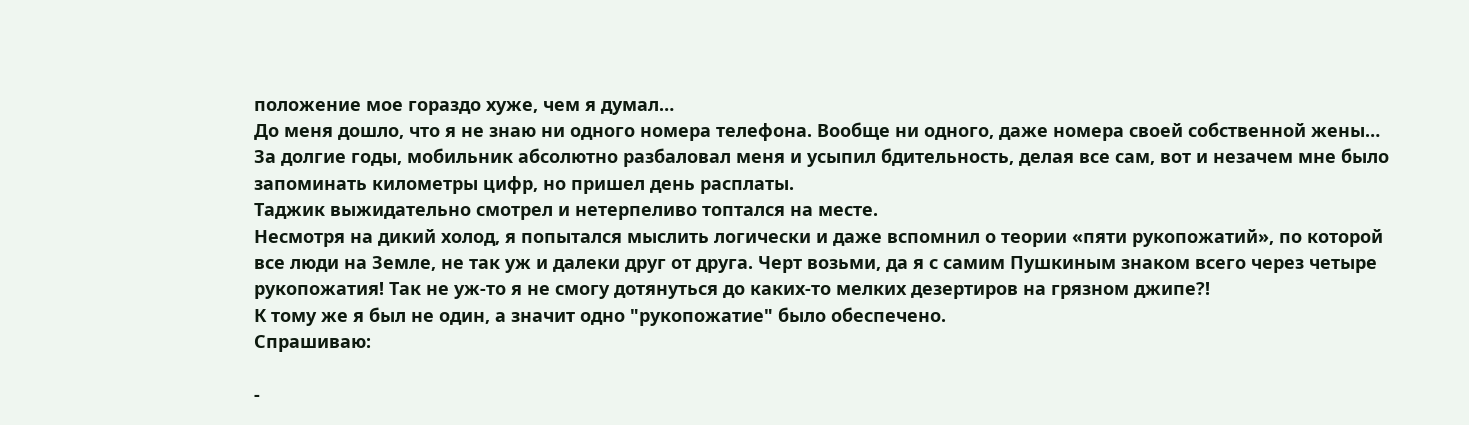положение мое гораздо хуже, чем я думал…
До меня дошло, что я не знаю ни одного номера телефона. Вообще ни одного, даже номера своей собственной жены…
За долгие годы, мобильник абсолютно разбаловал меня и усыпил бдительность, делая все сам, вот и незачем мне было запоминать километры цифр, но пришел день расплаты.
Таджик выжидательно смотрел и нетерпеливо топтался на месте.
Несмотря на дикий холод, я попытался мыслить логически и даже вспомнил о теории «пяти рукопожатий», по которой все люди на Земле, не так уж и далеки друг от друга. Черт возьми, да я с самим Пушкиным знаком всего через четыре рукопожатия! Так не уж-то я не смогу дотянуться до каких-то мелких дезертиров на грязном джипе?!
К тому же я был не один, а значит одно "рукопожатие" было обеспечено.
Спрашиваю:

-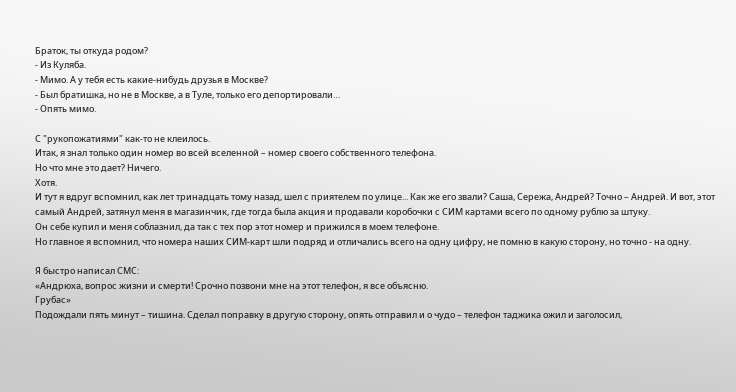Браток, ты откуда родом?
- Из Куляба.
- Мимо. А у тебя есть какие-нибудь друзья в Москве?
- Был братишка, но не в Москве, а в Туле, только его депортировали…
- Опять мимо.

С "рукопожатиями" как-то не клеилось.
Итак, я знал только один номер во всей вселенной – номер своего собственного телефона.
Но что мне это дает? Ничего.
Хотя.
И тут я вдруг вспомнил, как лет тринадцать тому назад, шел с приятелем по улице... Как же его звали? Саша, Сережа, Андрей? Точно – Андрей. И вот, этот самый Андрей, затянул меня в магазинчик, где тогда была акция и продавали коробочки с СИМ картами всего по одному рублю за штуку.
Он себе купил и меня соблазнил, да так с тех пор этот номер и прижился в моем телефоне.
Но главное я вспомнил, что номера наших СИМ-карт шли подряд и отличались всего на одну цифру, не помню в какую сторону, но точно - на одну.

Я быстро написал СМС:
«Андрюха, вопрос жизни и смерти! Срочно позвони мне на этот телефон, я все объясню.
Грубас»
Подождали пять минут – тишина. Сделал поправку в другую сторону, опять отправил и о чудо – телефон таджика ожил и заголосил,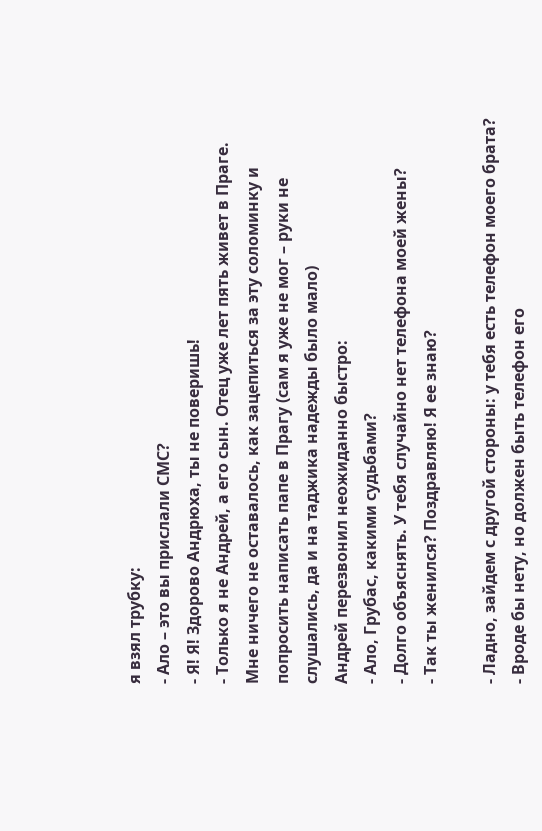я взял трубку:
- Ало – это вы прислали СМС?
- Я! Я! Здорово Андрюха, ты не поверишь!
- Только я не Андрей, а его сын. Отец уже лет пять живет в Праге.
Мне ничего не оставалось, как зацепиться за эту соломинку и попросить написать папе в Прагу (сам я уже не мог – руки не слушались, да и на таджика надежды было мало)
Андрей перезвонил неожиданно быстро:
- Ало, Грубас, какими судьбами?
- Долго объяснять. У тебя случайно нет телефона моей жены?
- Так ты женился? Поздравляю! Я ее знаю?

- Ладно, зайдем с другой стороны: у тебя есть телефон моего брата?
- Вроде бы нету, но должен быть телефон его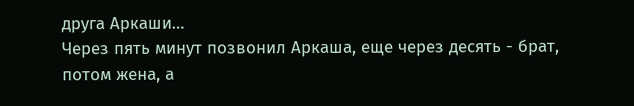друга Аркаши…
Через пять минут позвонил Аркаша, еще через десять - брат, потом жена, а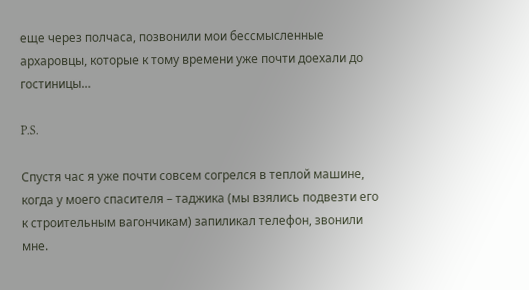еще через полчаса, позвонили мои бессмысленные архаровцы, которые к тому времени уже почти доехали до гостиницы…

P.S.

Спустя час я уже почти совсем согрелся в теплой машине, когда у моего спасителя – таджика (мы взялись подвезти его к строительным вагончикам) запиликал телефон, звонили мне.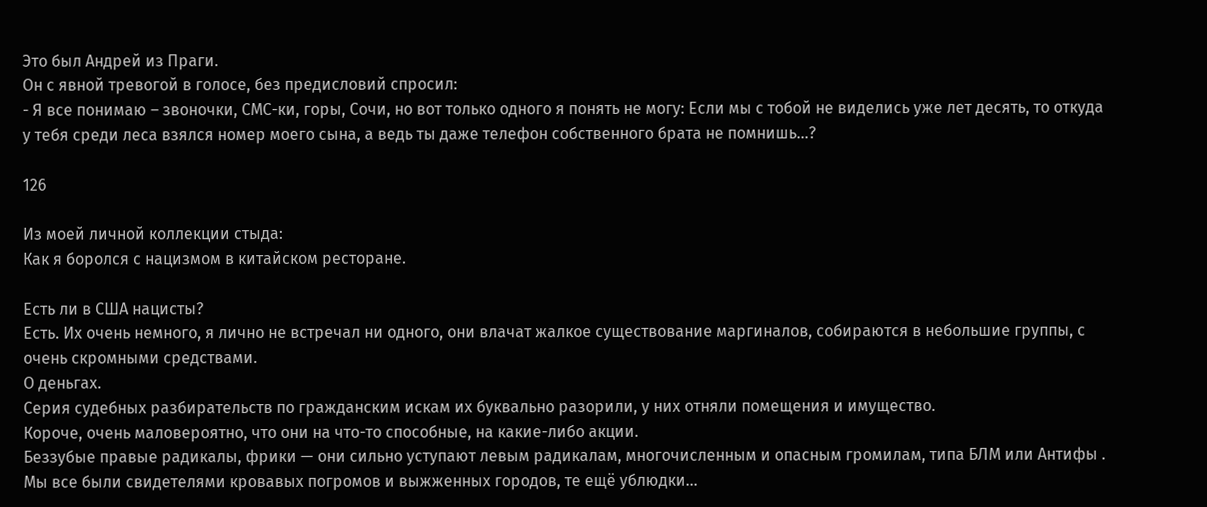Это был Андрей из Праги.
Он с явной тревогой в голосе, без предисловий спросил:
- Я все понимаю – звоночки, СМС-ки, горы, Сочи, но вот только одного я понять не могу: Если мы с тобой не виделись уже лет десять, то откуда у тебя среди леса взялся номер моего сына, а ведь ты даже телефон собственного брата не помнишь…?

126

Из моей личной коллекции стыда:
Как я боролся с нацизмом в китайском ресторане.

Есть ли в США нацисты?
Есть. Их очень немного, я лично не встречал ни одного, они влачат жалкое существование маргиналов, собираются в небольшие группы, с очень скромными средствами.
О деньгах.
Серия судебных разбирательств по гражданским искам их буквально разорили, у них отняли помещения и имущество.
Короче, очень маловероятно, что они на что-то способные, на какие-либо акции.
Беззубые правые радикалы, фрики — они сильно уступают левым радикалам, многочисленным и опасным громилам, типа БЛМ или Антифы . Мы все были свидетелями кровавых погромов и выжженных городов, те ещё ублюдки…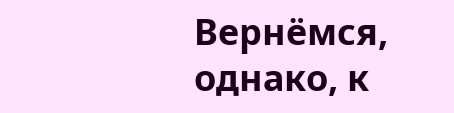Вернёмся, однако, к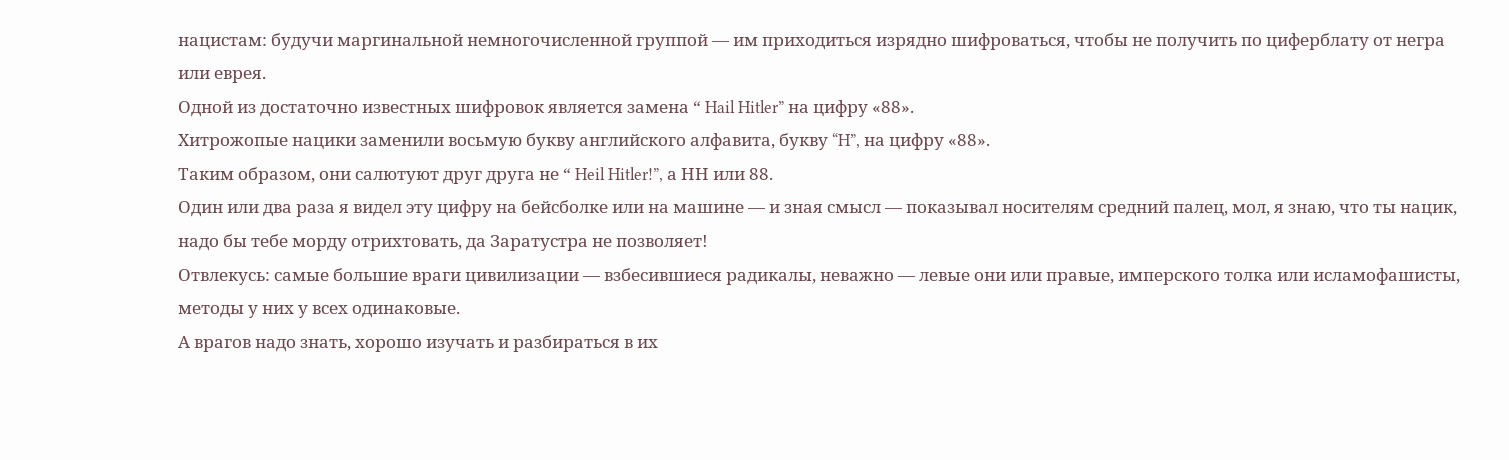нацистам: будучи маргинальной немногочисленной группой — им приходиться изрядно шифроваться, чтобы не получить по циферблату от негра или еврея.
Одной из достаточно известных шифровок является замена “ Hail Hitler” на цифру «88».
Хитрожопые нацики заменили восьмую букву английского алфавита, букву “H”, на цифру «88».
Таким образом, они салютуют друг друга не “ Heil Hitler!”, а НН или 88.
Один или два раза я видел эту цифру на бейсболке или на машине — и зная смысл — показывал носителям средний палец, мол, я знаю, что ты нацик, надо бы тебе морду отрихтовать, да Заратустра не позволяет!
Отвлекусь: самые большие враги цивилизации — взбесившиеся радикалы, неважно — левые они или правые, имперского толка или исламофашисты, методы у них у всех одинаковые.
А врагов надо знать, хорошо изучать и разбираться в их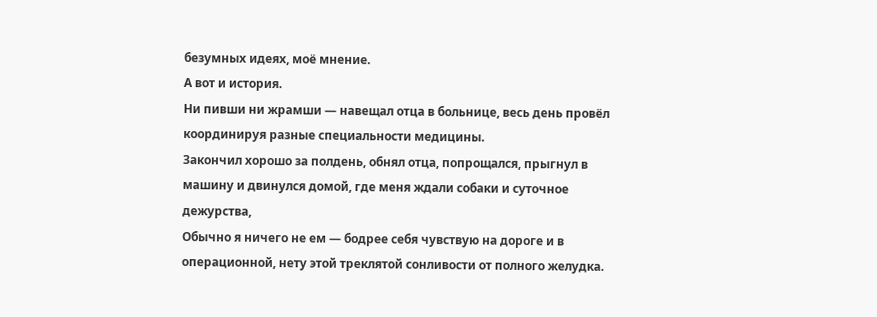безумных идеях, моё мнение.
А вот и история.
Ни пивши ни жрамши — навещал отца в больнице, весь день провёл координируя разные специальности медицины.
Закончил хорошо за полдень, обнял отца, попрощался, прыгнул в машину и двинулся домой, где меня ждали собаки и суточное дежурства,
Обычно я ничего не ем — бодрее себя чувствую на дороге и в операционной, нету этой треклятой сонливости от полного желудка.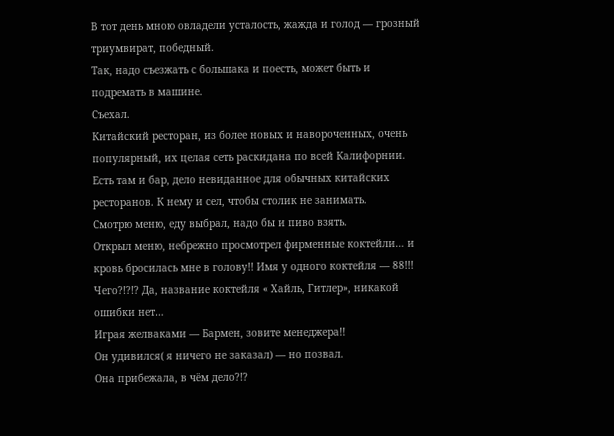В тот день мною овладели усталость, жажда и голод — грозный триумвират, победный.
Так, надо съезжать с большака и поесть, может быть и подремать в машине.
Съехал.
Китайский ресторан, из более новых и навороченных, очень популярный, их целая сеть раскидана по всей Калифорнии.
Есть там и бар, дело невиданное для обычных китайских ресторанов. К нему и сел, чтобы столик не занимать.
Смотрю меню, еду выбрал, надо бы и пиво взять.
Открыл меню, небрежно просмотрел фирменные коктейли… и кровь бросилась мне в голову!! Имя у одного коктейля — 88!!!
Чего?!?!? Да, название коктейля « Хайль, Гитлер», никакой ошибки нет…
Играя желваками — Бармен, зовите менеджера!!
Он удивился( я ничего не заказал) — но позвал.
Она прибежала, в чём дело?!?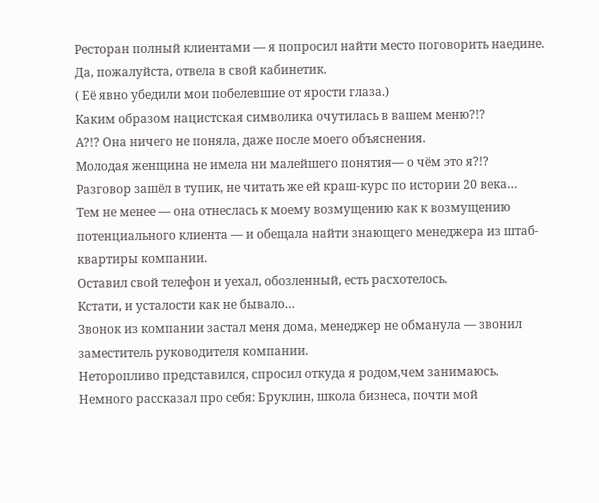Ресторан полный клиентами — я попросил найти место поговорить наедине.
Да, пожалуйста, отвела в свой кабинетик.
( Её явно убедили мои побелевшие от ярости глаза.)
Каким образом нацистская символика очутилась в вашем меню?!?
А?!? Она ничего не поняла, даже после моего объяснения.
Молодая женщина не имела ни малейшего понятия— о чём это я?!?
Разговор зашёл в тупик, не читать же ей краш-курс по истории 20 века…
Тем не менее — она отнеслась к моему возмущению как к возмущению потенциального клиента — и обещала найти знающего менеджера из штаб-квартиры компании.
Оставил свой телефон и уехал, обозленный, есть расхотелось.
Кстати, и усталости как не бывало…
Звонок из компании застал меня дома, менеджер не обманула — звонил заместитель руководителя компании.
Неторопливо представился, спросил откуда я родом,чем занимаюсь.
Немного рассказал про себя: Бруклин, школа бизнеса, почти мой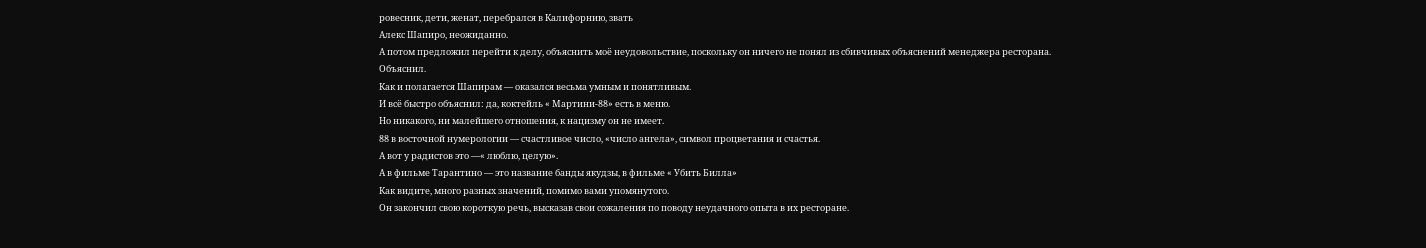ровесник, дети, женат, перебрался в Калифорнию, звать
Алекс Шапиро, неожиданно.
А потом предложил перейти к делу, объяснить моё неудовольствие, поскольку он ничего не понял из сбивчивых объяснений менеджера ресторана.
Объяснил.
Как и полагается Шапирам — оказался весьма умным и понятливым.
И всё быстро объяснил: да, коктейль « Мартини-88» есть в меню.
Но никакого, ни малейшего отношения, к нацизму он не имеет.
88 в восточной нумерологии — счастливое число, «число ангела», символ процветания и счастья.
А вот у радистов это —« люблю, целую».
А в фильме Тарантино — это название банды якудзы, в фильме « Убить Билла»
Как видите, много разных значений, помимо вами упомянутого.
Он закончил свою короткую речь, высказав свои сожаления по поводу неудачного опыта в их ресторане.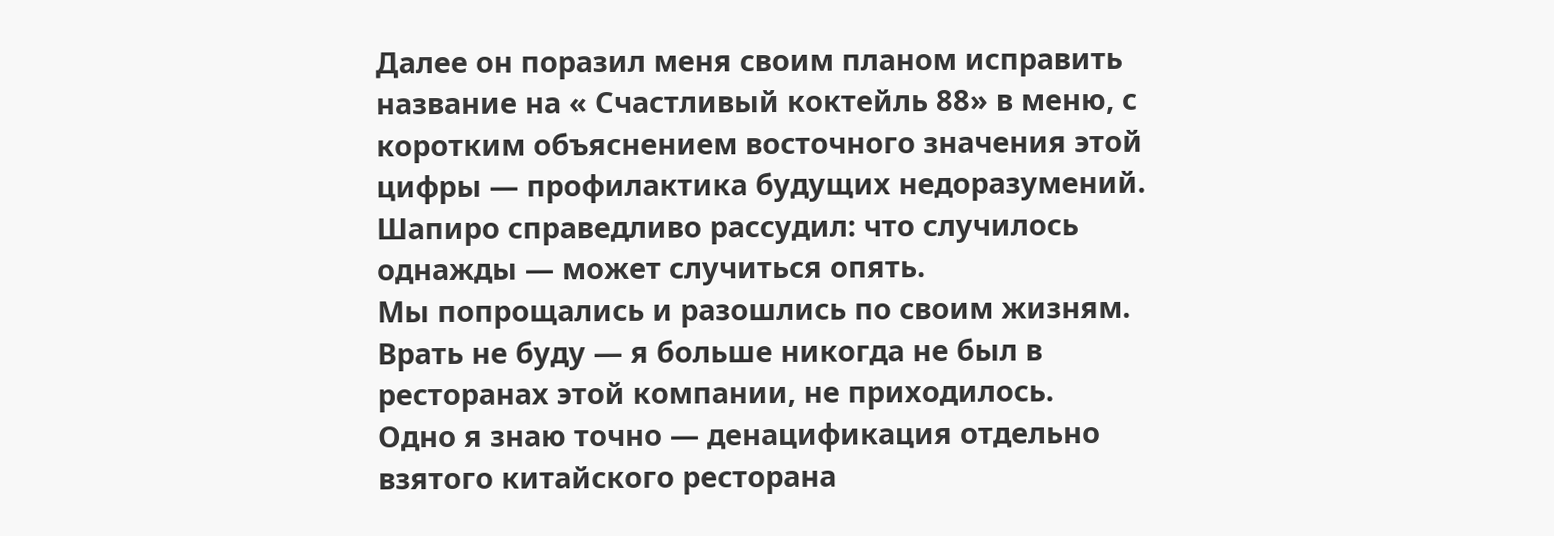Далее он поразил меня своим планом исправить название на « Счастливый коктейль 88» в меню, с коротким объяснением восточного значения этой цифры — профилактика будущих недоразумений. Шапиро справедливо рассудил: что случилось однажды — может случиться опять.
Мы попрощались и разошлись по своим жизням.
Врать не буду — я больше никогда не был в ресторанах этой компании, не приходилось.
Одно я знаю точно — денацификация отдельно взятого китайского ресторана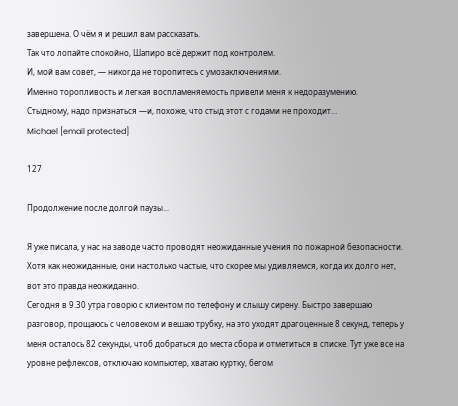завершена. О чём я и решил вам рассказать.
Так что лопайте спокойно, Шапиро всё держит под контролем.
И, мой вам совет, — никогда не торопитесь с умозаключениями.
Именно торопливость и легкая воспламеняемость привели меня к недоразумению.
Стыдному, надо признаться —и, похоже, что стыд этот с годами не проходит…
Michael [email protected]

127

Продолжение после долгой паузы...

Я уже писала, у нас на заводе часто проводят неожиданные учения по пожарной безопасности. Хотя как неожиданные, они настолько частые, что скорее мы удивляемся, когда их долго нет, вот это правда неожиданно.
Сегодня в 9.30 утра говорю с клиентом по телефону и слышу сирену. Быстро завершаю разговор, прощаюсь с человеком и вешаю трубку, на это уходят драгоценные 8 секунд, теперь у меня осталось 82 секунды, чтоб добраться до места сбора и отметиться в списке. Тут уже все на уровне рефлексов, отключаю компьютер, хватаю куртку, бегом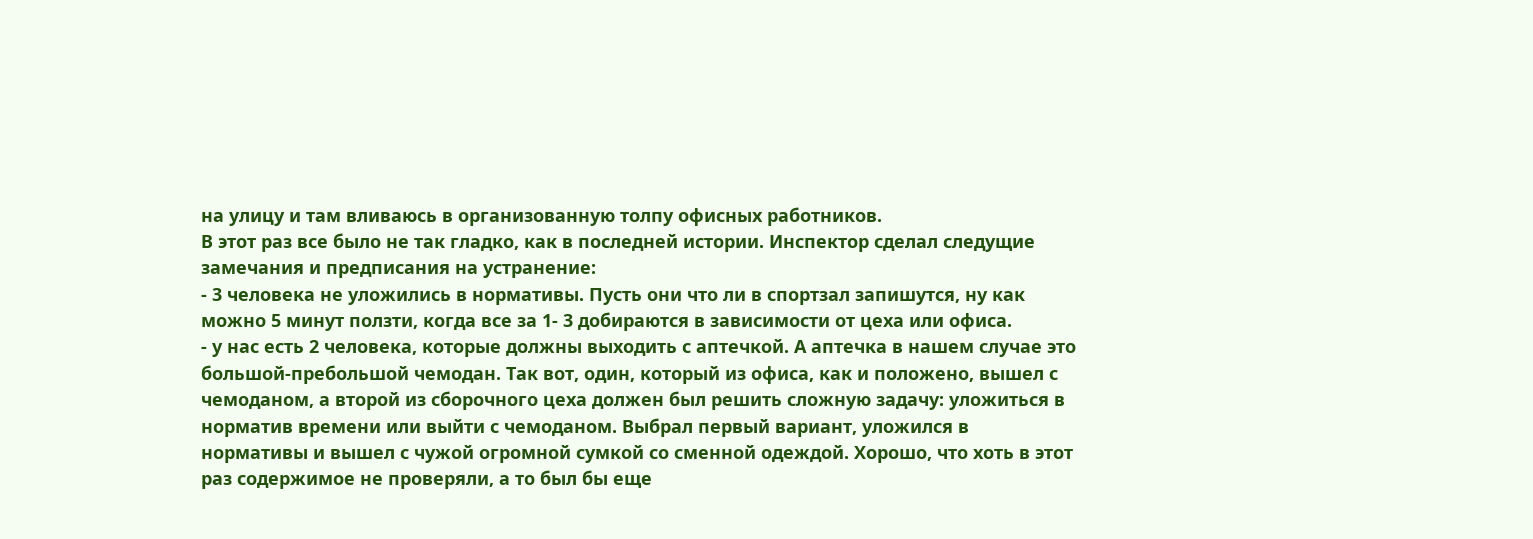на улицу и там вливаюсь в организованную толпу офисных работников.
В этот раз все было не так гладко, как в последней истории. Инспектор сделал следущие замечания и предписания на устранение:
- 3 человека не уложились в нормативы. Пусть они что ли в спортзал запишутся, ну как можно 5 минут ползти, когда все за 1- 3 добираются в зависимости от цеха или офиса.
- у нас есть 2 человека, которые должны выходить с аптечкой. А аптечка в нашем случае это большой-пребольшой чемодан. Так вот, один, который из офиса, как и положено, вышел с чемоданом, а второй из сборочного цеха должен был решить сложную задачу: уложиться в норматив времени или выйти с чемоданом. Выбрал первый вариант, уложился в нормативы и вышел с чужой огромной сумкой со сменной одеждой. Хорошо, что хоть в этот раз содержимое не проверяли, а то был бы еще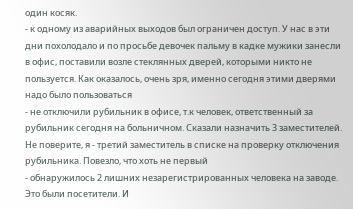один косяк.
- к одному из аварийных выходов был ограничен доступ. У нас в эти дни похолодало и по просьбе девочек пальму в кадке мужики занесли в офис, поставили возле стеклянных дверей, которыми никто не пользуется. Как оказалось, очень зря, именно сегодня этими дверями надо было пользоваться
- не отключили рубильник в офисе, т.к человек, ответственный за рубильник сегодня на больничном. Сказали назначить 3 заместителей. Не поверите, я - третий заместитель в списке на проверку отключения рубильника. Повезло, что хоть не первый
- обнаружилось 2 лишних незарегистрированных человека на заводе. Это были посетители. И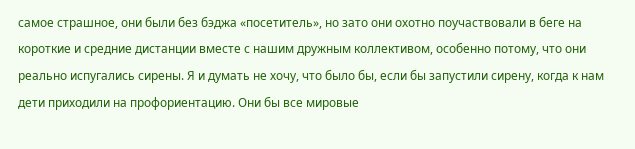самое страшное, они были без бэджа «посетитель», но зато они охотно поучаствовали в беге на короткие и средние дистанции вместе с нашим дружным коллективом, особенно потому, что они реально испугались сирены. Я и думать не хочу, что было бы, если бы запустили сирену, когда к нам дети приходили на профориентацию. Они бы все мировые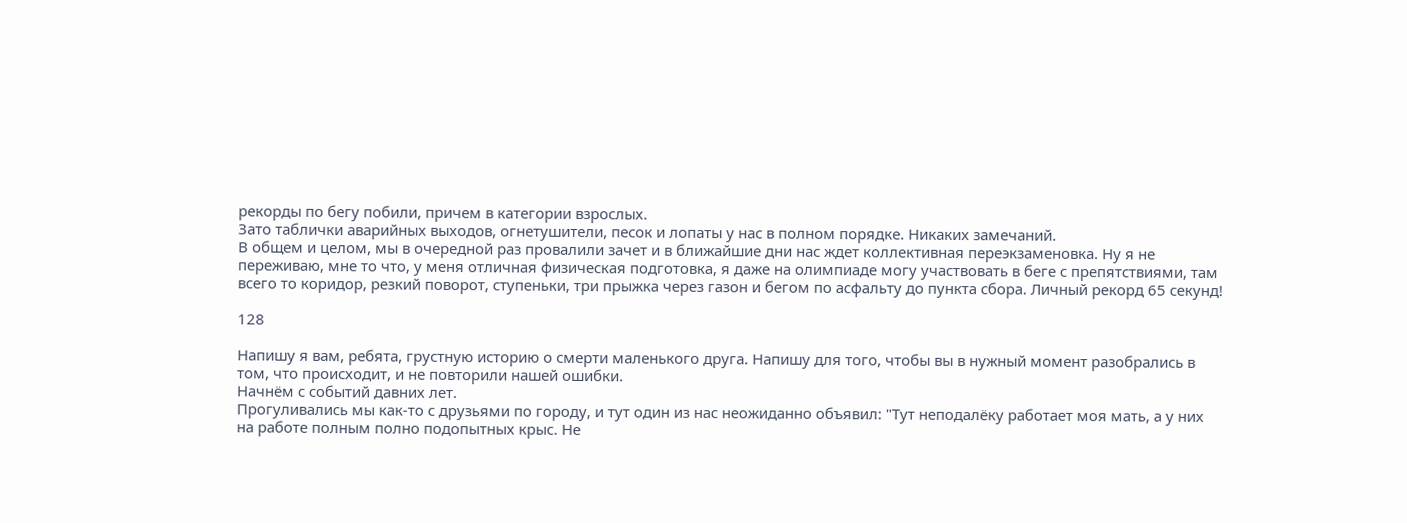рекорды по бегу побили, причем в категории взрослых.
Зато таблички аварийных выходов, огнетушители, песок и лопаты у нас в полном порядке. Никаких замечаний.
В общем и целом, мы в очередной раз провалили зачет и в ближайшие дни нас ждет коллективная переэкзаменовка. Ну я не переживаю, мне то что, у меня отличная физическая подготовка, я даже на олимпиаде могу участвовать в беге с препятствиями, там всего то коридор, резкий поворот, ступеньки, три прыжка через газон и бегом по асфальту до пункта сбора. Личный рекорд 65 секунд!

128

Напишу я вам, ребята, грустную историю о смерти маленького друга. Напишу для того, чтобы вы в нужный момент разобрались в том, что происходит, и не повторили нашей ошибки.
Начнём с событий давних лет.
Прогуливались мы как-то с друзьями по городу, и тут один из нас неожиданно объявил: "Тут неподалёку работает моя мать, а у них на работе полным полно подопытных крыс. Не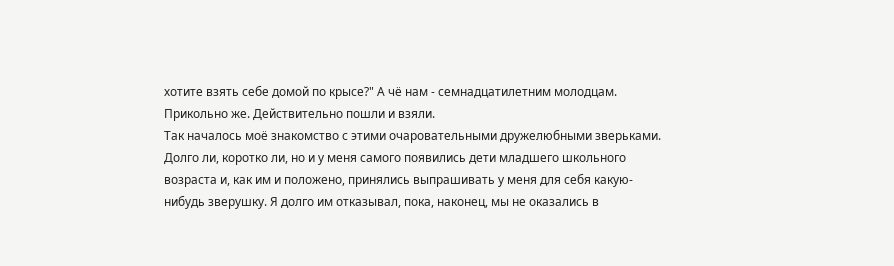хотите взять себе домой по крысе?" А чё нам - семнадцатилетним молодцам. Прикольно же. Действительно пошли и взяли.
Так началось моё знакомство с этими очаровательными дружелюбными зверьками.
Долго ли, коротко ли, но и у меня самого появились дети младшего школьного возраста и, как им и положено, принялись выпрашивать у меня для себя какую-нибудь зверушку. Я долго им отказывал, пока, наконец, мы не оказались в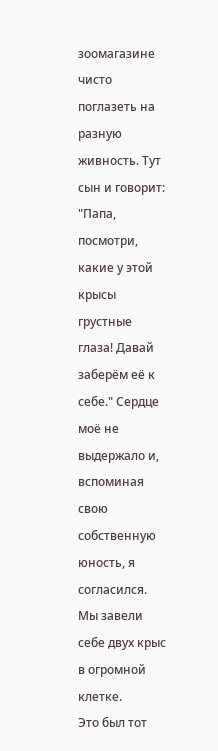зоомагазине чисто поглазеть на разную живность. Тут сын и говорит: "Папа, посмотри, какие у этой крысы грустные глаза! Давай заберём её к себе." Сердце моё не выдержало и, вспоминая свою собственную юность, я согласился.
Мы завели себе двух крыс в огромной клетке.
Это был тот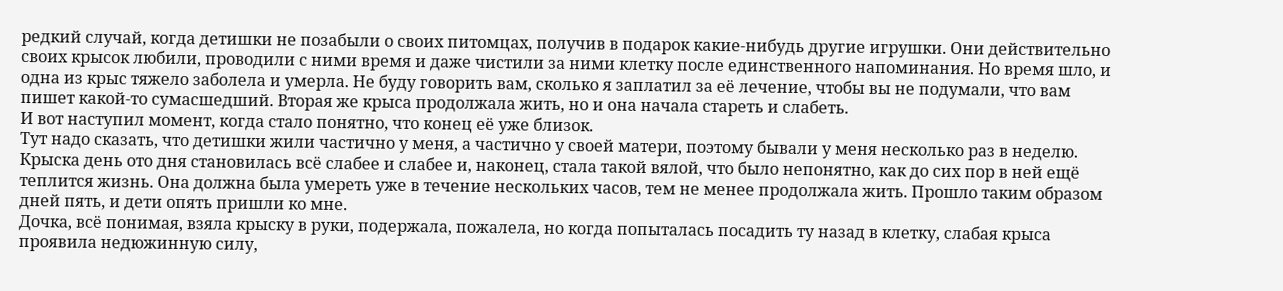редкий случай, когда детишки не позабыли о своих питомцах, получив в подарок какие-нибудь другие игрушки. Они действительно своих крысок любили, проводили с ними время и даже чистили за ними клетку после единственного напоминания. Но время шло, и одна из крыс тяжело заболела и умерла. Не буду говорить вам, сколько я заплатил за её лечение, чтобы вы не подумали, что вам пишет какой-то сумасшедший. Вторая же крыса продолжала жить, но и она начала стареть и слабеть.
И вот наступил момент, когда стало понятно, что конец её уже близок.
Тут надо сказать, что детишки жили частично у меня, а частично у своей матери, поэтому бывали у меня несколько раз в неделю.
Крыска день ото дня становилась всё слабее и слабее и, наконец, стала такой вялой, что было непонятно, как до сих пор в ней ещё теплится жизнь. Она должна была умереть уже в течение нескольких часов, тем не менее продолжала жить. Прошло таким образом дней пять, и дети опять пришли ко мне.
Дочка, всё понимая, взяла крыску в руки, подержала, пожалела, но когда попыталась посадить ту назад в клетку, слабая крыса проявила недюжинную силу,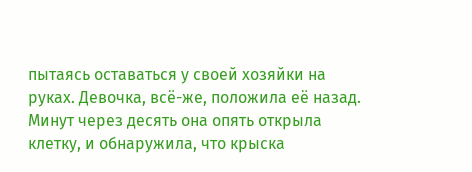пытаясь оставаться у своей хозяйки на руках. Девочка, всё-же, положила её назад. Минут через десять она опять открыла клетку, и обнаружила, что крыска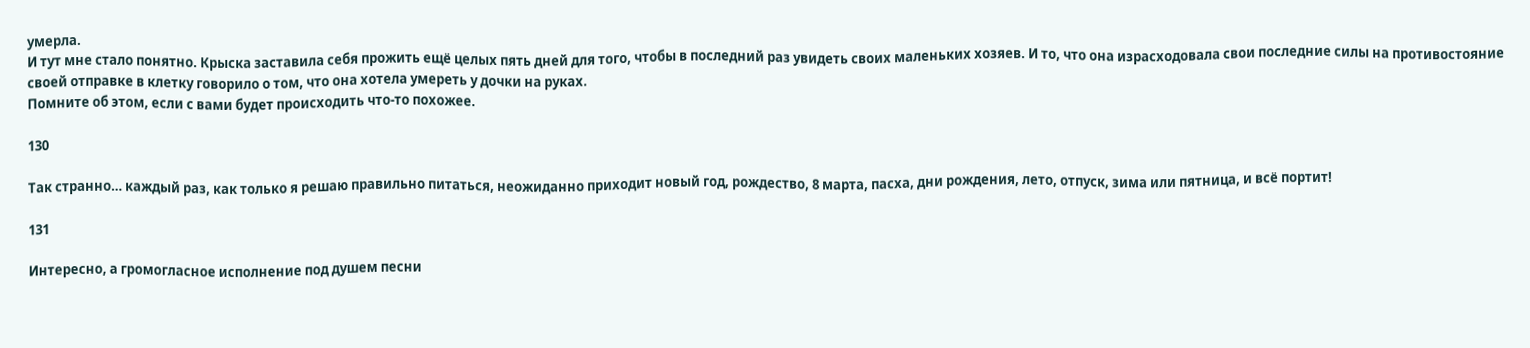умерла.
И тут мне стало понятно. Крыска заставила себя прожить ещё целых пять дней для того, чтобы в последний раз увидеть своих маленьких хозяев. И то, что она израсходовала свои последние силы на противостояние своей отправке в клетку говорило о том, что она хотела умереть у дочки на руках.
Помните об этом, если с вами будет происходить что-то похожее.

130

Так странно… каждый раз, как только я решаю правильно питаться, неожиданно приходит новый год, рождество, 8 марта, пасха, дни рождения, лето, отпуск, зима или пятница, и всё портит!

131

Интересно, а громогласное исполнение под душем песни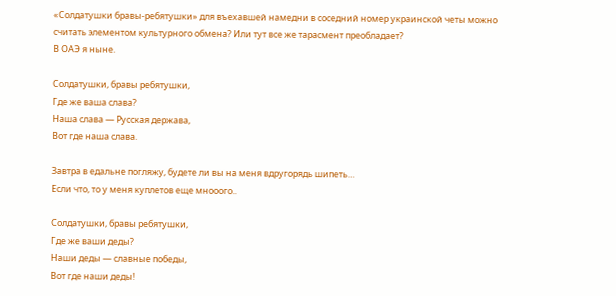«Солдатушки бравы-ребятушки» для въехавшей намедни в соседний номер украинской четы можно считать элементом культурного обмена? Или тут все же тарасмент преобладает?
В ОАЭ я ныне.

Солдатушки, бравы ребятушки,
Где же ваша слава?
Наша слава — Русская держава,
Вот где наша слава.

Завтра в едальне погляжу, будете ли вы на меня вдругорядь шипеть…
Если что, то у меня куплетов еще мнооого..

Солдатушки, бравы ребятушки,
Где же ваши деды?
Наши деды — славные победы,
Вот где наши деды!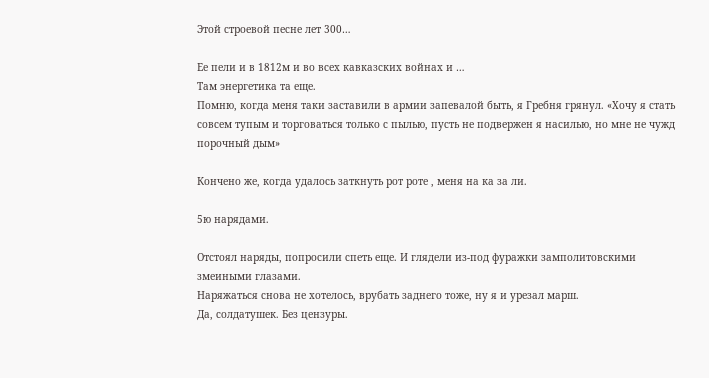Этой строевой песне лет 300…

Ее пели и в 1812м и во всех кавказских войнах и …
Там энергетика та еще.
Помню, когда меня таки заставили в армии запевалой быть, я Гребня грянул. «Хочу я стать совсем тупым и торговаться только с пылью, пусть не подвержен я насилью, но мне не чужд порочный дым»

Кончено же, когда удалось заткнуть рот роте , меня на ка за ли.

5ю нарядами.

Отстоял наряды, попросили спеть еще. И глядели из-под фуражки замполитовскими змеиными глазами.
Наряжаться снова не хотелось, врубать заднего тоже, ну я и урезал марш.
Да, солдатушек. Без цензуры.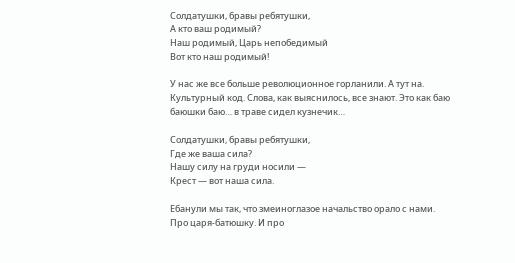Солдатушки, бравы ребятушки,
А кто ваш родимый?
Наш родимый, Царь непобедимый
Вот кто наш родимый!

У нас же все больше революционное горланили. А тут на.
Культурный код. Слова, как выяснилось, все знают. Это как баю баюшки баю… в траве сидел кузнечик…

Солдатушки, бравы ребятушки,
Где же ваша сила?
Нашу силу на груди носили —
Крест — вот наша сила.

Ебанули мы так, что змеиноглазое начальство орало с нами.
Про царя-батюшку. И про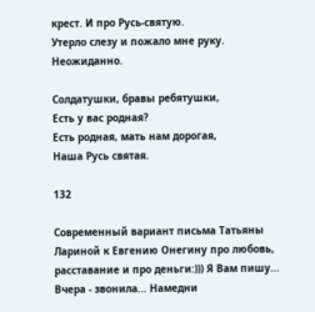крест. И про Русь-святую.
Утерло слезу и пожало мне руку.
Неожиданно.

Солдатушки, бравы ребятушки,
Есть у вас родная?
Есть родная, мать нам дорогая,
Наша Русь святая.

132

Современный вариант письма Татьяны Лариной к Евгению Онегину про любовь, расставание и про деньги:))) Я Вам пишу... Вчера - звонила... Намедни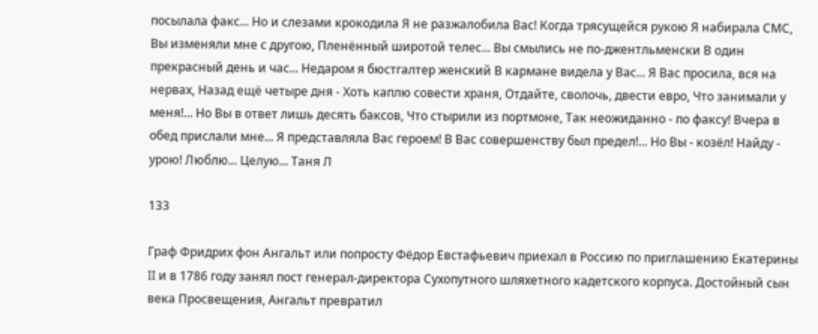посылала факс... Но и слезами крокодила Я не разжалобила Вас! Когда трясущейся рукою Я набирала СМС, Вы изменяли мне с другою, Пленённый широтой телес... Вы смылись не по-джентльменски В один прекрасный день и час... Недаром я бюстгалтер женский В кармане видела у Вас... Я Вас просила, вся на нервах, Назад ещё четыре дня - Хоть каплю совести храня, Отдайте, сволочь, двести евро, Что занимали у меня!... Но Вы в ответ лишь десять баксов, Что стырили из портмоне, Так неожиданно - по факсу! Вчера в обед прислали мне... Я представляла Вас героем! В Вас совершенству был предел!... Но Вы - козёл! Найду - урою! Люблю... Целую... Таня Л

133

Граф Фридрих фон Ангальт или попросту Фёдор Евстафьевич приехал в Россию по приглашению Екатерины II и в 1786 году занял пост генерал-директора Сухопутного шляхетного кадетского корпуса. Достойный сын века Просвещения, Ангальт превратил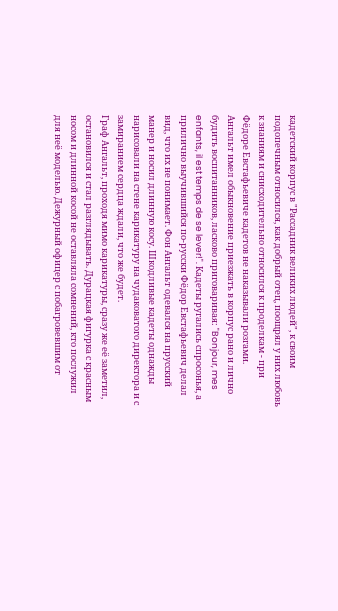кадетский корпус в "Рассадник великих людей", к своим подопечным относился, как добрый отец, поощрял у них любовь к знаниям и снисходительно относился к проделкам - при Фёдоре Евстафьевиче кадетов не наказывали розгами.
Ангальт имел обыкновение приезжать в корпус рано и лично будить воспитанников, ласково приговаривая: "Bonjour, mes enfants, il est temps de se lever!". Кадеты ругались спросонья, а прилично выучившийся по-русски Фёдор Евстафьевич делал вид, что их не понимает. Фон Ангальт одевался на прусский манер и носил длинную косу. Шкодливые кадеты однажды нарисовали на стене карикатуру на чудаковатого директора и с замиранием сердца ждали, что же будет.
Граф Ангальт, проходя мимо карикатуры, сразу же её заметил, остановился и стал разглядывать. Дурацкая фигурка с красным носом и длинной косой не оставляла сомнений, кто послужил для неё моделью. Дежурный офицер с побагровевшим от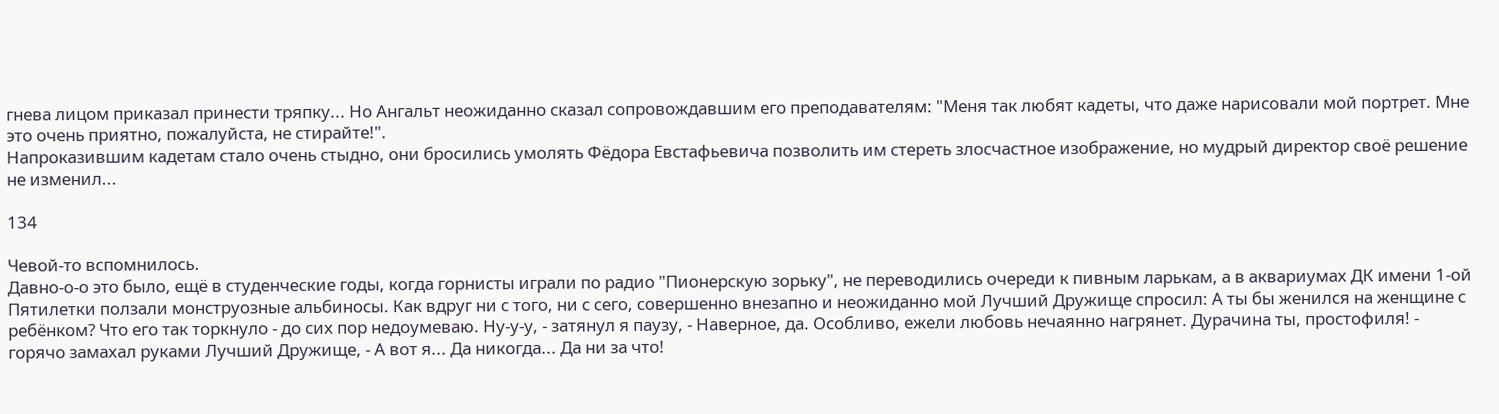гнева лицом приказал принести тряпку... Но Ангальт неожиданно сказал сопровождавшим его преподавателям: "Меня так любят кадеты, что даже нарисовали мой портрет. Мне это очень приятно, пожалуйста, не стирайте!".
Напроказившим кадетам стало очень стыдно, они бросились умолять Фёдора Евстафьевича позволить им стереть злосчастное изображение, но мудрый директор своё решение не изменил...

134

Чевой-то вспомнилось.
Давно-о-о это было, ещё в студенческие годы, когда горнисты играли по радио "Пионерскую зорьку", не переводились очереди к пивным ларькам, а в аквариумах ДК имени 1-ой Пятилетки ползали монструозные альбиносы. Как вдруг ни с того, ни с сего, совершенно внезапно и неожиданно мой Лучший Дружище спросил: А ты бы женился на женщине с ребёнком? Что его так торкнуло - до сих пор недоумеваю. Ну-у-у, - затянул я паузу, - Наверное, да. Особливо, ежели любовь нечаянно нагрянет. Дурачина ты, простофиля! - горячо замахал руками Лучший Дружище, - А вот я... Да никогда... Да ни за что!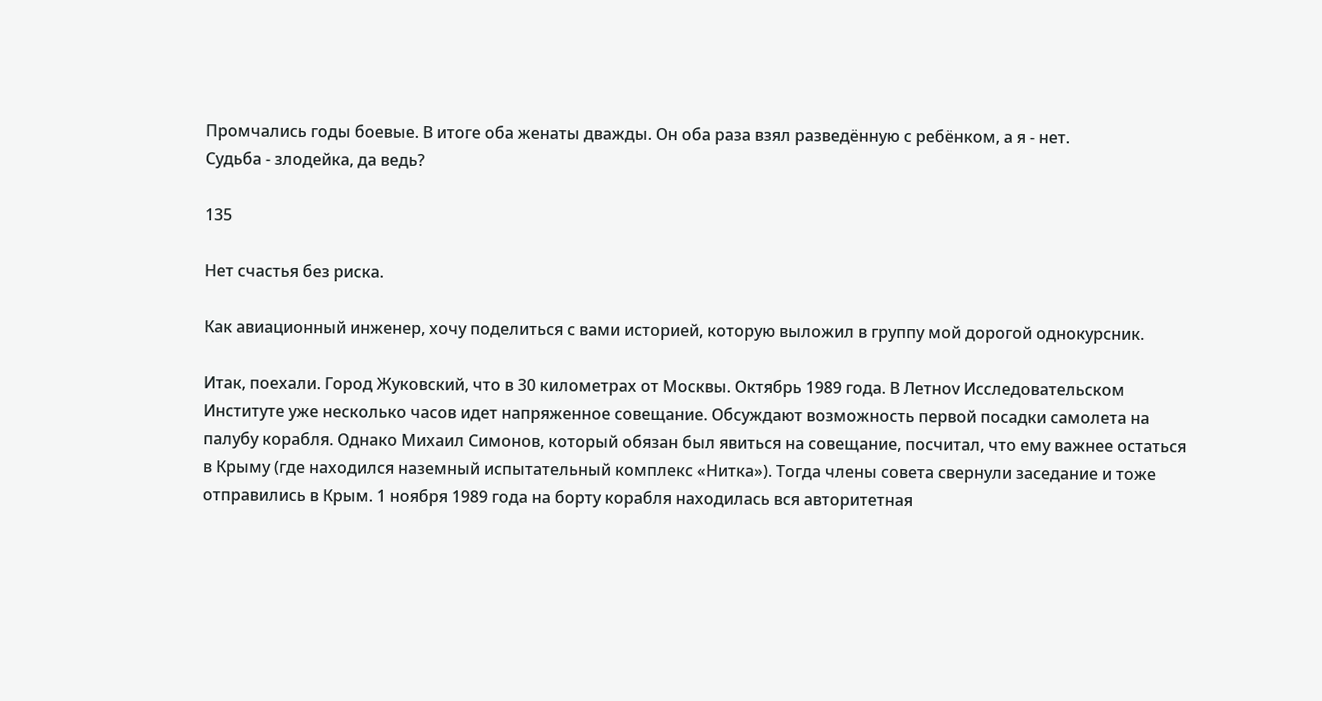Промчались годы боевые. В итоге оба женаты дважды. Он оба раза взял разведённую с ребёнком, а я - нет.
Судьба - злодейка, да ведь?

135

Нет счастья без риска.

Как авиационный инженер, хочу поделиться с вами историей, которую выложил в группу мой дорогой однокурсник.

Итак, поехали. Город Жуковский, что в 30 километрах от Москвы. Октябрь 1989 года. В Летноv Исследовательском Институте уже несколько часов идет напряженное совещание. Обсуждают возможность первой посадки самолета на палубу корабля. Однако Михаил Симонов, который обязан был явиться на совещание, посчитал, что ему важнее остаться в Крыму (где находился наземный испытательный комплекс «Нитка»). Тогда члены совета свернули заседание и тоже отправились в Крым. 1 ноября 1989 года на борту корабля находилась вся авторитетная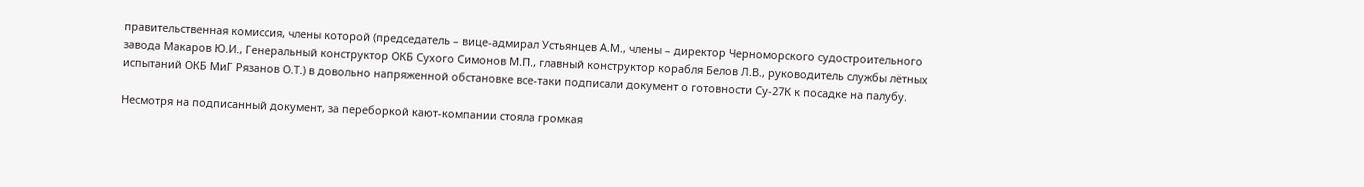правительственная комиссия, члены которой (председатель – вице-адмирал Устьянцев А.М., члены – директор Черноморского судостроительного завода Макаров Ю.И., Генеральный конструктор ОКБ Сухого Симонов М.П., главный конструктор корабля Белов Л.В., руководитель службы лётных испытаний ОКБ МиГ Рязанов О.Т.) в довольно напряженной обстановке все-таки подписали документ о готовности Су-27К к посадке на палубу.

Несмотря на подписанный документ, за переборкой кают-компании стояла громкая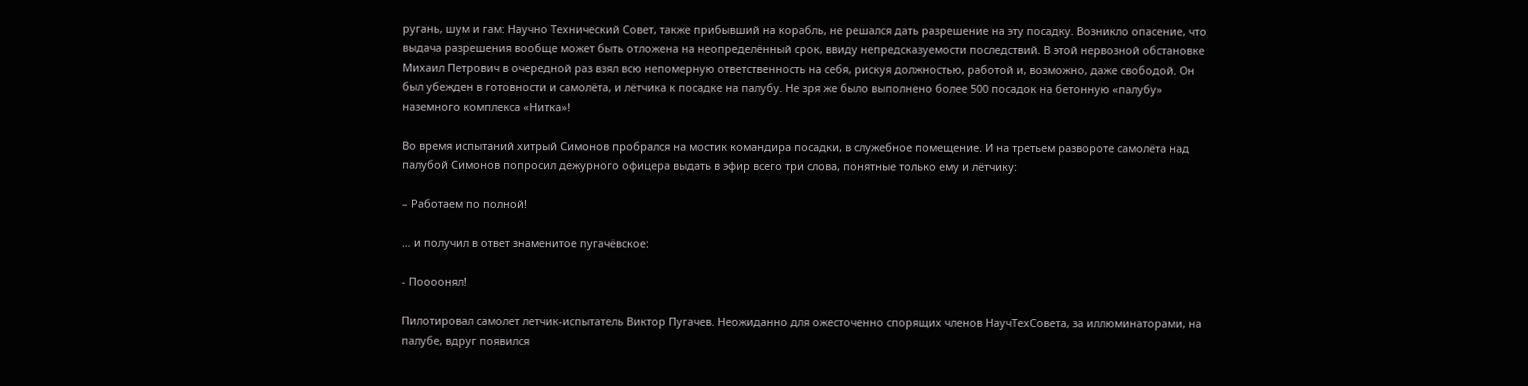ругань, шум и гам: Научно Технический Совет, также прибывший на корабль, не решался дать разрешение на эту посадку. Возникло опасение, что выдача разрешения вообще может быть отложена на неопределённый срок, ввиду непредсказуемости последствий. В этой нервозной обстановке Михаил Петрович в очередной раз взял всю непомерную ответственность на себя, рискуя должностью, работой и, возможно, даже свободой. Он был убежден в готовности и самолёта, и лётчика к посадке на палубу. Не зря же было выполнено более 500 посадок на бетонную «палубу» наземного комплекса «Нитка»!

Во время испытаний хитрый Симонов пробрался на мостик командира посадки, в служебное помещение. И на третьем развороте самолёта над палубой Симонов попросил дежурного офицера выдать в эфир всего три слова, понятные только ему и лётчику:

– Работаем по полной!

… и получил в ответ знаменитое пугачёвское:

- Поооонял!

Пилотировал самолет летчик-испытатель Виктор Пугачев. Неожиданно для ожесточенно спорящих членов НаучТехСовета, за иллюминаторами, на палубе, вдруг появился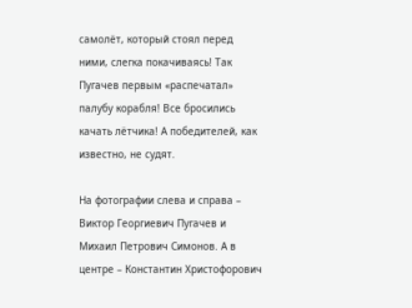самолёт, который стоял перед ними, слегка покачиваясь! Так Пугачев первым «распечатал» палубу корабля! Все бросились качать лётчика! А победителей, как известно, не судят.

На фотографии слева и справа – Виктор Георгиевич Пугачев и Михаил Петрович Симонов. А в центре – Константин Христофорович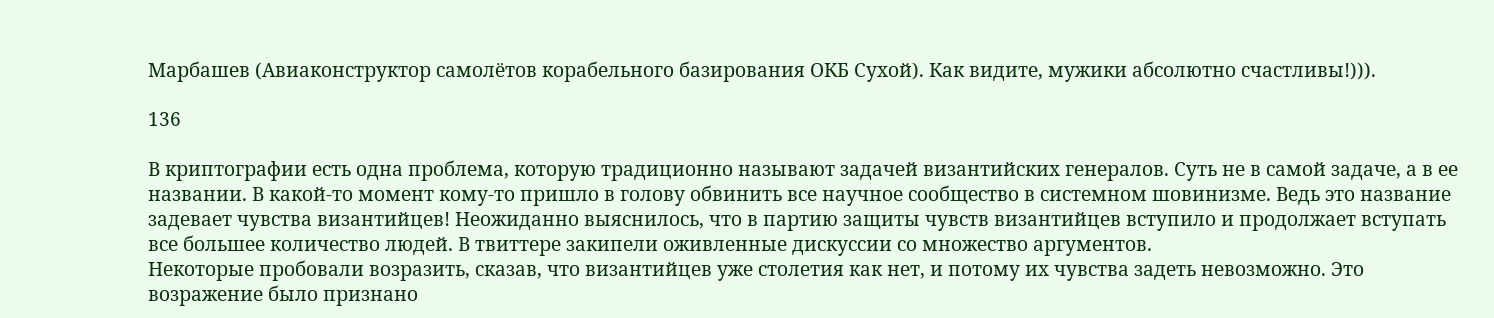Марбашев (Авиаконструктор самолётов корабельного базирования ОКБ Сухой). Как видите, мужики абсолютно счастливы!))).

136

В криптографии есть одна проблема, которую традиционно называют задачей византийских генералов. Суть не в самой задаче, а в ее названии. В какой-то момент кому-то пришло в голову обвинить все научное сообщество в системном шовинизме. Ведь это название задевает чувства византийцев! Неожиданно выяснилось, что в партию защиты чувств византийцев вступило и продолжает вступать все большее количество людей. В твиттере закипели оживленные дискуссии со множество аргументов.
Некоторые пробовали возразить, сказав, что византийцев уже столетия как нет, и потому их чувства задеть невозможно. Это возражение было признано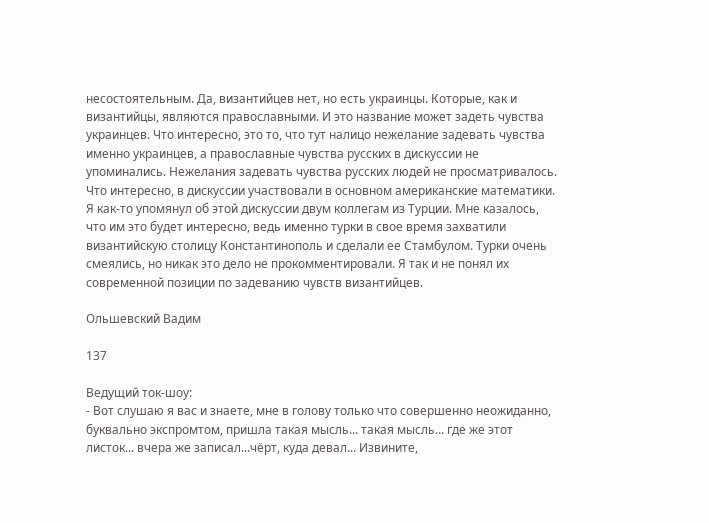несостоятельным. Да, византийцев нет, но есть украинцы. Которые, как и византийцы, являются православными. И это название может задеть чувства украинцев. Что интересно, это то, что тут налицо нежелание задевать чувства именно украинцев, а православные чувства русских в дискуссии не упоминались. Нежелания задевать чувства русских людей не просматривалось.
Что интересно, в дискуссии участвовали в основном американские математики. Я как-то упомянул об этой дискуссии двум коллегам из Турции. Мне казалось, что им это будет интересно, ведь именно турки в свое время захватили византийскую столицу Константинополь и сделали ее Стамбулом. Турки очень смеялись, но никак это дело не прокомментировали. Я так и не понял их современной позиции по задеванию чувств византийцев.

Ольшевский Вадим

137

Ведущий ток-шоу:
- Вот слушаю я вас и знаете, мне в голову только что совершенно неожиданно, буквально экспромтом, пришла такая мысль... такая мысль... где же этот листок... вчера же записал...чёрт, куда девал... Извините,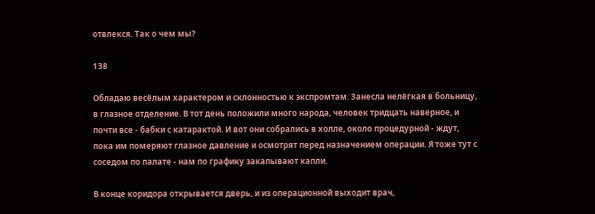отвлекся. Так о чем мы?

138

Обладаю весёлым характером и склонностью к экспромтам. Занесла нелёгкая в больницу, в глазное отделение. В тот день положили много народа, человек тридцать наверное, и почти все - бабки с катарактой. И вот они собрались в холле, около процедурной - ждут, пока им померяют глазное давление и осмотрят перед назначением операции. Я тоже тут с соседом по палате - нам по графику закапывают капли.

В конце коридора открывается дверь, и из операционной выходит врач,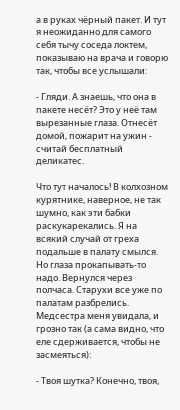а в руках чёрный пакет. И тут я неожиданно для самого себя тычу соседа локтем, показываю на врача и говорю так, чтобы все услышали:

- Гляди. А знаешь, что она в пакете несёт? Это у неё там вырезанные глаза. Отнесёт домой, пожарит на ужин - считай бесплатный деликатес.

Что тут началось! В колхозном курятнике, наверное, не так шумно, как эти бабки раскукарекались. Я на всякий случай от греха подальше в палату смылся. Но глаза прокапывать-то надо. Вернулся через полчаса. Старухи все уже по палатам разбрелись. Медсестра меня увидала, и грозно так (а сама видно, что еле сдерживается, чтобы не засмеяться):

- Твоя шутка? Конечно, твоя,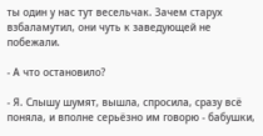ты один у нас тут весельчак. Зачем старух взбаламутил, они чуть к заведующей не побежали.

- А что остановило?

- Я. Слышу шумят, вышла, спросила, сразу всё поняла, и вполне серьёзно им говорю - бабушки,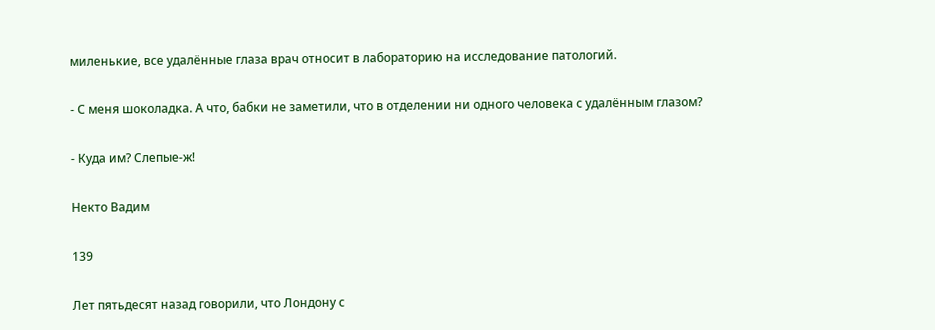миленькие, все удалённые глаза врач относит в лабораторию на исследование патологий.

- С меня шоколадка. А что, бабки не заметили, что в отделении ни одного человека с удалённым глазом?

- Куда им? Слепые-ж!

Некто Вадим

139

Лет пятьдесят назад говорили, что Лондону с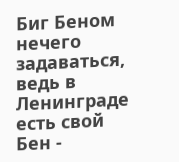Биг Беном нечего задаваться, ведь в Ленинграде есть свой Бен -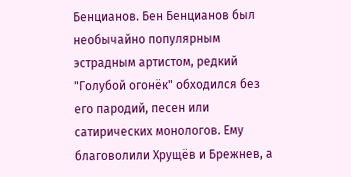Бенцианов. Бен Бенцианов был необычайно популярным эстрадным артистом, редкий "Голубой огонёк" обходился без его пародий, песен или сатирических монологов. Ему благоволили Хрущёв и Брежнев, а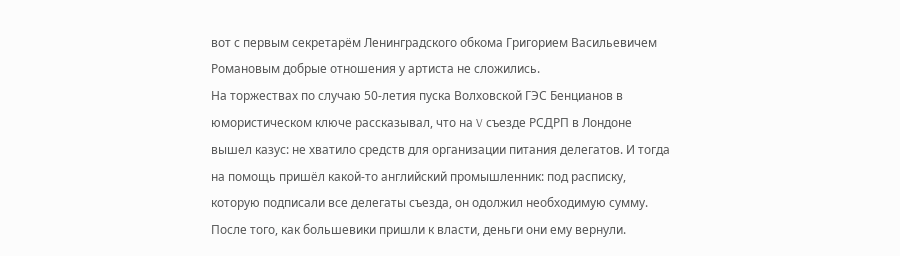вот с первым секретарём Ленинградского обкома Григорием Васильевичем Романовым добрые отношения у артиста не сложились.
На торжествах по случаю 50-летия пуска Волховской ГЭС Бенцианов в юмористическом ключе рассказывал, что на V съезде РСДРП в Лондоне вышел казус: не хватило средств для организации питания делегатов. И тогда на помощь пришёл какой-то английский промышленник: под расписку, которую подписали все делегаты съезда, он одолжил необходимую сумму. После того, как большевики пришли к власти, деньги они ему вернули.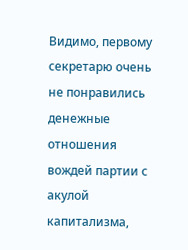Видимо, первому секретарю очень не понравились денежные отношения вождей партии с акулой капитализма,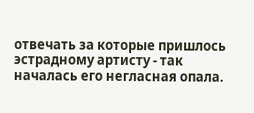отвечать за которые пришлось эстрадному артисту - так началась его негласная опала.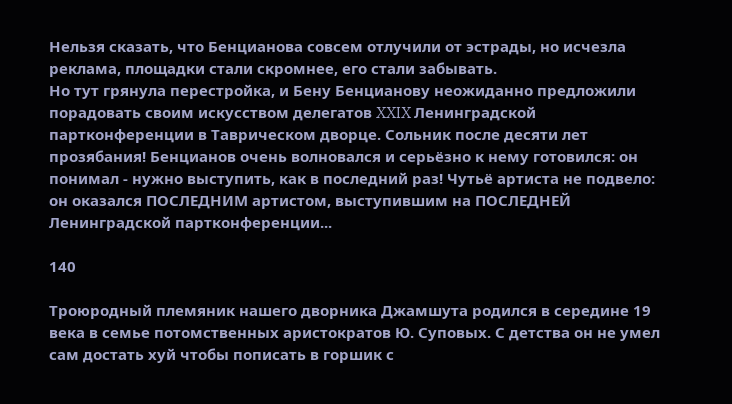Нельзя сказать, что Бенцианова совсем отлучили от эстрады, но исчезла реклама, площадки стали скромнее, его стали забывать.
Но тут грянула перестройка, и Бену Бенцианову неожиданно предложили порадовать своим искусством делегатов XXIX Ленинградской партконференции в Таврическом дворце. Сольник после десяти лет прозябания! Бенцианов очень волновался и серьёзно к нему готовился: он понимал - нужно выступить, как в последний раз! Чутьё артиста не подвело: он оказался ПОСЛЕДНИМ артистом, выступившим на ПОСЛЕДНЕЙ Ленинградской партконференции...

140

Троюродный племяник нашего дворника Джамшута родился в середине 19 века в семье потомственных аристократов Ю. Суповых. С детства он не умел сам достать хуй чтобы пописать в горшик с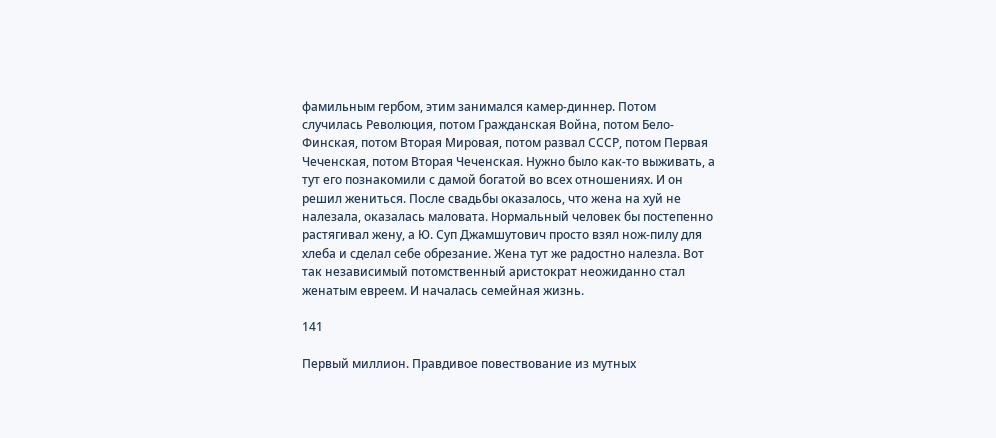фамильным гербом, этим занимался камер-диннер. Потом случилась Революция, потом Гражданская Война, потом Бело-Финская, потом Вторая Мировая, потом развал СССР, потом Первая Чеченская, потом Вторая Чеченская. Нужно было как-то выживать, а тут его познакомили с дамой богатой во всех отношениях. И он решил жениться. После свадьбы оказалось, что жена на хуй не налезала, оказалась маловата. Нормальный человек бы постепенно растягивал жену, а Ю. Суп Джамшутович просто взял нож-пилу для хлеба и сделал себе обрезание. Жена тут же радостно налезла. Вот так независимый потомственный аристократ неожиданно стал женатым евреем. И началась семейная жизнь.

141

Первый миллион. Правдивое повествование из мутных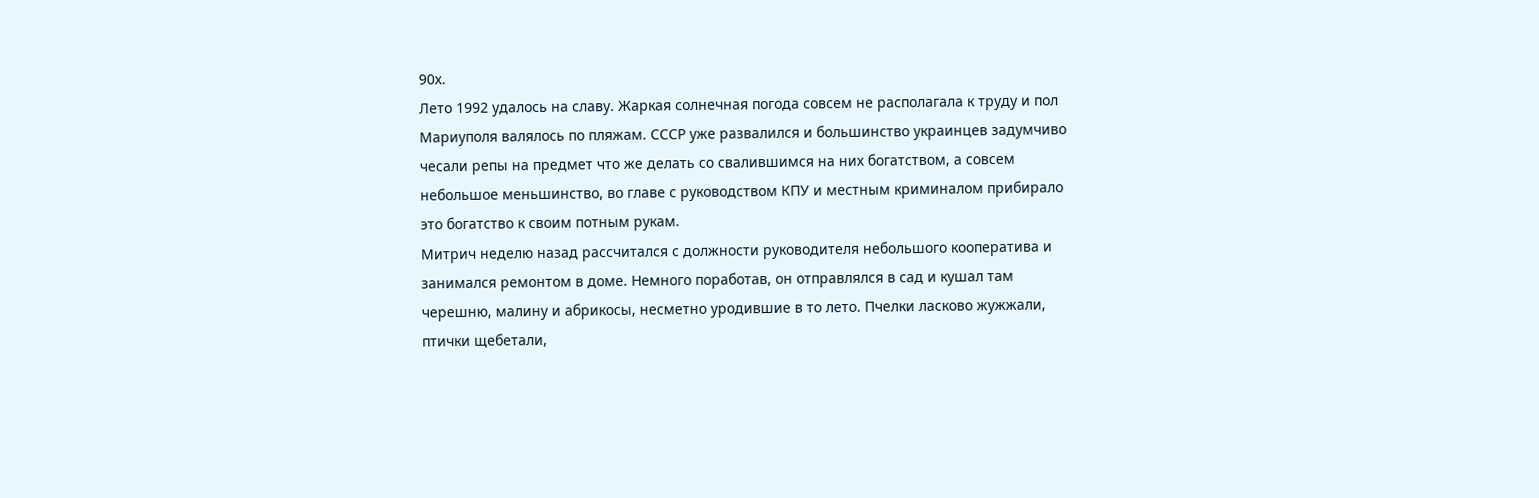90х.
Лето 1992 удалось на славу. Жаркая солнечная погода совсем не располагала к труду и пол Мариуполя валялось по пляжам. СССР уже развалился и большинство украинцев задумчиво чесали репы на предмет что же делать со свалившимся на них богатством, а совсем небольшое меньшинство, во главе с руководством КПУ и местным криминалом прибирало это богатство к своим потным рукам.
Митрич неделю назад рассчитался с должности руководителя небольшого кооператива и занимался ремонтом в доме. Немного поработав, он отправлялся в сад и кушал там черешню, малину и абрикосы, несметно уродившие в то лето. Пчелки ласково жужжали, птички щебетали,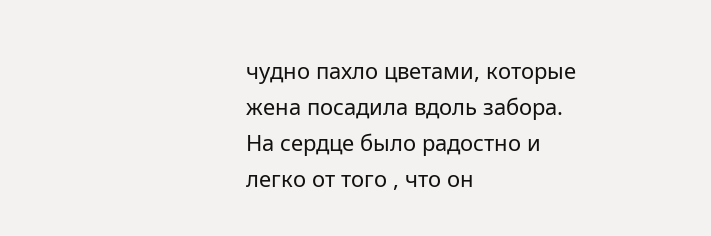чудно пахло цветами, которые жена посадила вдоль забора. На сердце было радостно и легко от того , что он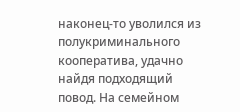наконец-то уволился из полукриминального кооператива, удачно найдя подходящий повод. На семейном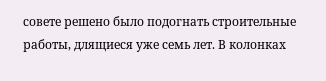совете решено было подогнать строительные работы, длящиеся уже семь лет. В колонках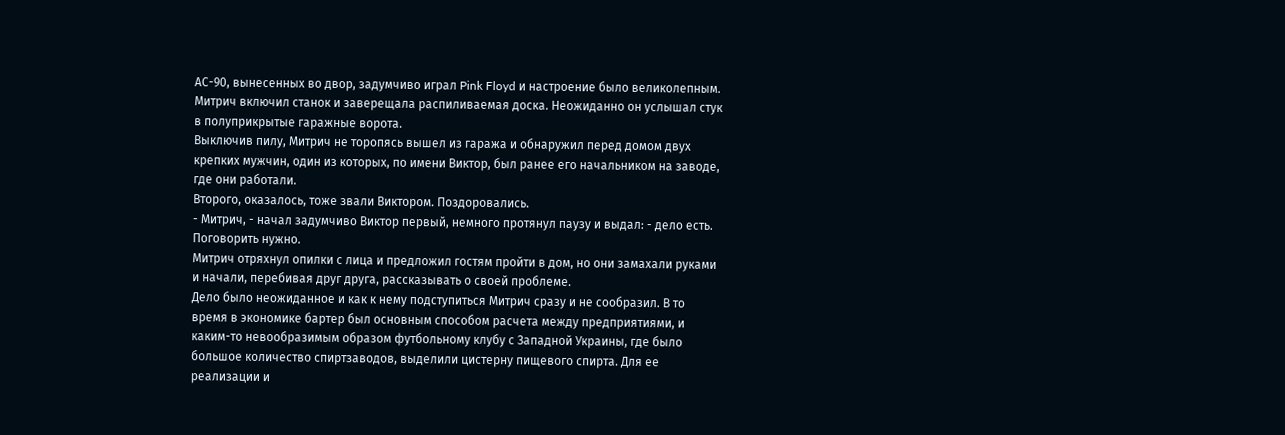АС-90, вынесенных во двор, задумчиво играл Pink Floyd и настроение было великолепным. Митрич включил станок и заверещала распиливаемая доска. Неожиданно он услышал стук в полуприкрытые гаражные ворота.
Выключив пилу, Митрич не торопясь вышел из гаража и обнаружил перед домом двух крепких мужчин, один из которых, по имени Виктор, был ранее его начальником на заводе, где они работали.
Второго, оказалось, тоже звали Виктором. Поздоровались.
- Митрич, - начал задумчиво Виктор первый, немного протянул паузу и выдал: - дело есть. Поговорить нужно.
Митрич отряхнул опилки с лица и предложил гостям пройти в дом, но они замахали руками и начали, перебивая друг друга, рассказывать о своей проблеме.
Дело было неожиданное и как к нему подступиться Митрич сразу и не сообразил. В то время в экономике бартер был основным способом расчета между предприятиями, и каким-то невообразимым образом футбольному клубу с Западной Украины, где было большое количество спиртзаводов, выделили цистерну пищевого спирта. Для ее реализации и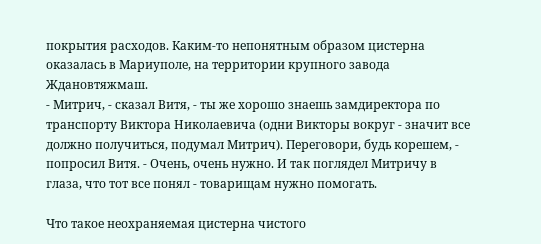покрытия расходов. Каким-то непонятным образом цистерна оказалась в Мариуполе, на территории крупного завода Ждановтяжмаш.
- Митрич, - сказал Витя, - ты же хорошо знаешь замдиректора по транспорту Виктора Николаевича (одни Викторы вокруг - значит все должно получиться, подумал Митрич). Переговори, будь корешем, - попросил Витя. - Очень, очень нужно. И так поглядел Митричу в глаза, что тот все понял - товарищам нужно помогать.

Что такое неохраняемая цистерна чистого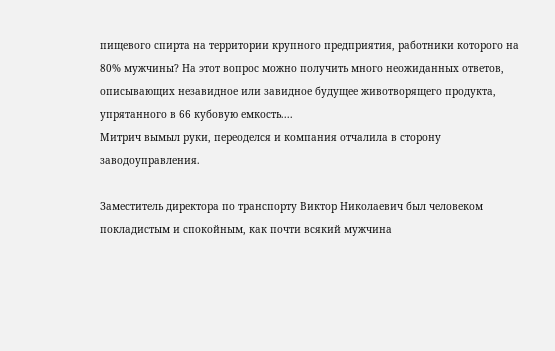пищевого спирта на территории крупного предприятия, работники которого на 80% мужчины? На этот вопрос можно получить много неожиданных ответов, описывающих незавидное или завидное будущее животворящего продукта, упрятанного в 66 кубовую емкость....
Митрич вымыл руки, переоделся и компания отчалила в сторону заводоуправления.

Заместитель директора по транспорту Виктор Николаевич был человеком покладистым и спокойным, как почти всякий мужчина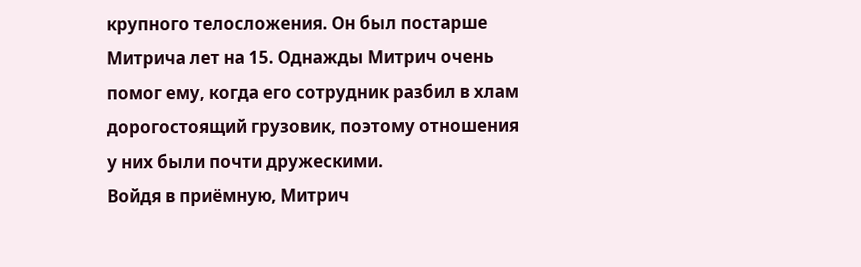крупного телосложения. Он был постарше Митрича лет на 15. Однажды Митрич очень помог ему, когда его сотрудник разбил в хлам дорогостоящий грузовик, поэтому отношения у них были почти дружескими.
Войдя в приёмную, Митрич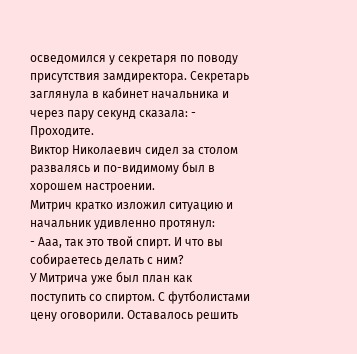осведомился у секретаря по поводу присутствия замдиректора. Секретарь заглянула в кабинет начальника и через пару секунд сказала: - Проходите.
Виктор Николаевич сидел за столом развалясь и по-видимому был в хорошем настроении.
Митрич кратко изложил ситуацию и начальник удивленно протянул:
- Ааа, так это твой спирт. И что вы собираетесь делать с ним?
У Митрича уже был план как поступить со спиртом. С футболистами цену оговорили. Оставалось решить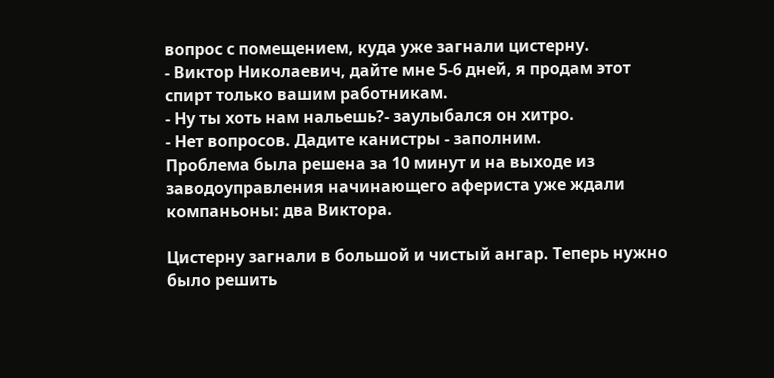вопрос с помещением, куда уже загнали цистерну.
- Виктор Николаевич, дайте мне 5-6 дней, я продам этот спирт только вашим работникам.
- Ну ты хоть нам нальешь?- заулыбался он хитро.
- Нет вопросов. Дадите канистры - заполним.
Проблема была решена за 10 минут и на выходе из заводоуправления начинающего афериста уже ждали компаньоны: два Виктора.

Цистерну загнали в большой и чистый ангар. Теперь нужно было решить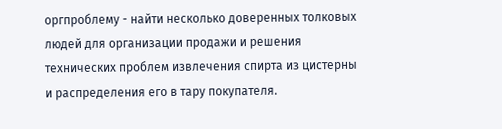оргпроблему - найти несколько доверенных толковых людей для организации продажи и решения технических проблем извлечения спирта из цистерны и распределения его в тару покупателя.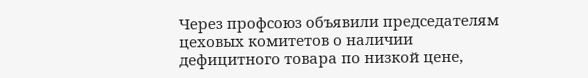Через профсоюз объявили председателям цеховых комитетов о наличии дефицитного товара по низкой цене,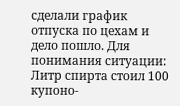сделали график отпуска по цехам и дело пошло. Для понимания ситуации: Литр спирта стоил 100 купоно-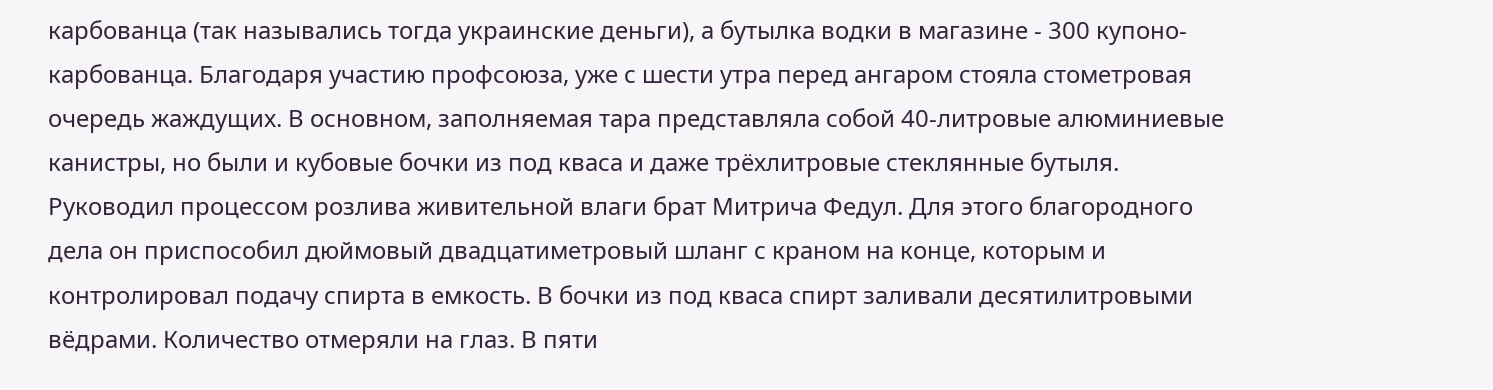карбованца (так назывались тогда украинские деньги), а бутылка водки в магазине - 300 купоно-карбованца. Благодаря участию профсоюза, уже с шести утра перед ангаром стояла стометровая очередь жаждущих. В основном, заполняемая тара представляла собой 40-литровые алюминиевые канистры, но были и кубовые бочки из под кваса и даже трёхлитровые стеклянные бутыля.
Руководил процессом розлива живительной влаги брат Митрича Федул. Для этого благородного дела он приспособил дюймовый двадцатиметровый шланг с краном на конце, которым и контролировал подачу спирта в емкость. В бочки из под кваса спирт заливали десятилитровыми вёдрами. Количество отмеряли на глаз. В пяти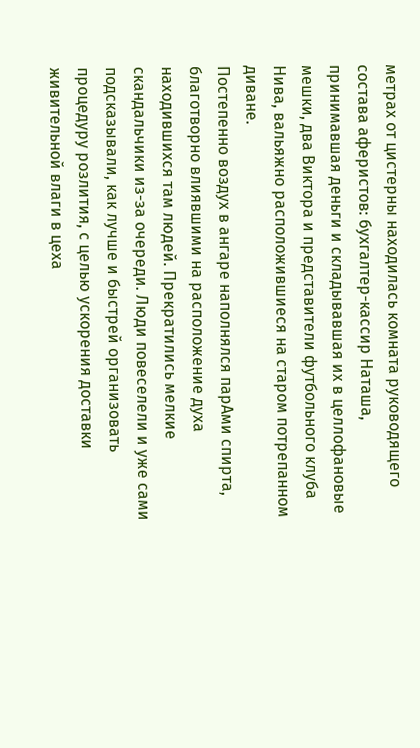метрах от цистерны находилась комната руководящего состава аферистов: бухгалтер-кассир Наташа, принимавшая деньги и складывавшая их в целлофановые мешки, два Виктора и представители футбольного клуба Нива, вальяжно расположившиеся на старом потрепанном диване.
Постепенно воздух в ангаре наполнялся парАми спирта, благотворно влиявшими на расположение духа находившихся там людей. Прекратились мелкие скандальчики из-за очереди. Люди повеселели и уже сами подсказывали, как лучше и быстрей организовать процедуру розлития, с целью ускорения доставки живительной влаги в цеха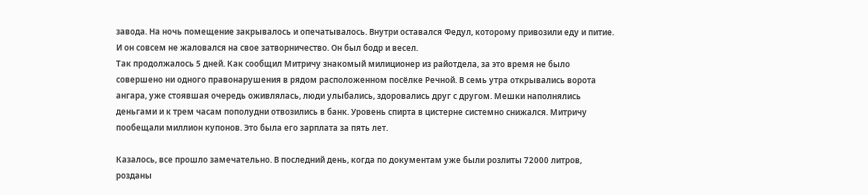завода. На ночь помещение закрывалось и опечатывалось. Внутри оставался Федул, которому привозили еду и питие. И он совсем не жаловался на свое затворничество. Он был бодр и весел.
Так продолжалось 5 дней. Как сообщил Митричу знакомый милиционер из райотдела, за это время не было совершено ни одного правонарушения в рядом расположенном посёлке Речной. В семь утра открывались ворота ангара, уже стоявшая очередь оживлялась, люди улыбались, здоровались друг с другом. Мешки наполнялись деньгами и к трем часам пополудни отвозились в банк. Уровень спирта в цистерне системно снижался. Митричу пообещали миллион купонов. Это была его зарплата за пять лет.

Казалось, все прошло замечательно. В последний день, когда по документам уже были розлиты 72000 литров, розданы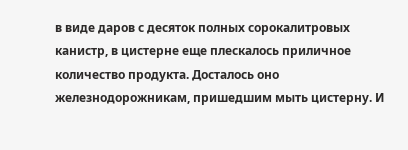в виде даров с десяток полных сорокалитровых канистр, в цистерне еще плескалось приличное количество продукта. Досталось оно железнодорожникам, пришедшим мыть цистерну. И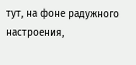тут, на фоне радужного настроения,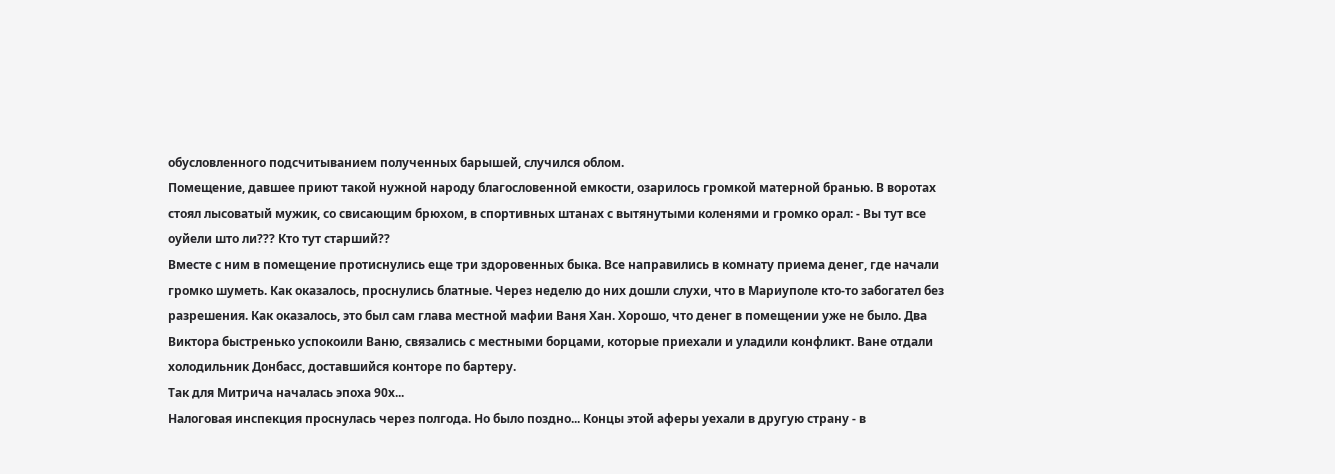обусловленного подсчитыванием полученных барышей, случился облом.
Помещение, давшее приют такой нужной народу благословенной емкости, озарилось громкой матерной бранью. В воротах стоял лысоватый мужик, со свисающим брюхом, в спортивных штанах с вытянутыми коленями и громко орал: - Вы тут все оуйели што ли??? Кто тут старший??
Вместе с ним в помещение протиснулись еще три здоровенных быка. Все направились в комнату приема денег, где начали громко шуметь. Как оказалось, проснулись блатные. Через неделю до них дошли слухи, что в Мариуполе кто-то забогател без разрешения. Как оказалось, это был сам глава местной мафии Ваня Хан. Хорошо, что денег в помещении уже не было. Два Виктора быстренько успокоили Ваню, связались с местными борцами, которые приехали и уладили конфликт. Ване отдали холодильник Донбасс, доставшийся конторе по бартеру.
Так для Митрича началась эпоха 90х...
Налоговая инспекция проснулась через полгода. Но было поздно... Концы этой аферы уехали в другую страну - в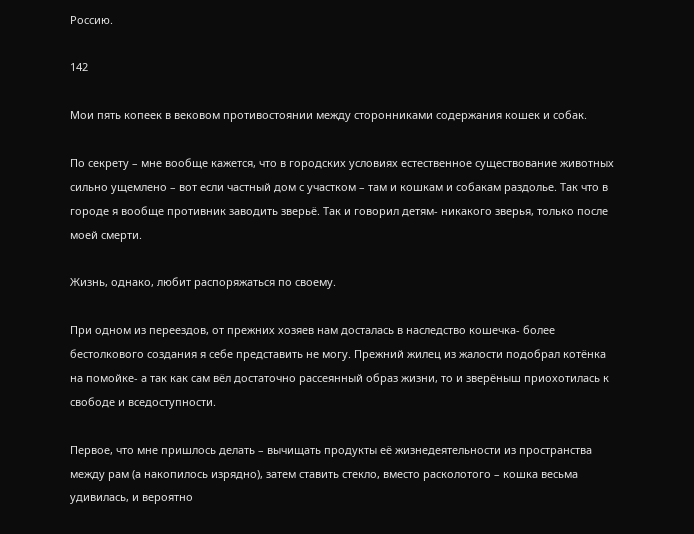Россию.

142

Мои пять копеек в вековом противостоянии между сторонниками содержания кошек и собак.

По секрету – мне вообще кажется, что в городских условиях естественное существование животных сильно ущемлено – вот если частный дом с участком – там и кошкам и собакам раздолье. Так что в городе я вообще противник заводить зверьё. Так и говорил детям- никакого зверья, только после моей смерти.

Жизнь, однако, любит распоряжаться по своему.

При одном из переездов, от прежних хозяев нам досталась в наследство кошечка- более бестолкового создания я себе представить не могу. Прежний жилец из жалости подобрал котёнка на помойке- а так как сам вёл достаточно рассеянный образ жизни, то и зверёныш приохотилась к свободе и вседоступности.

Первое, что мне пришлось делать – вычищать продукты её жизнедеятельности из пространства между рам (а накопилось изрядно), затем ставить стекло, вместо расколотого – кошка весьма удивилась, и вероятно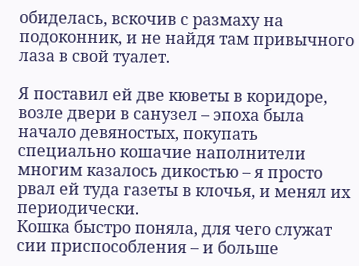обиделась, вскочив с размаху на подоконник, и не найдя там привычного лаза в свой туалет.

Я поставил ей две кюветы в коридоре, возле двери в санузел – эпоха была начало девяностых, покупать специально кошачие наполнители многим казалось дикостью – я просто рвал ей туда газеты в клочья, и менял их периодически.
Кошка быстро поняла, для чего служат сии приспособления – и больше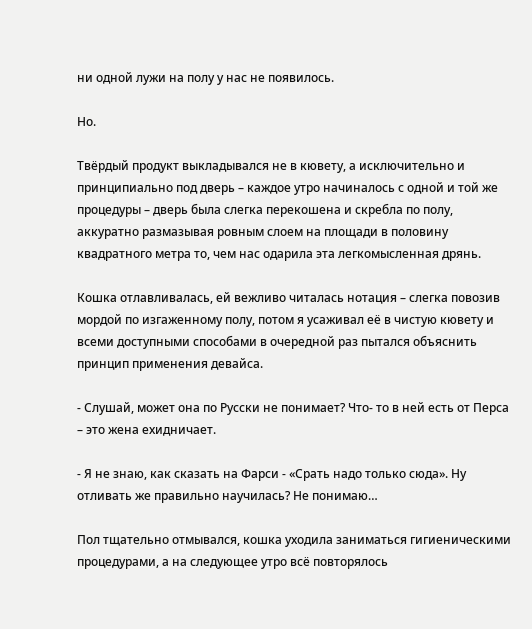ни одной лужи на полу у нас не появилось.

Но.

Твёрдый продукт выкладывался не в кювету, а исключительно и принципиально под дверь – каждое утро начиналось с одной и той же процедуры – дверь была слегка перекошена и скребла по полу, аккуратно размазывая ровным слоем на площади в половину квадратного метра то, чем нас одарила эта легкомысленная дрянь.

Кошка отлавливалась, ей вежливо читалась нотация – слегка повозив мордой по изгаженному полу, потом я усаживал её в чистую кювету и всеми доступными способами в очередной раз пытался объяснить принцип применения девайса.

- Слушай, может она по Русски не понимает? Что- то в ней есть от Перса – это жена ехидничает.

- Я не знаю, как сказать на Фарси - «Срать надо только сюда». Ну отливать же правильно научилась? Не понимаю…

Пол тщательно отмывался, кошка уходила заниматься гигиеническими процедурами, а на следующее утро всё повторялось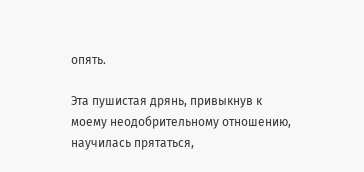опять.

Эта пушистая дрянь, привыкнув к моему неодобрительному отношению, научилась прятаться,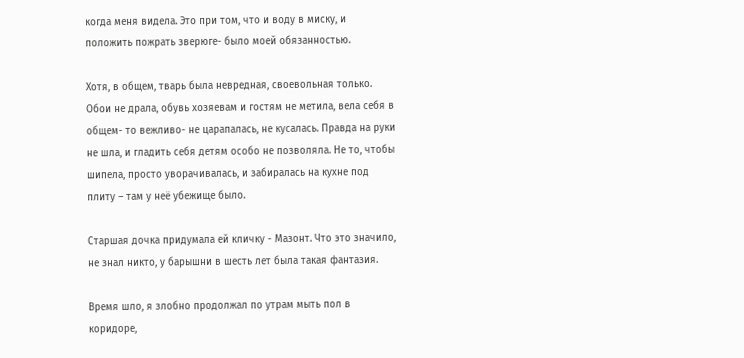когда меня видела. Это при том, что и воду в миску, и положить пожрать зверюге- было моей обязанностью.

Хотя, в общем, тварь была невредная, своевольная только. Обои не драла, обувь хозяевам и гостям не метила, вела себя в общем- то вежливо- не царапалась, не кусалась. Правда на руки не шла, и гладить себя детям особо не позволяла. Не то, чтобы шипела, просто уворачивалась, и забиралась на кухне под плиту – там у неё убежище было.

Старшая дочка придумала ей кличку - Мазонт. Что это значило, не знал никто, у барышни в шесть лет была такая фантазия.

Время шло, я злобно продолжал по утрам мыть пол в коридоре,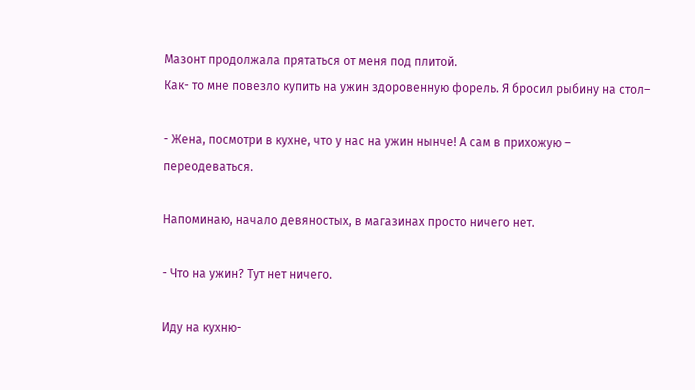Мазонт продолжала прятаться от меня под плитой.
Как- то мне повезло купить на ужин здоровенную форель. Я бросил рыбину на стол–

- Жена, посмотри в кухне, что у нас на ужин нынче! А сам в прихожую – переодеваться.

Напоминаю, начало девяностых, в магазинах просто ничего нет.

- Что на ужин? Тут нет ничего.

Иду на кухню-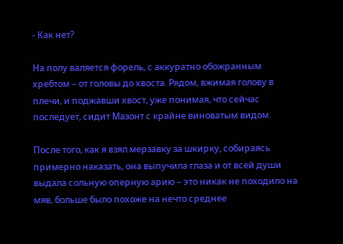- Как нет?

На полу валяется форель, с аккуратно обожранным хребтом – от головы до хвоста. Рядом, вжимая голову в плечи, и поджавши хвост, уже понимая, что сейчас последует, сидит Мазонт с крайне виноватым видом.

После того, как я взял мерзавку за шкирку, собираясь примерно наказать, она выпучила глаза и от всей души выдала сольную оперную арию – это никак не походило на мяв, больше было похоже на нечто среднее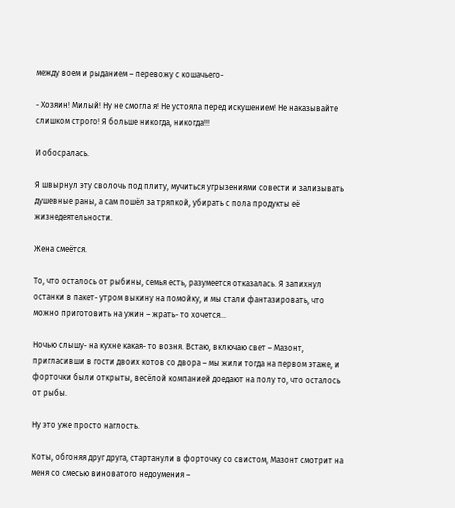между воем и рыданием – перевожу с кошачьего-

- Хозяин! Милый! Ну не смогла я! Не устояла перед искушением! Не наказывайте слишком строго! Я больше никогда, никогда!!!

И обосралась.

Я швырнул эту сволочь под плиту, мучиться угрызениями совести и зализывать душевные раны, а сам пошёл за тряпкой, убирать с пола продукты её жизнедеятельности.

Жена смеётся.

То, что осталось от рыбины, семья есть, разумеется отказалась. Я запихнул останки в пакет- утром выкину на помойку, и мы стали фантазировать, что можно приготовить на ужин – жрать- то хочется…

Ночью слышу- на кухне какая- то возня. Встаю, включаю свет – Мазонт, пригласивши в гости двоих котов со двора – мы жили тогда на первом этаже, и форточки были открыты, весёлой компанией доедают на полу то, что осталось от рыбы.

Ну это уже просто наглость.

Коты, обгоняя друг друга, стартанули в форточку со свистом, Мазонт смотрит на меня со смесью виноватого недоумения –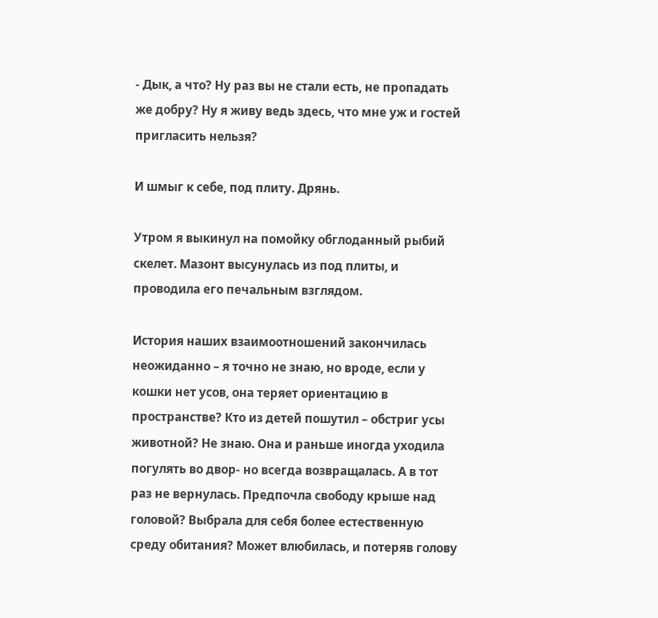- Дык, а что? Ну раз вы не стали есть, не пропадать же добру? Ну я живу ведь здесь, что мне уж и гостей пригласить нельзя?

И шмыг к себе, под плиту. Дрянь.

Утром я выкинул на помойку обглоданный рыбий скелет. Мазонт высунулась из под плиты, и проводила его печальным взглядом.

История наших взаимоотношений закончилась неожиданно – я точно не знаю, но вроде, если у кошки нет усов, она теряет ориентацию в пространстве? Кто из детей пошутил – обстриг усы животной? Не знаю. Она и раньше иногда уходила погулять во двор- но всегда возвращалась. А в тот раз не вернулась. Предпочла свободу крыше над головой? Выбрала для себя более естественную среду обитания? Может влюбилась, и потеряв голову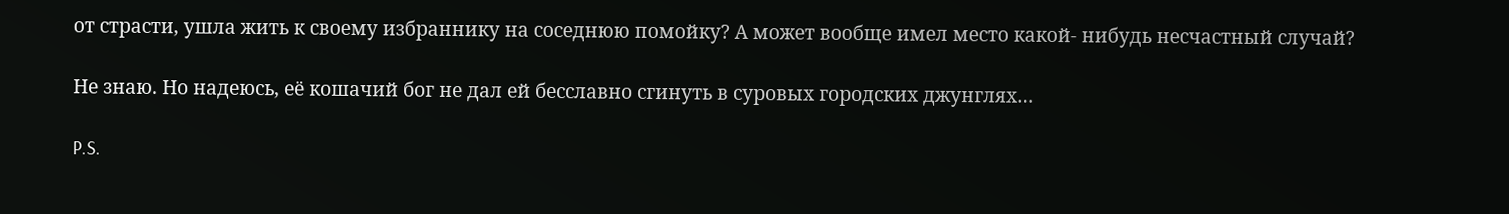от страсти, ушла жить к своему избраннику на соседнюю помойку? А может вообще имел место какой- нибудь несчастный случай?

Не знаю. Но надеюсь, её кошачий бог не дал ей бесславно сгинуть в суровых городских джунглях…

P.S.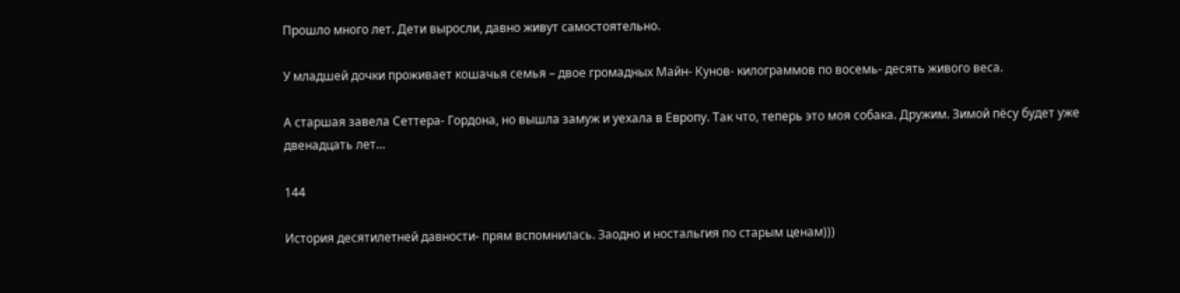Прошло много лет. Дети выросли, давно живут самостоятельно.

У младшей дочки проживает кошачья семья – двое громадных Майн- Кунов- килограммов по восемь- десять живого веса.

А старшая завела Сеттера- Гордона, но вышла замуж и уехала в Европу. Так что, теперь это моя собака. Дружим. Зимой пёсу будет уже двенадцать лет…

144

История десятилетней давности- прям вспомнилась. Заодно и ностальгия по старым ценам)))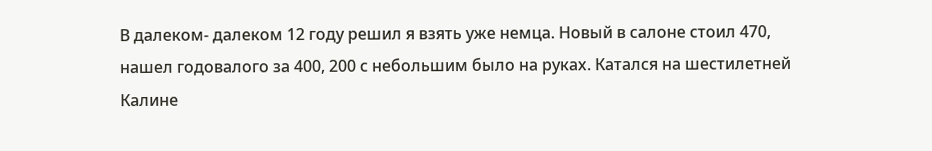В далеком- далеком 12 году решил я взять уже немца. Новый в салоне стоил 470, нашел годовалого за 400, 200 с небольшим было на руках. Катался на шестилетней Калине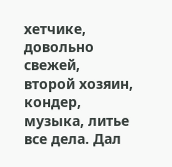хетчике, довольно свежей, второй хозяин, кондер, музыка, литье все дела. Дал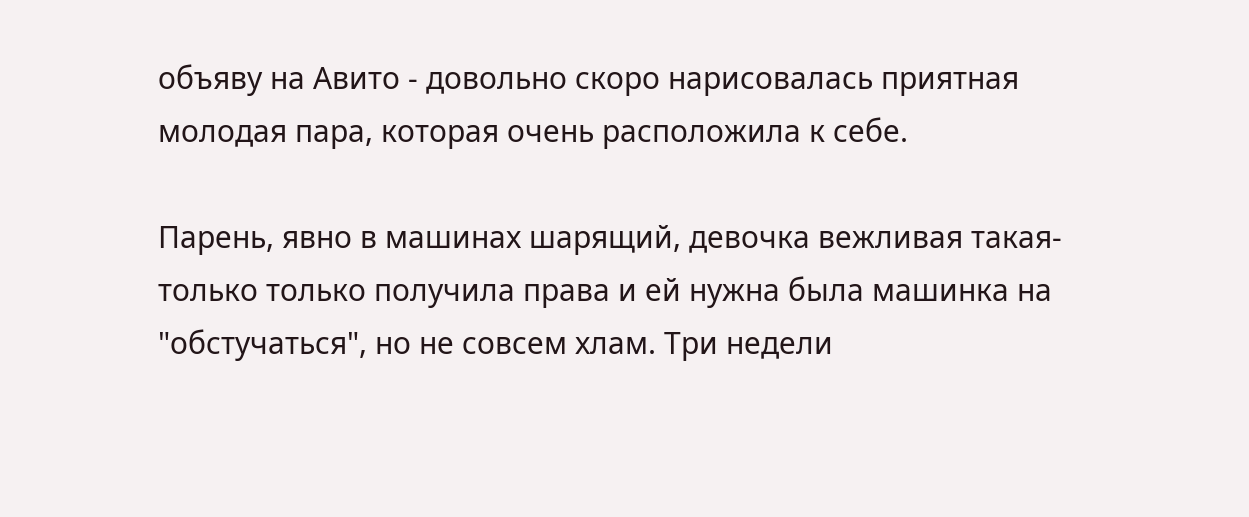объяву на Авито - довольно скоро нарисовалась приятная молодая пара, которая очень расположила к себе.

Парень, явно в машинах шарящий, девочка вежливая такая- только только получила права и ей нужна была машинка на "обстучаться", но не совсем хлам. Три недели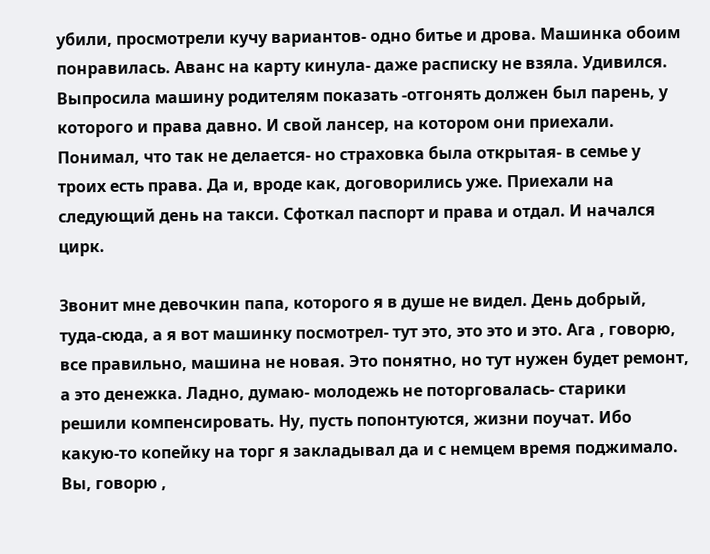убили, просмотрели кучу вариантов- одно битье и дрова. Машинка обоим понравилась. Аванс на карту кинула- даже расписку не взяла. Удивился. Выпросила машину родителям показать -отгонять должен был парень, у которого и права давно. И свой лансер, на котором они приехали. Понимал, что так не делается- но страховка была открытая- в семье у троих есть права. Да и, вроде как, договорились уже. Приехали на следующий день на такси. Сфоткал паспорт и права и отдал. И начался цирк.

Звонит мне девочкин папа, которого я в душе не видел. День добрый, туда-сюда, а я вот машинку посмотрел- тут это, это это и это. Ага , говорю, все правильно, машина не новая. Это понятно, но тут нужен будет ремонт, а это денежка. Ладно, думаю- молодежь не поторговалась- старики решили компенсировать. Ну, пусть попонтуются, жизни поучат. Ибо какую-то копейку на торг я закладывал да и с немцем время поджимало. Вы, говорю ,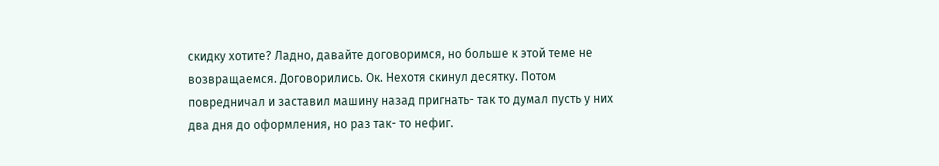скидку хотите? Ладно, давайте договоримся, но больше к этой теме не возвращаемся. Договорились. Ок. Нехотя скинул десятку. Потом повредничал и заставил машину назад пригнать- так то думал пусть у них два дня до оформления, но раз так- то нефиг.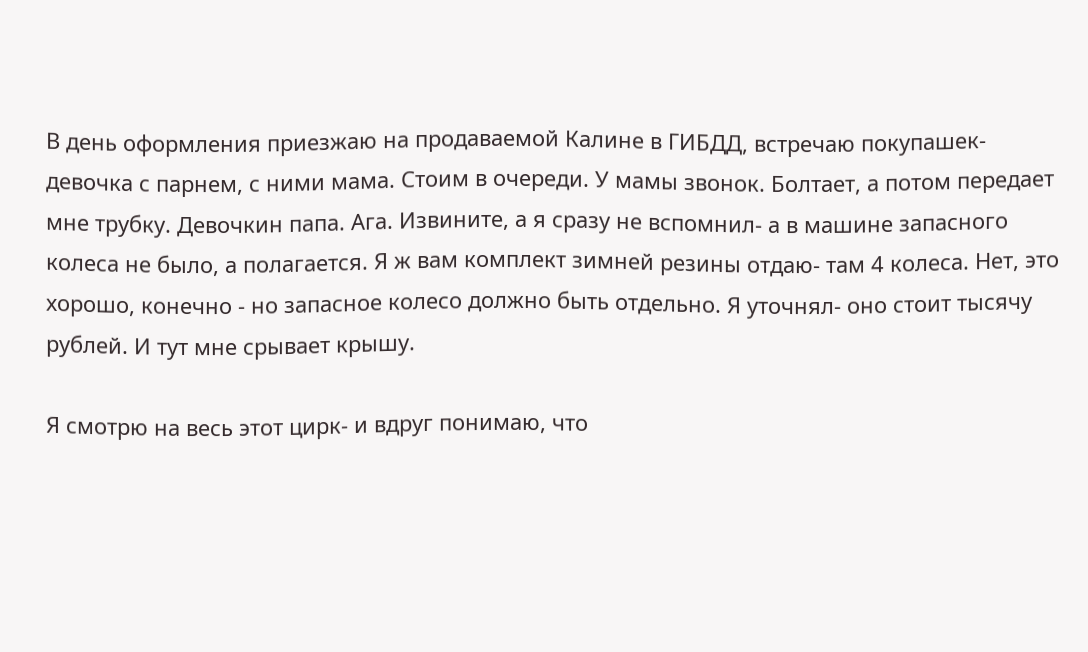В день оформления приезжаю на продаваемой Калине в ГИБДД, встречаю покупашек- девочка с парнем, с ними мама. Стоим в очереди. У мамы звонок. Болтает, а потом передает мне трубку. Девочкин папа. Ага. Извините, а я сразу не вспомнил- а в машине запасного колеса не было, а полагается. Я ж вам комплект зимней резины отдаю- там 4 колеса. Нет, это хорошо, конечно - но запасное колесо должно быть отдельно. Я уточнял- оно стоит тысячу рублей. И тут мне срывает крышу.

Я смотрю на весь этот цирк- и вдруг понимаю, что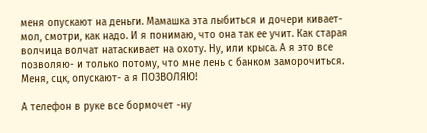меня опускают на деньги. Мамашка эта лыбиться и дочери кивает- мол, смотри, как надо. И я понимаю, что она так ее учит. Как старая волчица волчат натаскивает на охоту. Ну, или крыса. А я это все позволяю- и только потому, что мне лень с банком заморочиться. Меня, сцк, опускают- а я ПОЗВОЛЯЮ!

А телефон в руке все бормочет -ну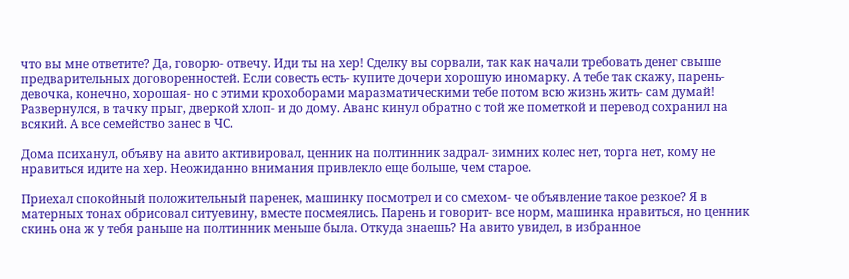что вы мне ответите? Да, говорю- отвечу. Иди ты на хер! Сделку вы сорвали, так как начали требовать денег свыше предварительных договоренностей. Если совесть есть- купите дочери хорошую иномарку. А тебе так скажу, парень- девочка, конечно, хорошая- но с этими крохоборами маразматическими тебе потом всю жизнь жить- сам думай! Развернулся, в тачку прыг, дверкой хлоп- и до дому. Аванс кинул обратно с той же пометкой и перевод сохранил на всякий. А все семейство занес в ЧС.

Дома психанул, объяву на авито активировал, ценник на полтинник задрал- зимних колес нет, торга нет, кому не нравиться идите на хер. Неожиданно внимания привлекло еще больше, чем старое.

Приехал спокойный положительный паренек, машинку посмотрел и со смехом- че объявление такое резкое? Я в матерных тонах обрисовал ситуевину, вместе посмеялись. Парень и говорит- все норм, машинка нравиться, но ценник скинь она ж у тебя раньше на полтинник меньше была. Откуда знаешь? На авито увидел, в избранное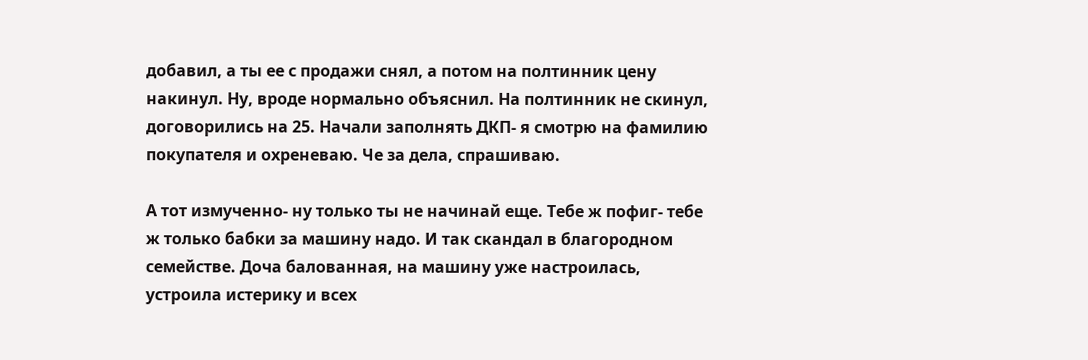добавил, а ты ее с продажи снял, а потом на полтинник цену накинул. Ну, вроде нормально объяснил. На полтинник не скинул, договорились на 25. Начали заполнять ДКП- я смотрю на фамилию покупателя и охреневаю. Че за дела, спрашиваю.

А тот измученно- ну только ты не начинай еще. Тебе ж пофиг- тебе ж только бабки за машину надо. И так скандал в благородном семействе. Доча балованная, на машину уже настроилась, устроила истерику и всех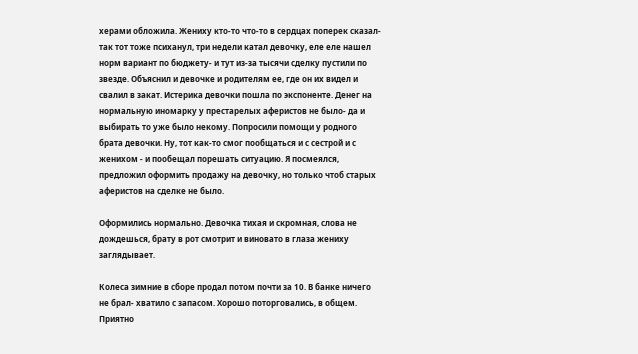херами обложила. Жениху кто-то что-то в сердцах поперек сказал- так тот тоже психанул, три недели катал девочку, еле еле нашел норм вариант по бюджету- и тут из-за тысячи сделку пустили по звезде. Объяснил и девочке и родителям ее, где он их видел и свалил в закат. Истерика девочки пошла по экспоненте. Денег на нормальную иномарку у престарелых аферистов не было- да и выбирать то уже было некому. Попросили помощи у родного брата девочки. Ну, тот как-то смог пообщаться и с сестрой и с женихом - и пообещал порешать ситуацию. Я посмеялся, предложил оформить продажу на девочку, но только чтоб старых аферистов на сделке не было.

Оформились нормально. Девочка тихая и скромная, слова не дождешься, брату в рот смотрит и виновато в глаза жениху заглядывает.

Колеса зимние в сборе продал потом почти за 10. В банке ничего не брал- хватило с запасом. Хорошо поторговались, в общем. Приятно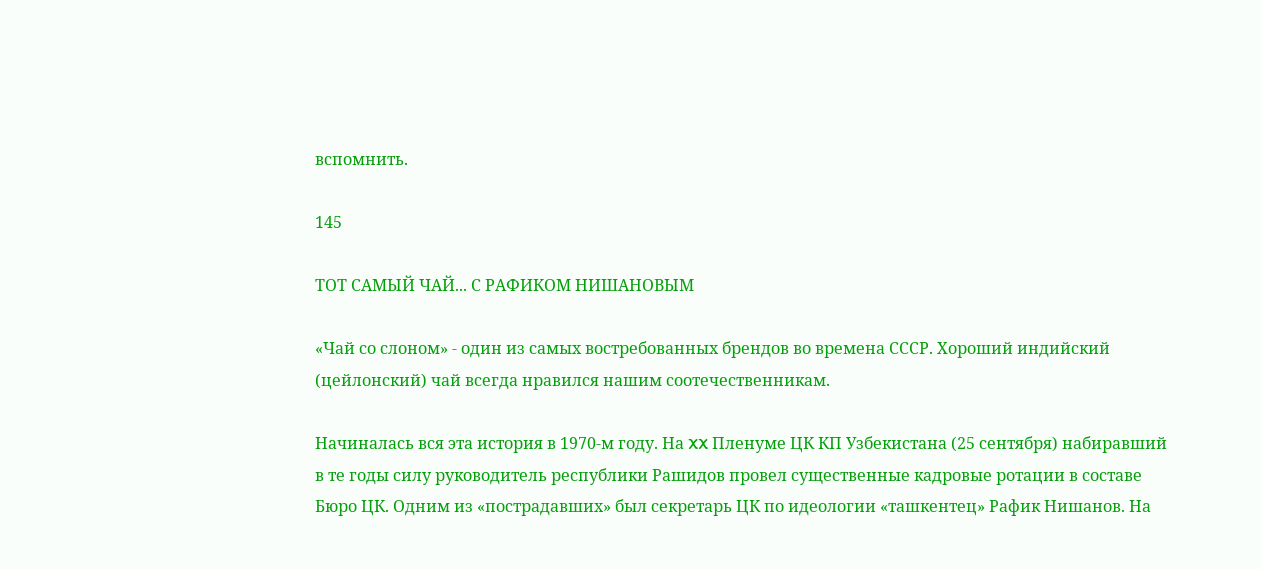вспомнить.

145

ТОТ САМЫЙ ЧАЙ... С РАФИКОМ НИШАНОВЫМ

«Чай со слоном» - один из самых востребованных брендов во времена СССР. Хороший индийский (цейлонский) чай всегда нравился нашим соотечественникам.

Начиналась вся эта история в 1970-м году. На XX Пленуме ЦК КП Узбекистана (25 сентября) набиравший в те годы силу руководитель республики Рашидов провел существенные кадровые ротации в составе Бюро ЦК. Одним из «пострадавших» был секретарь ЦК по идеологии «ташкентец» Рафик Нишанов. На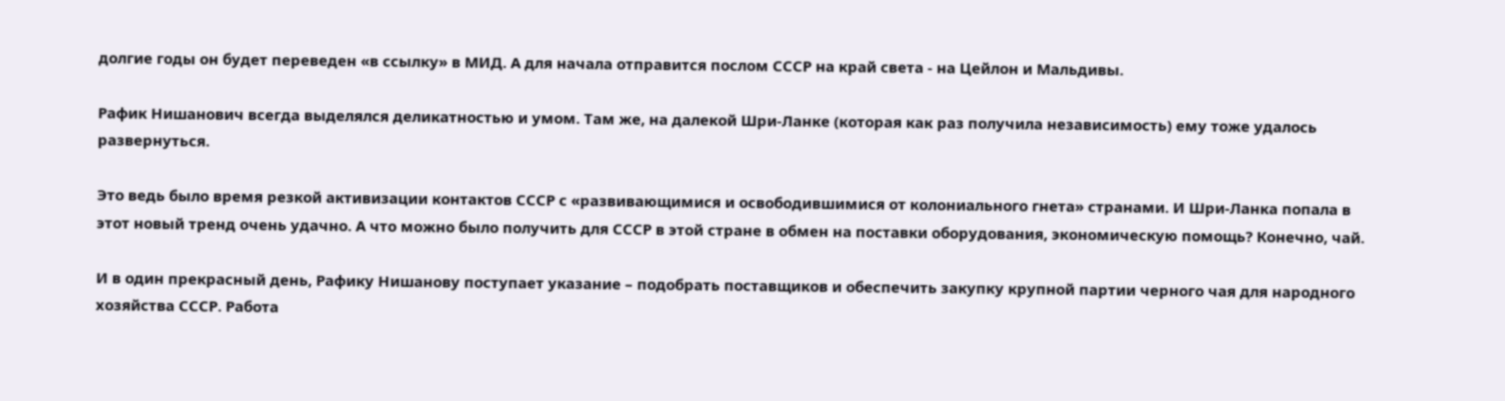долгие годы он будет переведен «в ссылку» в МИД. А для начала отправится послом СССР на край света - на Цейлон и Мальдивы.

Рафик Нишанович всегда выделялся деликатностью и умом. Там же, на далекой Шри-Ланке (которая как раз получила независимость) ему тоже удалось развернуться.

Это ведь было время резкой активизации контактов СССР с «развивающимися и освободившимися от колониального гнета» странами. И Шри-Ланка попала в этот новый тренд очень удачно. А что можно было получить для СССР в этой стране в обмен на поставки оборудования, экономическую помощь? Конечно, чай.

И в один прекрасный день, Рафику Нишанову поступает указание – подобрать поставщиков и обеспечить закупку крупной партии черного чая для народного хозяйства СССР. Работа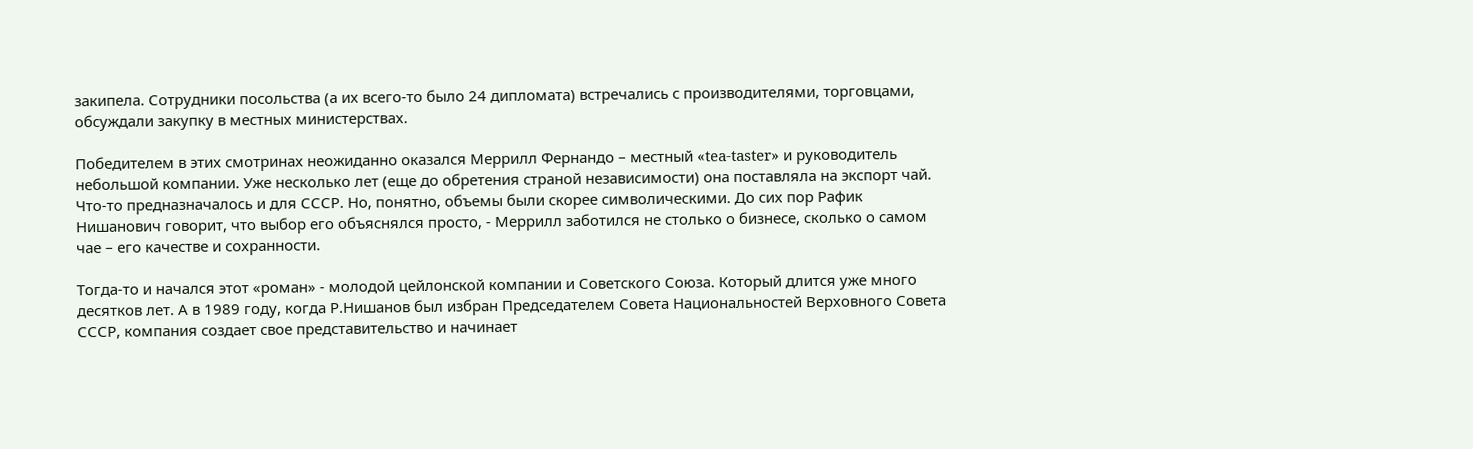закипела. Сотрудники посольства (а их всего-то было 24 дипломата) встречались с производителями, торговцами, обсуждали закупку в местных министерствах.

Победителем в этих смотринах неожиданно оказался Меррилл Фернандо – местный «tea-taster» и руководитель небольшой компании. Уже несколько лет (еще до обретения страной независимости) она поставляла на экспорт чай. Что-то предназначалось и для СССР. Но, понятно, объемы были скорее символическими. До сих пор Рафик Нишанович говорит, что выбор его объяснялся просто, - Меррилл заботился не столько о бизнесе, сколько о самом чае – его качестве и сохранности.

Тогда-то и начался этот «роман» - молодой цейлонской компании и Советского Союза. Который длится уже много десятков лет. А в 1989 году, когда Р.Нишанов был избран Председателем Совета Национальностей Верховного Совета СССР, компания создает свое представительство и начинает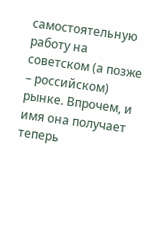самостоятельную работу на советском (а позже – российском) рынке. Впрочем, и имя она получает теперь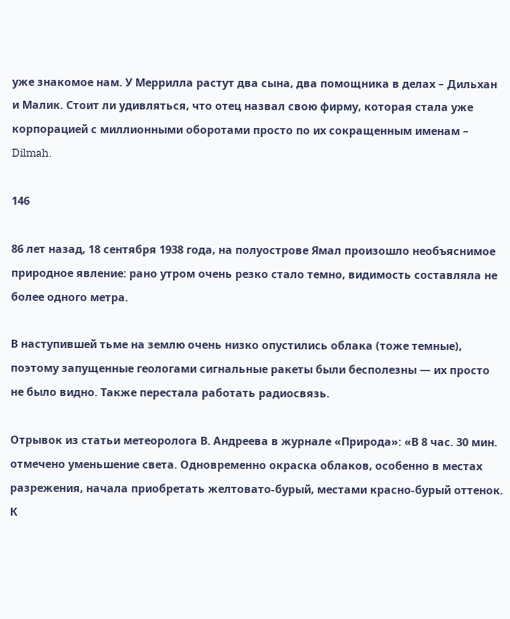уже знакомое нам. У Меррилла растут два сына, два помощника в делах – Дильхан и Малик. Стоит ли удивляться, что отец назвал свою фирму, которая стала уже корпорацией с миллионными оборотами просто по их сокращенным именам – Dilmah.

146

86 лет назад, 18 сентября 1938 года, на полуострове Ямал произошло необъяснимое природное явление: рано утром очень резко стало темно, видимость составляла не более одного метра.

В наступившей тьме на землю очень низко опустились облака (тоже темные), поэтому запущенные геологами сигнальные ракеты были бесполезны — их просто не было видно. Также перестала работать радиосвязь.

Отрывок из статьи метеоролога В. Андреева в журнале «Природа»: «В 8 час. 30 мин. отмечено уменьшение света. Одновременно окраска облаков, особенно в местах разрежения, начала приобретать желтовато-бурый, местами красно-бурый оттенок. К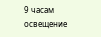9 часам освещение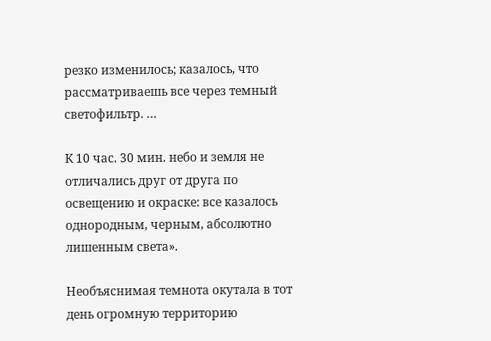резко изменилось; казалось, что рассматриваешь все через темный светофильтр. …

К 10 час. 30 мин. небо и земля не отличались друг от друга по освещению и окраске: все казалось однородным, черным, абсолютно лишенным света».

Необъяснимая темнота окутала в тот день огромную территорию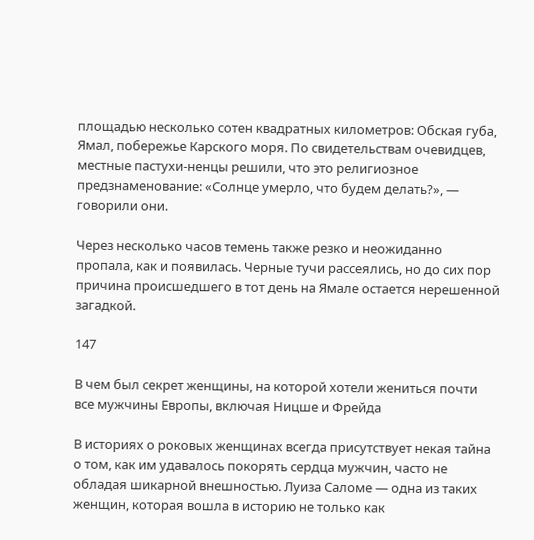площадью несколько сотен квадратных километров: Обская губа, Ямал, побережье Карского моря. По свидетельствам очевидцев, местные пастухи-ненцы решили, что это религиозное предзнаменование: «Солнце умерло, что будем делать?», — говорили они.

Через несколько часов темень также резко и неожиданно пропала, как и появилась. Черные тучи рассеялись, но до сих пор причина происшедшего в тот день на Ямале остается нерешенной загадкой.

147

В чем был секрет женщины, на которой хотели жениться почти все мужчины Европы, включая Ницше и Фрейда

В историях о роковых женщинах всегда присутствует некая тайна о том, как им удавалось покорять сердца мужчин, часто не обладая шикарной внешностью. Луиза Саломе — одна из таких женщин, которая вошла в историю не только как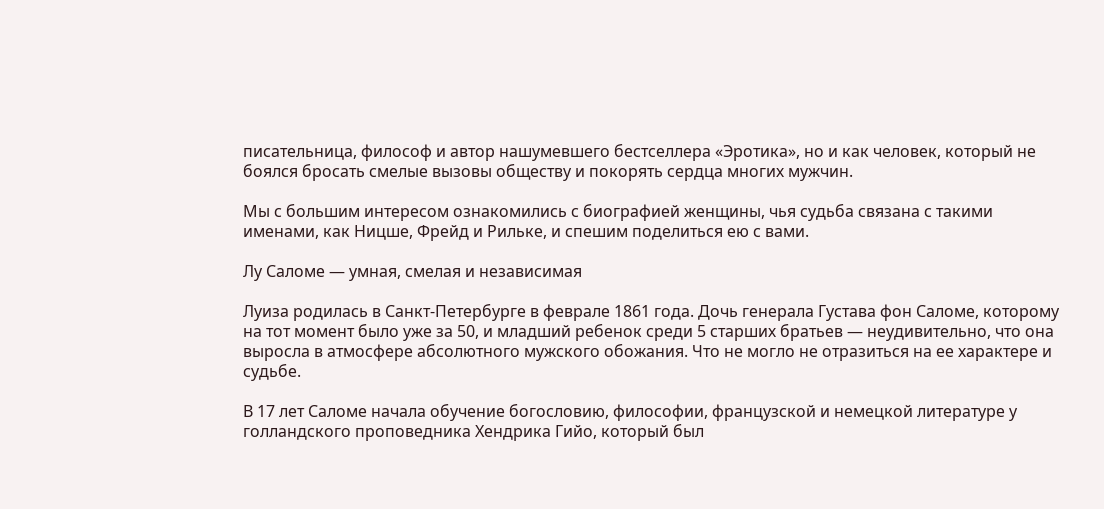писательница, философ и автор нашумевшего бестселлера «Эротика», но и как человек, который не боялся бросать смелые вызовы обществу и покорять сердца многих мужчин.

Мы с большим интересом ознакомились с биографией женщины, чья судьба связана с такими именами, как Ницше, Фрейд и Рильке, и спешим поделиться ею с вами.

Лу Саломе — умная, смелая и независимая

Луиза родилась в Санкт-Петербурге в феврале 1861 года. Дочь генерала Густава фон Саломе, которому на тот момент было уже за 50, и младший ребенок среди 5 старших братьев — неудивительно, что она выросла в атмосфере абсолютного мужского обожания. Что не могло не отразиться на ее характере и судьбе.

В 17 лет Саломе начала обучение богословию, философии, французской и немецкой литературе у голландского проповедника Хендрика Гийо, который был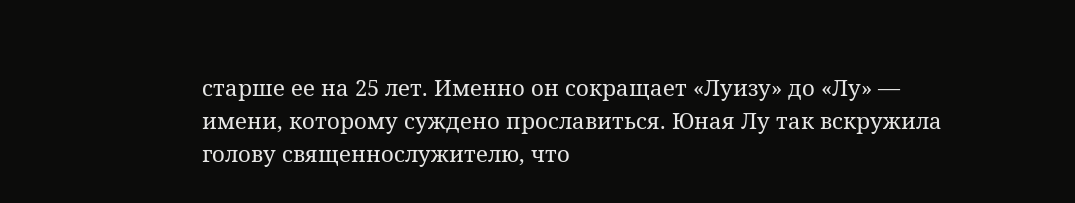старше ее на 25 лет. Именно он сокращает «Луизу» до «Лу» — имени, которому суждено прославиться. Юная Лу так вскружила голову священнослужителю, что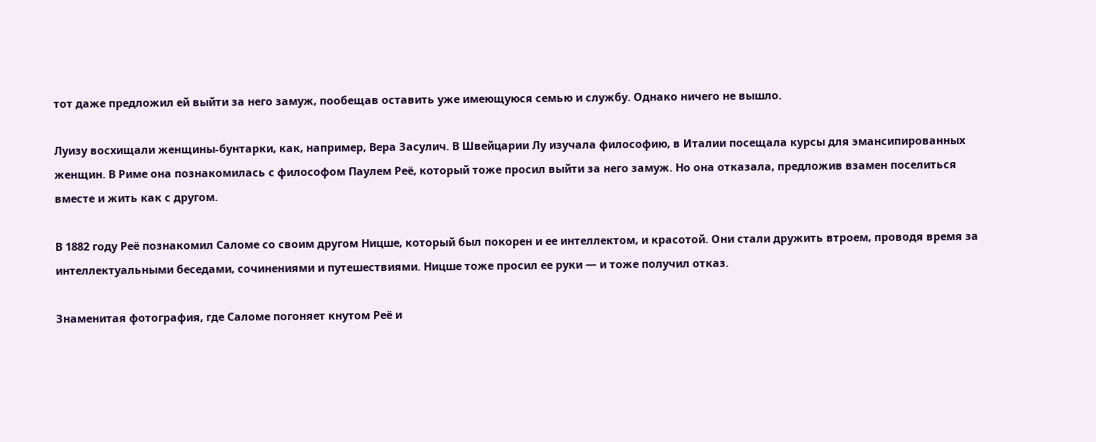тот даже предложил ей выйти за него замуж, пообещав оставить уже имеющуюся семью и службу. Однако ничего не вышло.

Луизу восхищали женщины-бунтарки, как, например, Вера Засулич. В Швейцарии Лу изучала философию, в Италии посещала курсы для эмансипированных женщин. В Риме она познакомилась с философом Паулем Реё, который тоже просил выйти за него замуж. Но она отказала, предложив взамен поселиться вместе и жить как с другом.

В 1882 году Реё познакомил Саломе со своим другом Ницше, который был покорен и ее интеллектом, и красотой. Они стали дружить втроем, проводя время за интеллектуальными беседами, сочинениями и путешествиями. Ницше тоже просил ее руки — и тоже получил отказ.

Знаменитая фотография, где Саломе погоняет кнутом Реё и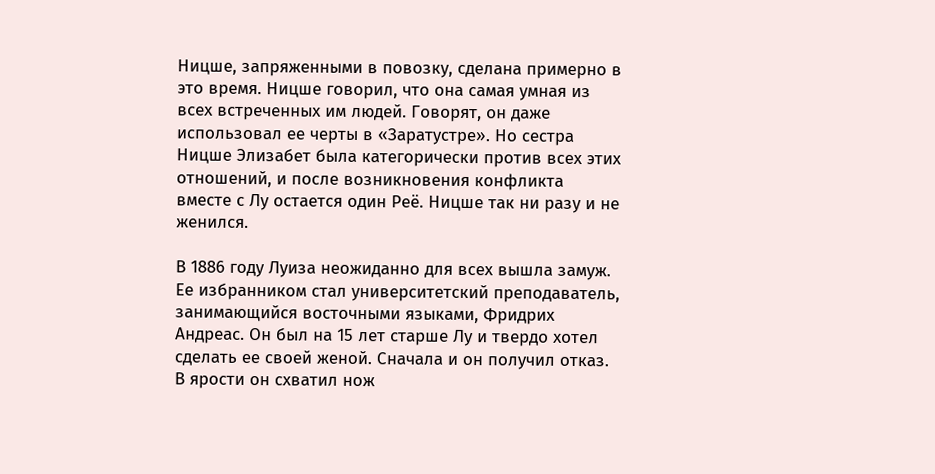Ницше, запряженными в повозку, сделана примерно в это время. Ницше говорил, что она самая умная из всех встреченных им людей. Говорят, он даже использовал ее черты в «Заратустре». Но сестра Ницше Элизабет была категорически против всех этих отношений, и после возникновения конфликта вместе с Лу остается один Реё. Ницше так ни разу и не женился.

В 1886 году Луиза неожиданно для всех вышла замуж. Ее избранником стал университетский преподаватель, занимающийся восточными языками, Фридрих Андреас. Он был на 15 лет старше Лу и твердо хотел сделать ее своей женой. Сначала и он получил отказ. В ярости он схватил нож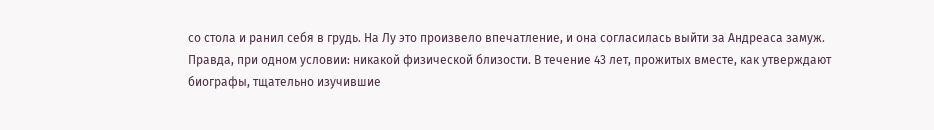со стола и ранил себя в грудь. На Лу это произвело впечатление, и она согласилась выйти за Андреаса замуж. Правда, при одном условии: никакой физической близости. В течение 43 лет, прожитых вместе, как утверждают биографы, тщательно изучившие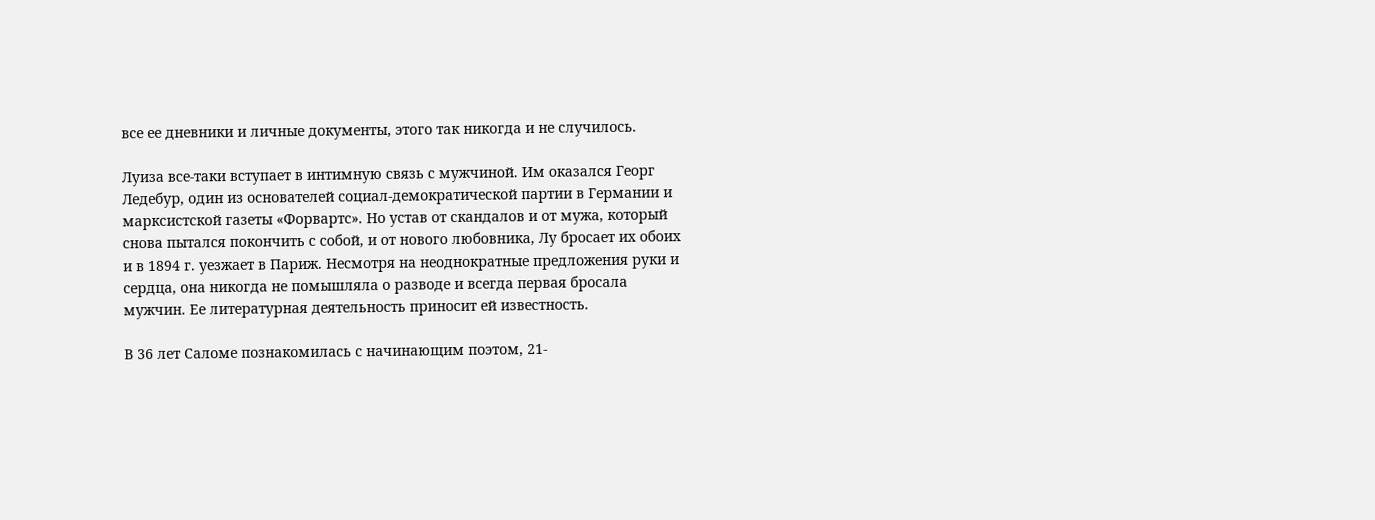все ее дневники и личные документы, этого так никогда и не случилось.

Луиза все-таки вступает в интимную связь с мужчиной. Им оказался Георг Ледебур, один из основателей социал-демократической партии в Германии и марксистской газеты «Форвартс». Но устав от скандалов и от мужа, который снова пытался покончить с собой, и от нового любовника, Лу бросает их обоих и в 1894 г. уезжает в Париж. Несмотря на неоднократные предложения руки и сердца, она никогда не помышляла о разводе и всегда первая бросала мужчин. Ее литературная деятельность приносит ей известность.

В 36 лет Саломе познакомилась с начинающим поэтом, 21-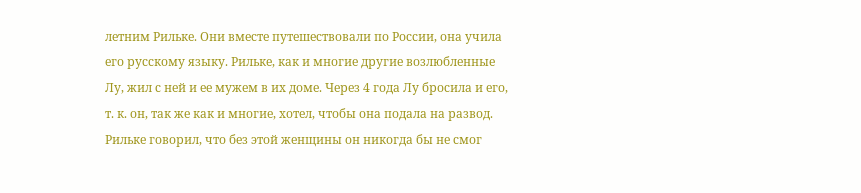летним Рильке. Они вместе путешествовали по России, она учила его русскому языку. Рильке, как и многие другие возлюбленные Лу, жил с ней и ее мужем в их доме. Через 4 года Лу бросила и его, т. к. он, так же как и многие, хотел, чтобы она подала на развод. Рильке говорил, что без этой женщины он никогда бы не смог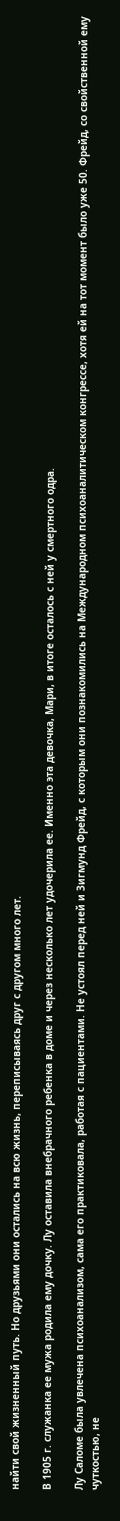найти свой жизненный путь. Но друзьями они остались на всю жизнь, переписываясь друг с другом много лет.

В 1905 г. служанка ее мужа родила ему дочку. Лу оставила внебрачного ребенка в доме и через несколько лет удочерила ее. Именно эта девочка, Мари, в итоге осталось с ней у смертного одра.

Лу Саломе была увлечена психоанализом, сама его практиковала, работая с пациентами. Не устоял перед ней и Зигмунд Фрейд, с которым они познакомились на Международном психоаналитическом конгрессе, хотя ей на тот момент было уже 50. Фрейд, со свойственной ему чуткостью, не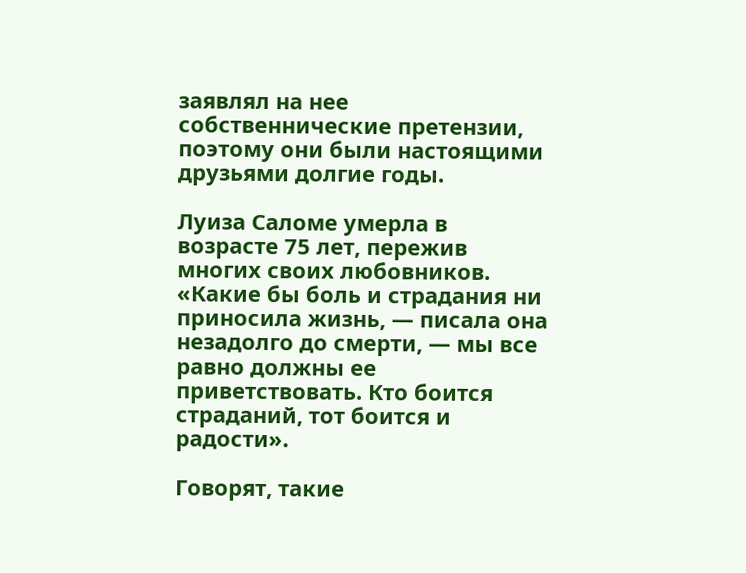заявлял на нее собственнические претензии, поэтому они были настоящими друзьями долгие годы.

Луиза Саломе умерла в возрасте 75 лет, пережив многих своих любовников. «Какие бы боль и страдания ни приносила жизнь, — писала она незадолго до смерти, — мы все равно должны ее приветствовать. Кто боится страданий, тот боится и радости».

Говорят, такие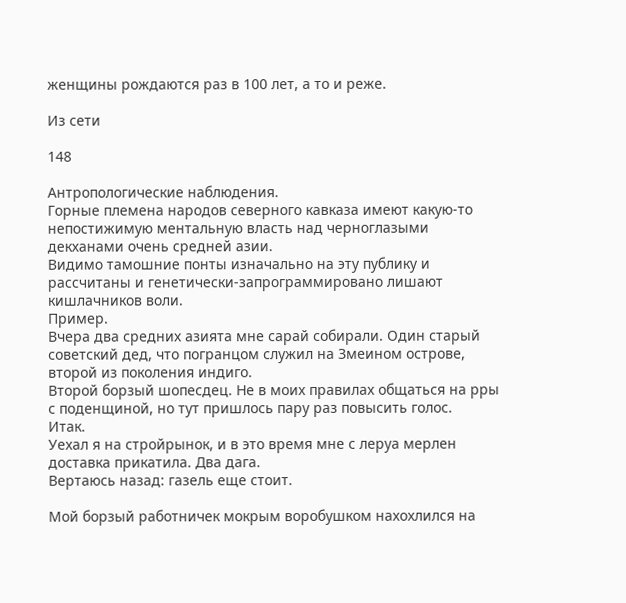женщины рождаются раз в 100 лет, а то и реже.

Из сети

148

Антропологические наблюдения.
Горные племена народов северного кавказа имеют какую-то непостижимую ментальную власть над черноглазыми декханами очень средней азии.
Видимо тамошние понты изначально на эту публику и рассчитаны и генетически-запрограммировано лишают кишлачников воли.
Пример.
Вчера два средних азията мне сарай собирали. Один старый советский дед, что погранцом служил на Змеином острове, второй из поколения индиго.
Второй борзый шопесдец. Не в моих правилах общаться на рры с поденщиной, но тут пришлось пару раз повысить голос.
Итак.
Уехал я на стройрынок, и в это время мне с леруа мерлен доставка прикатила. Два дага.
Вертаюсь назад: газель еще стоит.

Мой борзый работничек мокрым воробушком нахохлился на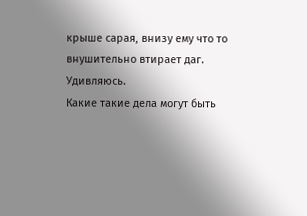крыше сарая, внизу ему что то внушительно втирает даг.
Удивляюсь.
Какие такие дела могут быть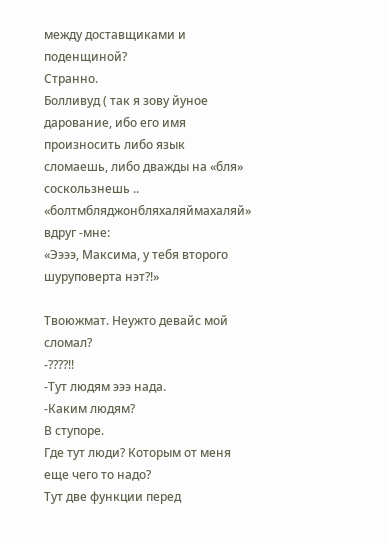между доставщиками и поденщиной?
Странно.
Болливуд ( так я зову йуное дарование, ибо его имя произносить либо язык сломаешь, либо дважды на «бля» соскользнешь .. «болтмбляджонбляхаляймахаляй» вдруг -мне:
«Ээээ, Максима, у тебя второго шуруповерта нэт?!»

Твоюжмат. Неужто девайс мой сломал?
-????!!
-Тут людям эээ нада.
-Каким людям?
В ступоре.
Где тут люди? Которым от меня еще чего то надо?
Тут две функции перед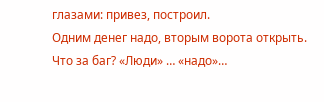глазами: привез, построил.
Одним денег надо, вторым ворота открыть.
Что за баг? «Люди» … «надо»…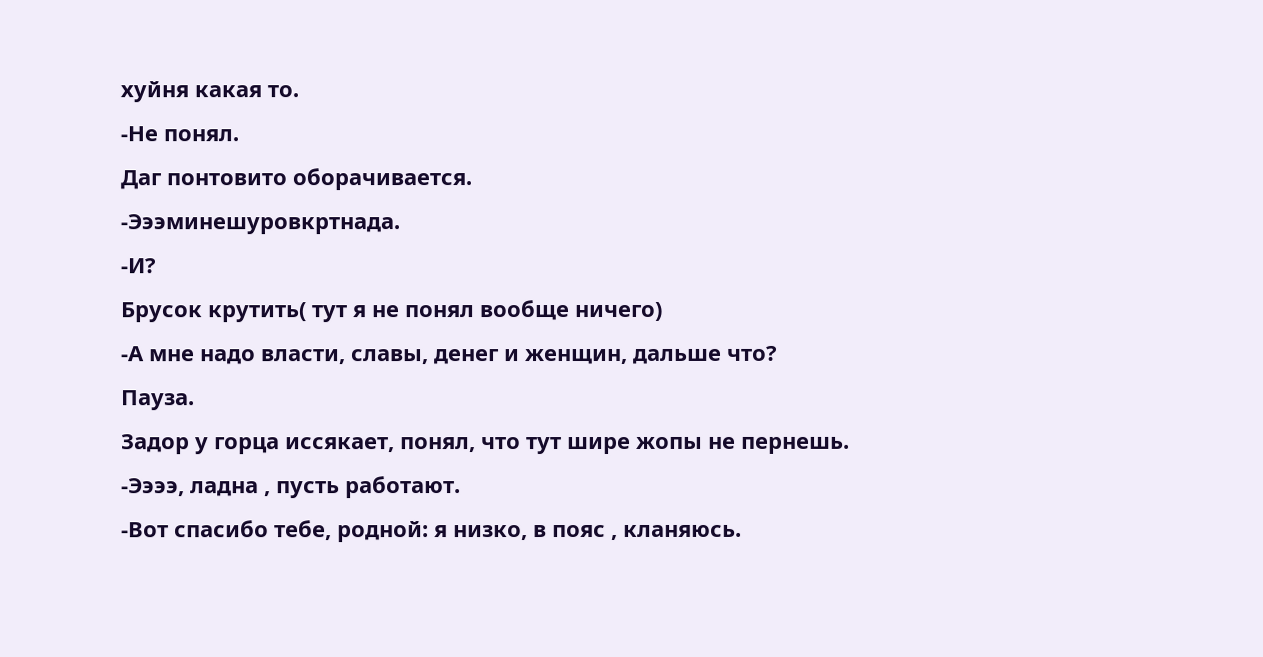хуйня какая то.
-Не понял.
Даг понтовито оборачивается.
-Эээминешуровкртнада.
-И?
Брусок крутить( тут я не понял вообще ничего)
-А мне надо власти, славы, денег и женщин, дальше что?
Пауза.
Задор у горца иссякает, понял, что тут шире жопы не пернешь.
-Ээээ, ладна , пусть работают.
-Вот спасибо тебе, родной: я низко, в пояс , кланяюсь.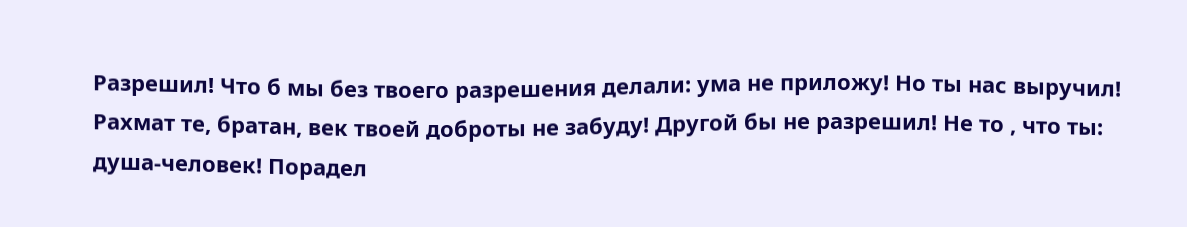Разрешил! Что б мы без твоего разрешения делали: ума не приложу! Но ты нас выручил! Рахмат те, братан, век твоей доброты не забуду! Другой бы не разрешил! Не то , что ты: душа-человек! Порадел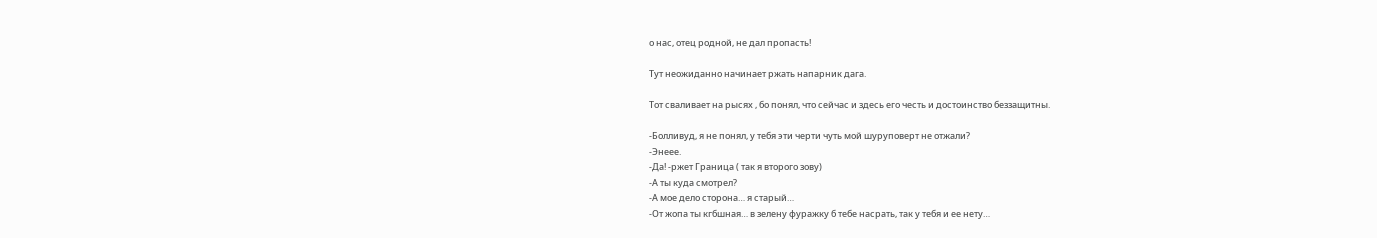о нас, отец родной, не дал пропасть!

Тут неожиданно начинает ржать напарник дага.

Тот сваливает на рысях , бо понял, что сейчас и здесь его честь и достоинство беззащитны.

-Болливуд, я не понял, у тебя эти черти чуть мой шуруповерт не отжали?
-Энеее.
-Да! -ржет Граница ( так я второго зову)
-А ты куда смотрел?
-А мое дело сторона… я старый…
-От жопа ты кгбшная… в зелену фуражку б тебе насрать, так у тебя и ее нету…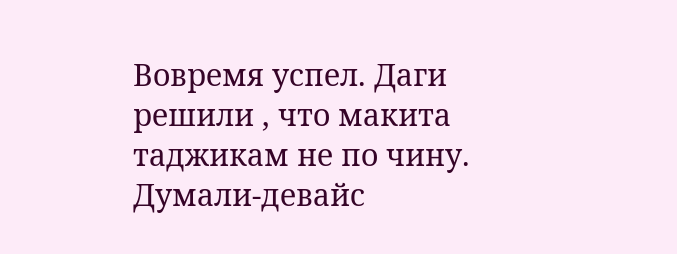Вовремя успел. Даги решили , что макита таджикам не по чину. Думали-девайс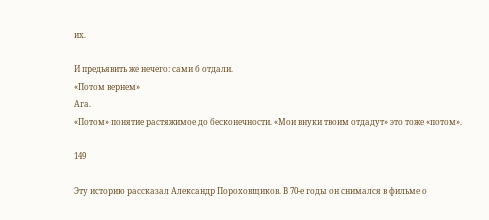их.

И предьявить же нечего: сами б отдали.
«Потом вернем»
Ага.
«Потом» понятие растяжимое до бесконечности. «Мои внуки твоим отдадут» это тоже «потом».

149

Эту историю рассказал Александр Пороховщиков. В 70-е годы он снимался в фильме о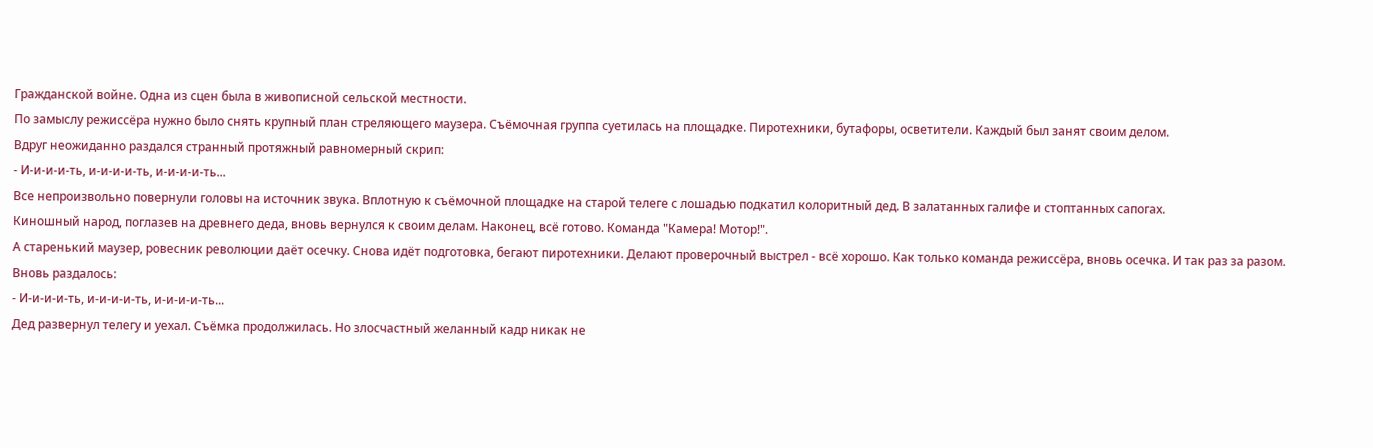Гражданской войне. Одна из сцен была в живописной сельской местности.
По замыслу режиссёра нужно было снять крупный план стреляющего маузера. Съёмочная группа суетилась на площадке. Пиротехники, бутафоры, осветители. Каждый был занят своим делом.
Вдруг неожиданно раздался странный протяжный равномерный скрип:
- И-и-и-и-ть, и-и-и-и-ть, и-и-и-и-ть...
Все непроизвольно повернули головы на источник звука. Вплотную к съёмочной площадке на старой телеге с лошадью подкатил колоритный дед. В залатанных галифе и стоптанных сапогах.
Киношный народ, поглазев на древнего деда, вновь вернулся к своим делам. Наконец, всё готово. Команда "Камера! Мотор!".
А старенький маузер, ровесник революции даёт осечку. Снова идёт подготовка, бегают пиротехники. Делают проверочный выстрел - всё хорошо. Как только команда режиссёра, вновь осечка. И так раз за разом.
Вновь раздалось:
- И-и-и-и-ть, и-и-и-и-ть, и-и-и-и-ть...
Дед развернул телегу и уехал. Съёмка продолжилась. Но злосчастный желанный кадр никак не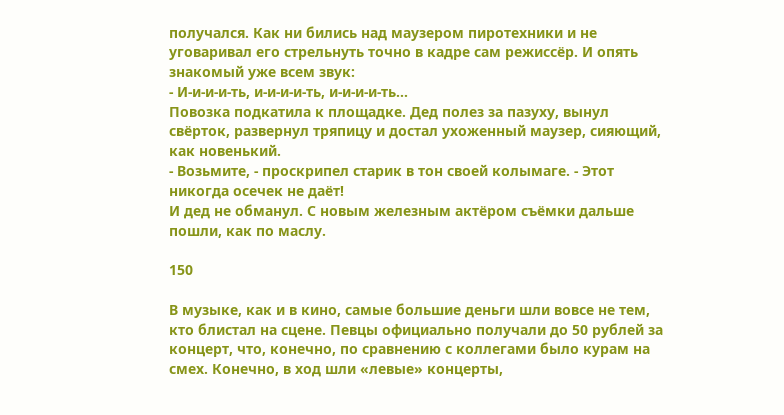получался. Как ни бились над маузером пиротехники и не уговаривал его стрельнуть точно в кадре сам режиссёр. И опять знакомый уже всем звук:
- И-и-и-и-ть, и-и-и-и-ть, и-и-и-и-ть...
Повозка подкатила к площадке. Дед полез за пазуху, вынул свёрток, развернул тряпицу и достал ухоженный маузер, сияющий, как новенький.
- Возьмите, - проскрипел старик в тон своей колымаге. - Этот никогда осечек не даёт!
И дед не обманул. С новым железным актёром съёмки дальше пошли, как по маслу.

150

В музыке, как и в кино, самые большие деньги шли вовсе не тем, кто блистал на сцене. Певцы официально получали до 50 рублей за концерт, что, конечно, по сравнению с коллегами было курам на смех. Конечно, в ход шли «левые» концерты,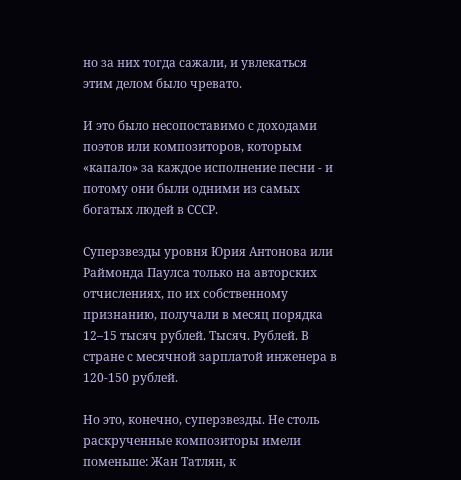но за них тогда сажали, и увлекаться этим делом было чревато.

И это было несопоставимо с доходами поэтов или композиторов, которым «капало» за каждое исполнение песни - и потому они были одними из самых богатых людей в СССР.

Суперзвезды уровня Юрия Антонова или Раймонда Паулса только на авторских отчислениях, по их собственному признанию, получали в месяц порядка 12–15 тысяч рублей. Тысяч. Рублей. В стране с месячной зарплатой инженера в 120-150 рублей.

Но это, конечно, суперзвезды. Не столь раскрученные композиторы имели поменьше: Жан Татлян, к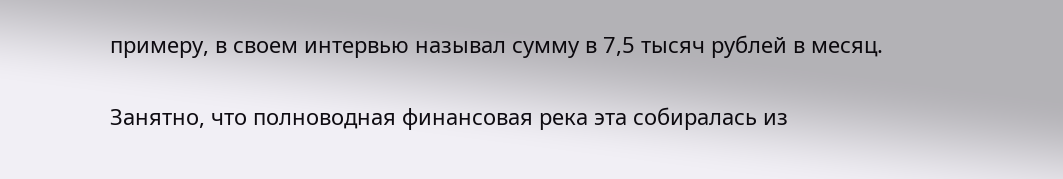примеру, в своем интервью называл сумму в 7,5 тысяч рублей в месяц.

Занятно, что полноводная финансовая река эта собиралась из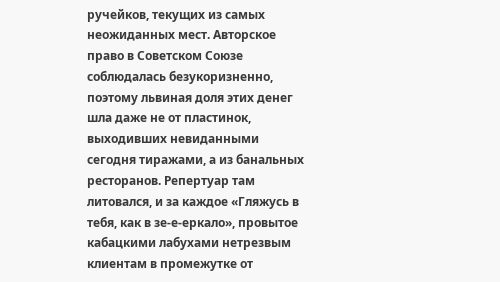ручейков, текущих из самых неожиданных мест. Авторское право в Советском Союзе соблюдалась безукоризненно, поэтому львиная доля этих денег шла даже не от пластинок, выходивших невиданными сегодня тиражами, а из банальных ресторанов. Репертуар там литовался, и за каждое «Гляжусь в тебя, как в зе-е-еркало», провытое кабацкими лабухами нетрезвым клиентам в промежутке от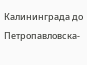Калининграда до Петропавловска-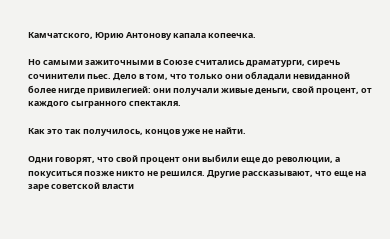Камчатского, Юрию Антонову капала копеечка.

Но самыми зажиточными в Союзе считались драматурги, сиречь сочинители пьес. Дело в том, что только они обладали невиданной более нигде привилегией: они получали живые деньги, свой процент, от каждого сыгранного спектакля.

Как это так получилось, концов уже не найти.

Одни говорят, что свой процент они выбили еще до революции, а покуситься позже никто не решился. Другие рассказывают, что еще на заре советской власти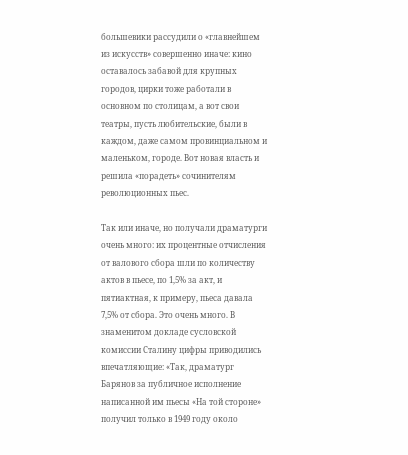большевики рассудили о «главнейшем из искусств» совершенно иначе: кино оставалось забавой для крупных городов, цирки тоже работали в основном по столицам, а вот свои театры, пусть любительские, были в каждом, даже самом провинциальном и маленьком, городе. Вот новая власть и решила «порадеть» сочинителям революционных пьес.

Так или иначе, но получали драматурги очень много: их процентные отчисления от валового сбора шли по количеству актов в пьесе, по 1,5% за акт, и пятиактная, к примеру, пьеса давала 7,5% от сбора. Это очень много. В знаменитом докладе сусловской комиссии Сталину цифры приводились впечатляющие: «Так, драматург Барянов за публичное исполнение написанной им пьесы «На той стороне» получил только в 1949 году около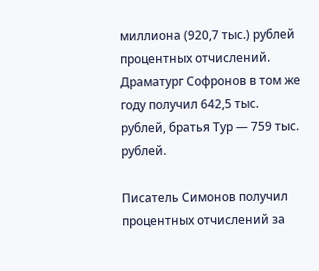миллиона (920,7 тыс.) рублей процентных отчислений. Драматург Софронов в том же году получил 642,5 тыс. рублей, братья Тур — 759 тыс. рублей.

Писатель Симонов получил процентных отчислений за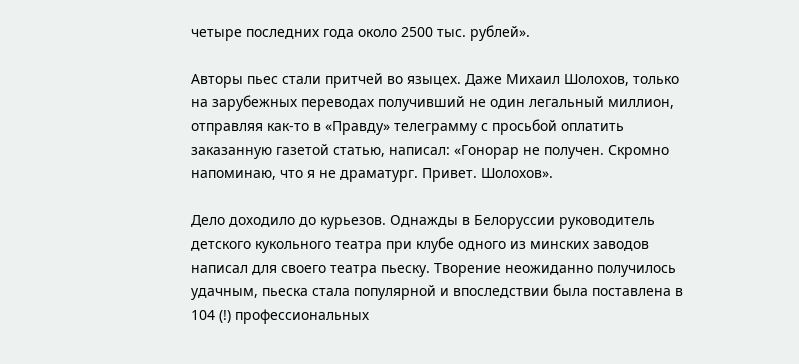четыре последних года около 2500 тыс. рублей».

Авторы пьес стали притчей во языцех. Даже Михаил Шолохов, только на зарубежных переводах получивший не один легальный миллион, отправляя как-то в «Правду» телеграмму с просьбой оплатить заказанную газетой статью, написал: «Гонорар не получен. Скромно напоминаю, что я не драматург. Привет. Шолохов».

Дело доходило до курьезов. Однажды в Белоруссии руководитель детского кукольного театра при клубе одного из минских заводов написал для своего театра пьеску. Творение неожиданно получилось удачным, пьеска стала популярной и впоследствии была поставлена в 104 (!) профессиональных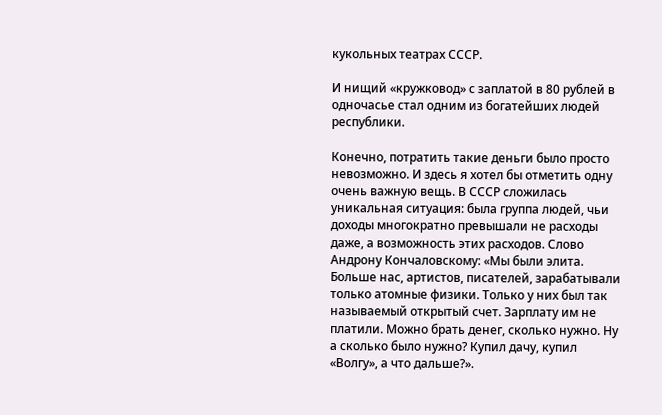кукольных театрах СССР.

И нищий «кружковод» с заплатой в 80 рублей в одночасье стал одним из богатейших людей республики.

Конечно, потратить такие деньги было просто невозможно. И здесь я хотел бы отметить одну очень важную вещь. В СССР сложилась уникальная ситуация: была группа людей, чьи доходы многократно превышали не расходы даже, а возможность этих расходов. Слово Андрону Кончаловскому: «Мы были элита. Больше нас, артистов, писателей, зарабатывали только атомные физики. Только у них был так называемый открытый счет. Зарплату им не платили. Можно брать денег, сколько нужно. Ну а сколько было нужно? Купил дачу, купил «Волгу», а что дальше?».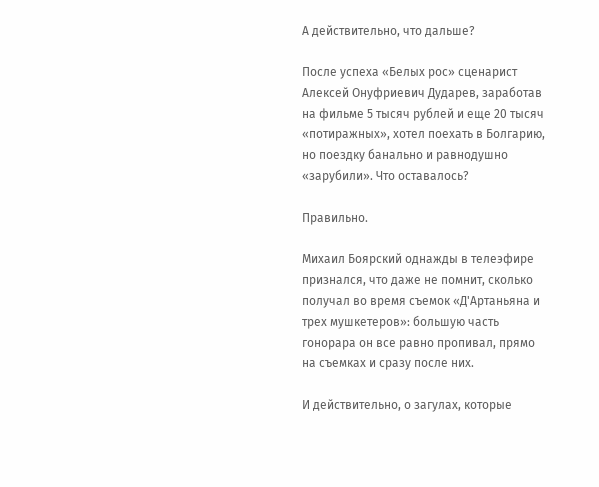А действительно, что дальше?

После успеха «Белых рос» сценарист Алексей Онуфриевич Дударев, заработав на фильме 5 тысяч рублей и еще 20 тысяч «потиражных», хотел поехать в Болгарию, но поездку банально и равнодушно «зарубили». Что оставалось?

Правильно.

Михаил Боярский однажды в телеэфире признался, что даже не помнит, сколько получал во время съемок «Д'Артаньяна и трех мушкетеров»: большую часть гонорара он все равно пропивал, прямо на съемках и сразу после них.

И действительно, о загулах, которые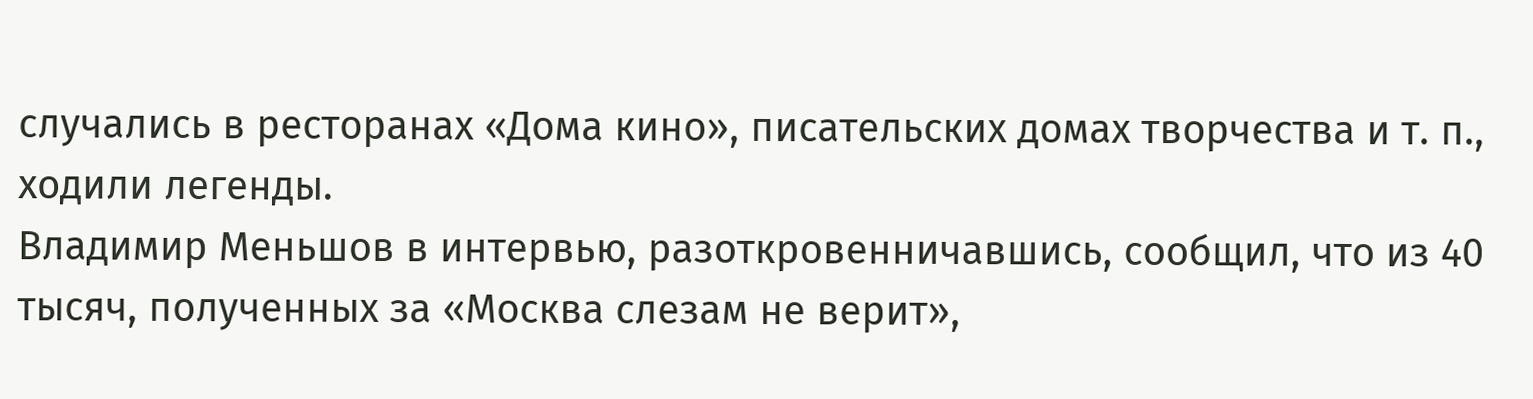случались в ресторанах «Дома кино», писательских домах творчества и т. п., ходили легенды.
Владимир Меньшов в интервью, разоткровенничавшись, сообщил, что из 40 тысяч, полученных за «Москва слезам не верит»,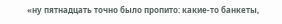«ну пятнадцать точно было пропито: какие-то банкеты,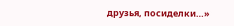друзья, посиделки…»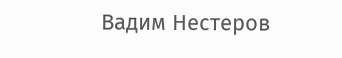Вадим Нестеров